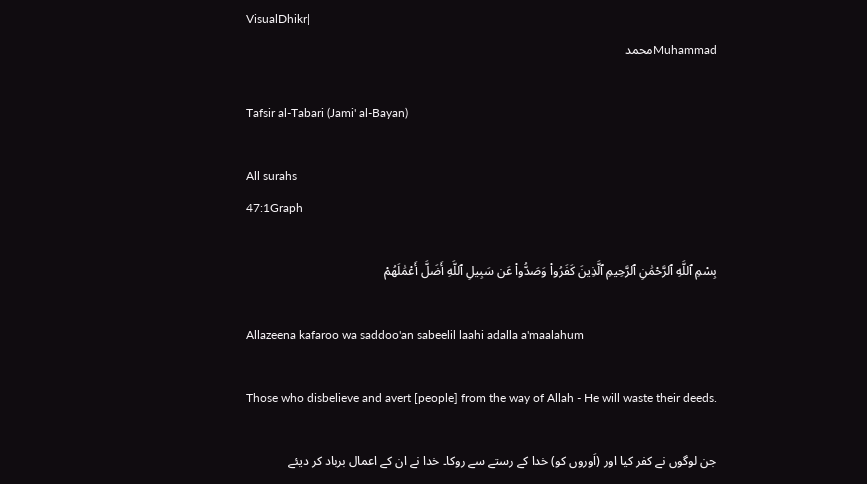VisualDhikr|
Muhammadمحمد

Tafsir al-Tabari (Jami' al-Bayan)

All surahs
47:1Graph

بِسْمِ ٱللَّهِ ٱلرَّحْمَٰنِ ٱلرَّحِيمِ ٱلَّذِينَ كَفَرُوا۟ وَصَدُّوا۟ عَن سَبِيلِ ٱللَّهِ أَضَلَّ أَعْمَٰلَهُمْ

Allazeena kafaroo wa saddoo'an sabeelil laahi adalla a'maalahum

Those who disbelieve and avert [people] from the way of Allah - He will waste their deeds.

جن لوگوں نے کفر کیا اور (اَوروں کو) خدا کے رستے سے روکا۔ خدا نے ان کے اعمال برباد کر دیئے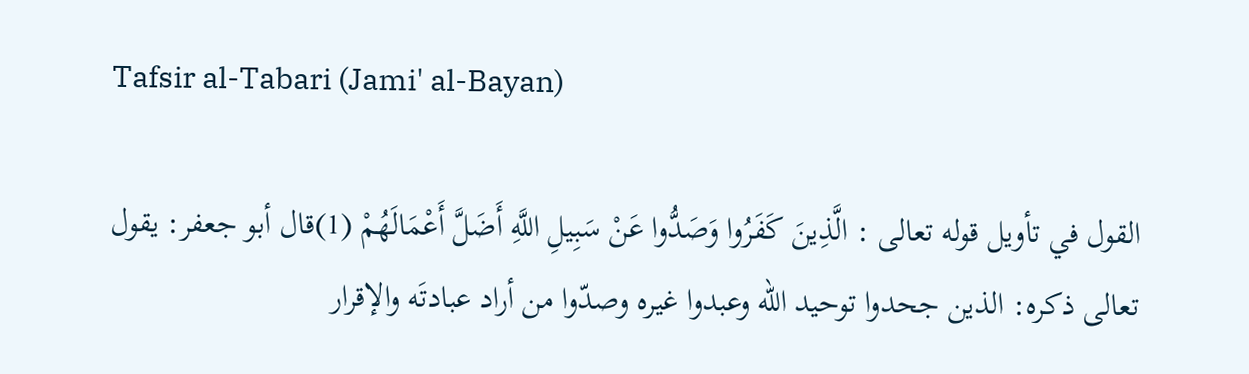Tafsir al-Tabari (Jami' al-Bayan)

القول في تأويل قوله تعالى : الَّذِينَ كَفَرُوا وَصَدُّوا عَنْ سَبِيلِ اللَّهِ أَضَلَّ أَعْمَالَهُمْ (1)قال أبو جعفر: يقول تعالى ذكره: الذين جحدوا توحيد الله وعبدوا غيره وصدّوا من أراد عبادتَه والإقرار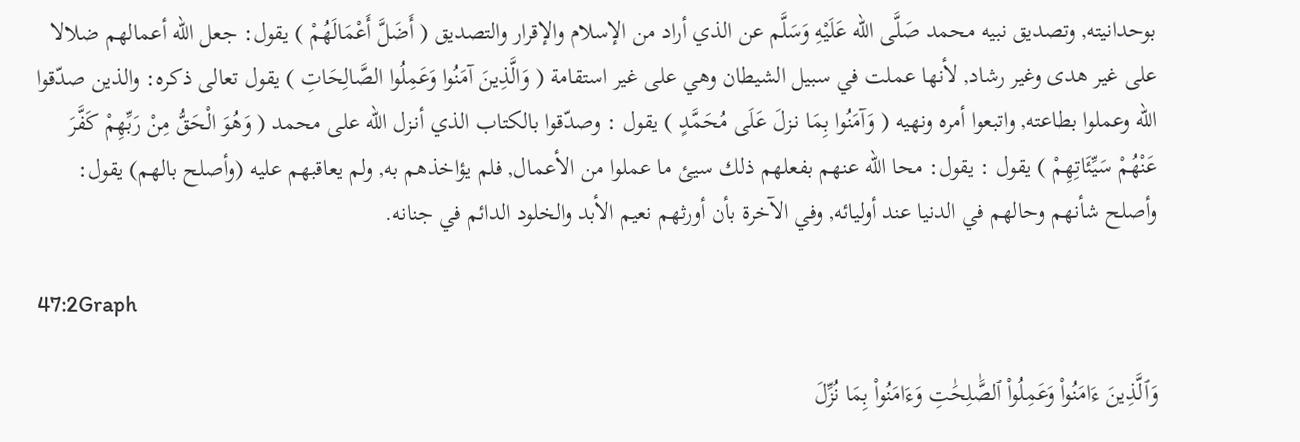بوحدانيته, وتصديق نبيه محمد صَلَّى الله عَلَيْهِ وَسَلَّم عن الذي أراد من الإسلام والإقرار والتصديق ( أَضَلَّ أَعْمَالَهُمْ ) يقول: جعل الله أعمالهم ضلالا على غير هدى وغير رشاد, لأنها عملت في سبيل الشيطان وهي على غير استقامة ( وَالَّذِينَ آمَنُوا وَعَمِلُوا الصَّالِحَاتِ ) يقول تعالى ذكره: والذين صدّقوا الله وعملوا بطاعته, واتبعوا أمره ونهيه ( وَآمَنُوا بِمَا نـزلَ عَلَى مُحَمَّدٍ ) يقول : وصدّقوا بالكتاب الذي أنـزل الله على محمد ( وَهُوَ الْحَقُّ مِنْ رَبِّهِمْ كَفَّرَ عَنْهُمْ سَيِّئَاتِهِمْ ) يقول : يقول: محا الله عنهم بفعلهم ذلك سيئ ما عملوا من الأعمال, فلم يؤاخذهم به, ولم يعاقبهم عليه (وأصلح بالهم) يقول: وأصلح شأنهم وحالهم في الدنيا عند أوليائه, وفي الآخرة بأن أورثهم نعيم الأبد والخلود الدائم في جنانه.

47:2Graph

وَٱلَّذِينَ ءَامَنُوا۟ وَعَمِلُوا۟ ٱلصَّٰلِحَٰتِ وَءَامَنُوا۟ بِمَا نُزِّلَ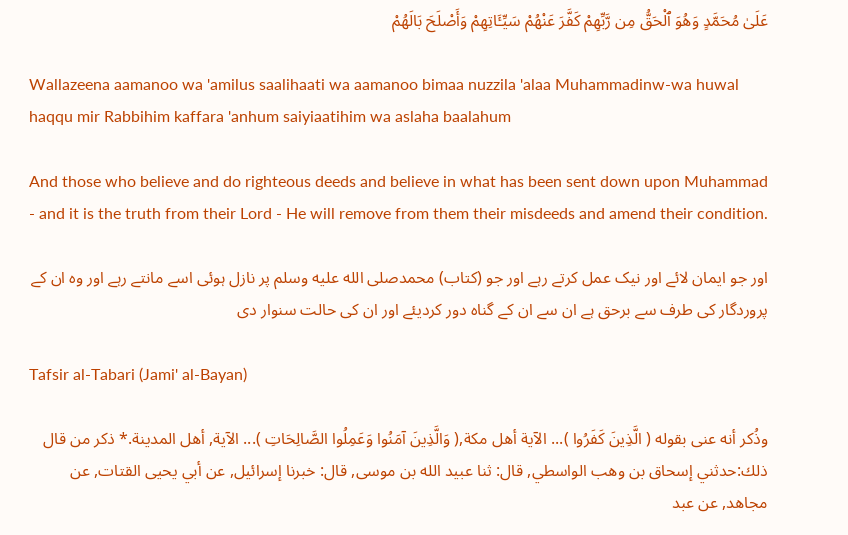عَلَىٰ مُحَمَّدٍ وَهُوَ ٱلْحَقُّ مِن رَّبِّهِمْ كَفَّرَ عَنْهُمْ سَيِّـَٔاتِهِمْ وَأَصْلَحَ بَالَهُمْ

Wallazeena aamanoo wa 'amilus saalihaati wa aamanoo bimaa nuzzila 'alaa Muhammadinw-wa huwal haqqu mir Rabbihim kaffara 'anhum saiyiaatihim wa aslaha baalahum

And those who believe and do righteous deeds and believe in what has been sent down upon Muhammad - and it is the truth from their Lord - He will remove from them their misdeeds and amend their condition.

اور جو ایمان لائے اور نیک عمل کرتے رہے اور جو (کتاب) محمدصلى الله عليه وسلم پر نازل ہوئی اسے مانتے رہے اور وہ ان کے پروردگار کی طرف سے برحق ہے ان سے ان کے گناہ دور کردیئے اور ان کی حالت سنوار دی

Tafsir al-Tabari (Jami' al-Bayan)

وذُكر أنه عنى بقوله ( الَّذِينَ كَفَرُوا )... الآية أهل مكة,( وَالَّذِينَ آمَنُوا وَعَمِلُوا الصَّالِحَاتِ )... الآية, أهل المدينة.* ذكر من قال ذلك:حدثني إسحاق بن وهب الواسطي, قال: ثنا عبيد الله بن موسى, قال: خبرنا إسرائيل, عن أبي يحيى القتات, عن مجاهد, عن عبد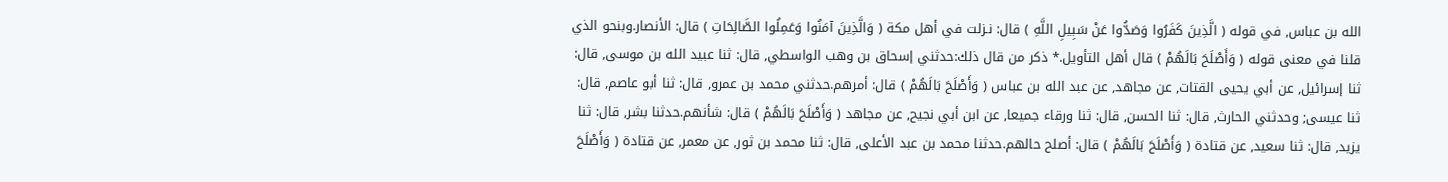الله بن عباس, في قوله ( الَّذِينَ كَفَرُوا وَصَدُّوا عَنْ سَبِيلِ اللَّهِ ) قال: نـزلت في أهل مكة ( وَالَّذِينَ آمَنُوا وَعَمِلُوا الصَّالِحَاتِ ) قال: الأنصار.وبنحو الذي قلنا في معنى قوله ( وَأَصْلَحَ بَالَهُمْ ) قال أهل التأويل.* ذكر من قال ذلك:حدثني إسحاق بن وهب الواسطي, قال: ثنا عبيد الله بن موسى, قال: ثنا إسرائيل, عن أبي يحيى القتات, عن مجاهد, عن عبد الله بن عباس ( وَأَصْلَحَ بَالَهُمْ ) قال: أمرهم.حدثني محمد بن عمرو, قال: ثنا أبو عاصم, قال: ثنا عيسى; وحدثني الحارث, قال: ثنا الحسن, قال: ثنا ورقاء جميعا, عن ابن أبي نجيح, عن مجاهد ( وَأَصْلَحَ بَالَهُمْ ) قال: شأنهم.حدثنا بشر, قال: ثنا يزيد, قال: ثنا سعيد, عن قتادة ( وَأَصْلَحَ بَالَهُمْ ) قال: أصلح حالهم.حدثنا محمد بن عبد الأعلى, قال: ثنا محمد بن ثور, عن معمر, عن قتادة ( وَأَصْلَحَ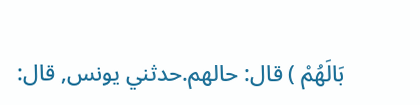بَالَهُمْ ) قال: حالهم.حدثني يونس, قال: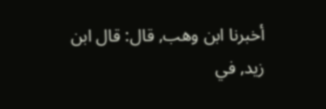أخبرنا ابن وهب, قال: قال ابن زيد, في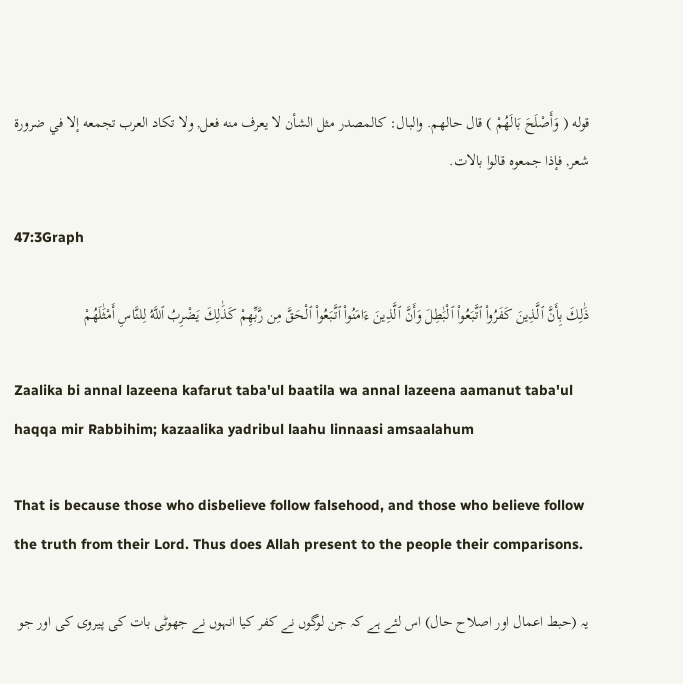قوله ( وَأَصْلَحَ بَالَهُمْ ) قال حالهم. والبال: كالمصدر مثل الشأن لا يعرف منه فعل, ولا تكاد العرب تجمعه إلا في ضرورة شعر, فإذا جمعوه قالوا بالات.

47:3Graph

ذَٰلِكَ بِأَنَّ ٱلَّذِينَ كَفَرُوا۟ ٱتَّبَعُوا۟ ٱلْبَٰطِلَ وَأَنَّ ٱلَّذِينَ ءَامَنُوا۟ ٱتَّبَعُوا۟ ٱلْحَقَّ مِن رَّبِّهِمْ كَذَٰلِكَ يَضْرِبُ ٱللَّهُ لِلنَّاسِ أَمْثَٰلَهُمْ

Zaalika bi annal lazeena kafarut taba'ul baatila wa annal lazeena aamanut taba'ul haqqa mir Rabbihim; kazaalika yadribul laahu linnaasi amsaalahum

That is because those who disbelieve follow falsehood, and those who believe follow the truth from their Lord. Thus does Allah present to the people their comparisons.

یہ (حبط اعمال اور اصلاح حال) اس لئے ہے کہ جن لوگوں نے کفر کیا انہوں نے جھوٹی بات کی پیروی کی اور جو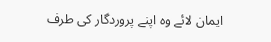ایمان لائے وہ اپنے پروردگار کی طرف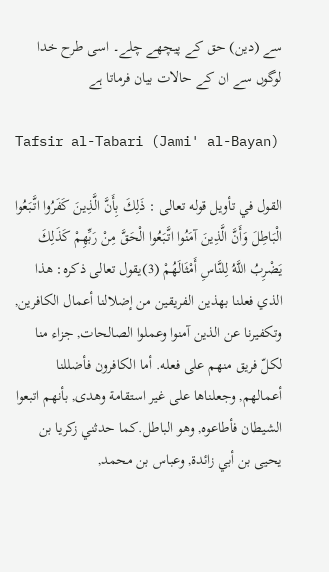سے (دین) حق کے پیچھے چلے۔ اسی طرح خدا لوگوں سے ان کے حالات بیان فرماتا ہے

Tafsir al-Tabari (Jami' al-Bayan)

القول في تأويل قوله تعالى : ذَلِكَ بِأَنَّ الَّذِينَ كَفَرُوا اتَّبَعُوا الْبَاطِلَ وَأَنَّ الَّذِينَ آمَنُوا اتَّبَعُوا الْحَقَّ مِنْ رَبِّهِمْ كَذَلِكَ يَضْرِبُ اللَّهُ لِلنَّاسِ أَمْثَالَهُمْ (3)يقول تعالى ذكره: هذا الذي فعلنا بهذين الفريقين من إضلالنا أعمال الكافرين, وتكفيرنا عن الذين آمنوا وعملوا الصالحات, جزاء منا لكلّ فريق منهم على فعله. أما الكافرون فأضللنا أعمالهم, وجعلناها على غير استقامة وهدى, بأنهم اتبعوا الشيطان فأطاعوه, وهو الباطل.كما حدثني زكريا بن يحيى بن أبي زائدة, وعباس بن محمد,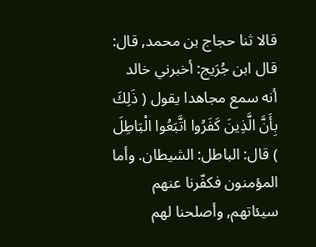قالا ثنا حجاج بن محمد, قال: قال ابن جُرَيج: أخبرني خالد أنه سمع مجاهدا يقول ( ذَلِكَ بِأَنَّ الَّذِينَ كَفَرُوا اتَّبَعُوا الْبَاطِلَ ) قال: الباطل: الشيطان. وأما المؤمنون فكفّرنا عنهم سيئاتهم, وأصلحنا لهم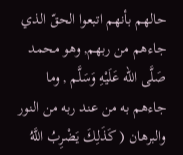حالهم بأنهم اتبعوا الحقّ الذي جاءهم من ربهم, وهو محمد صَلَّى الله عَلَيْهِ وَسَلَّم , وما جاءهم به من عند ربه من النور والبرهان ( كَذَلِكَ يَضْرِبُ اللَّهُ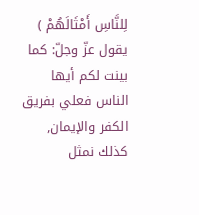لِلنَّاسِ أَمْثَالَهُمْ ) يقول عزّ وجلّ: كما بينت لكم أيها الناس فعلي بفريق الكفر والإيمان, كذلك نمثل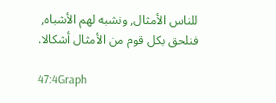للناس الأمثال, ونشبه لهم الأشباه, فنلحق بكل قوم من الأمثال أشكالا.

47:4Graph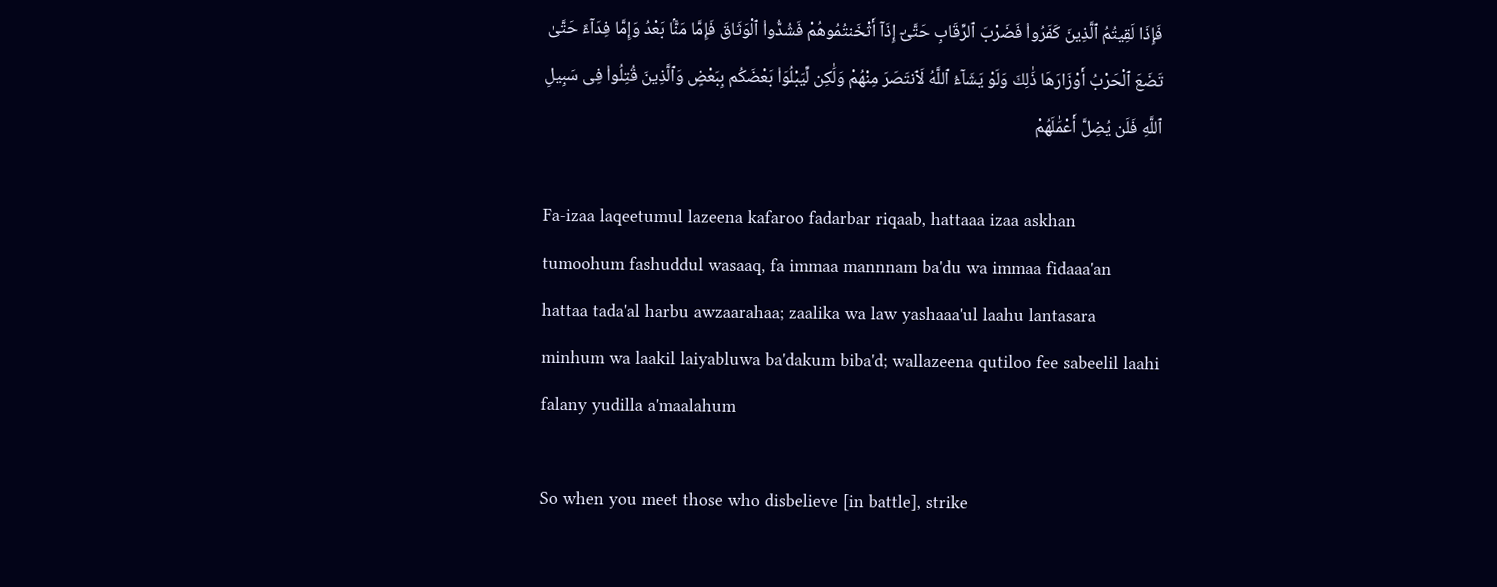فَإِذَا لَقِيتُمُ ٱلَّذِينَ كَفَرُوا۟ فَضَرْبَ ٱلرِّقَابِ حَتَّىٰٓ إِذَآ أَثْخَنتُمُوهُمْ فَشُدُّوا۟ ٱلْوَثَاقَ فَإِمَّا مَنًّۢا بَعْدُ وَإِمَّا فِدَآءً حَتَّىٰ تَضَعَ ٱلْحَرْبُ أَوْزَارَهَا ذَٰلِكَ وَلَوْ يَشَآءُ ٱللَّهُ لَٱنتَصَرَ مِنْهُمْ وَلَٰكِن لِّيَبْلُوَا۟ بَعْضَكُم بِبَعْضٍ وَٱلَّذِينَ قُتِلُوا۟ فِى سَبِيلِ ٱللَّهِ فَلَن يُضِلَّ أَعْمَٰلَهُمْ

Fa-izaa laqeetumul lazeena kafaroo fadarbar riqaab, hattaaa izaa askhan tumoohum fashuddul wasaaq, fa immaa mannnam ba'du wa immaa fidaaa'an hattaa tada'al harbu awzaarahaa; zaalika wa law yashaaa'ul laahu lantasara minhum wa laakil laiyabluwa ba'dakum biba'd; wallazeena qutiloo fee sabeelil laahi falany yudilla a'maalahum

So when you meet those who disbelieve [in battle], strike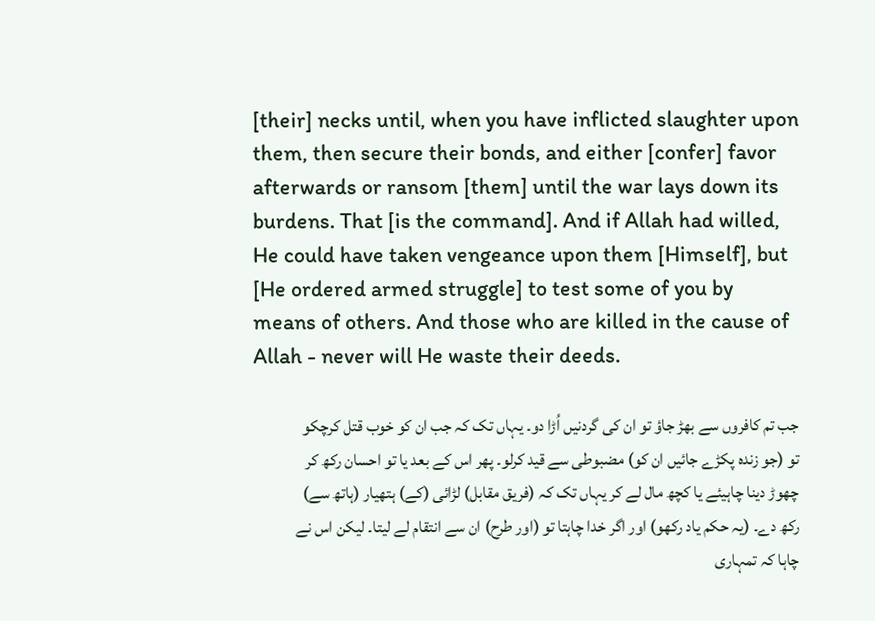[their] necks until, when you have inflicted slaughter upon them, then secure their bonds, and either [confer] favor afterwards or ransom [them] until the war lays down its burdens. That [is the command]. And if Allah had willed, He could have taken vengeance upon them [Himself], but [He ordered armed struggle] to test some of you by means of others. And those who are killed in the cause of Allah - never will He waste their deeds.

جب تم کافروں سے بھڑ جاؤ تو ان کی گردنیں اُڑا دو۔ یہاں تک کہ جب ان کو خوب قتل کرچکو تو (جو زندہ پکڑے جائیں ان کو) مضبوطی سے قید کرلو۔ پھر اس کے بعد یا تو احسان رکھ کر چھوڑ دینا چاہیئے یا کچھ مال لے کر یہاں تک کہ (فریق مقابل) لڑائی (کے) ہتھیار (ہاتھ سے) رکھ دے۔ (یہ حکم یاد رکھو) اور اگر خدا چاہتا تو (اور طرح) ان سے انتقام لے لیتا۔ لیکن اس نے چاہا کہ تمہاری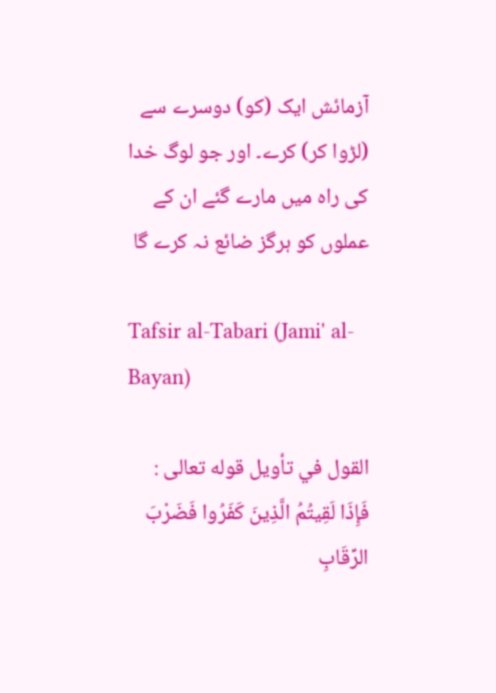آزمائش ایک (کو) دوسرے سے (لڑوا کر) کرے۔ اور جو لوگ خدا کی راہ میں مارے گئے ان کے عملوں کو ہرگز ضائع نہ کرے گا

Tafsir al-Tabari (Jami' al-Bayan)

القول في تأويل قوله تعالى : فَإِذَا لَقِيتُمُ الَّذِينَ كَفَرُوا فَضَرْبَ الرِّقَابِ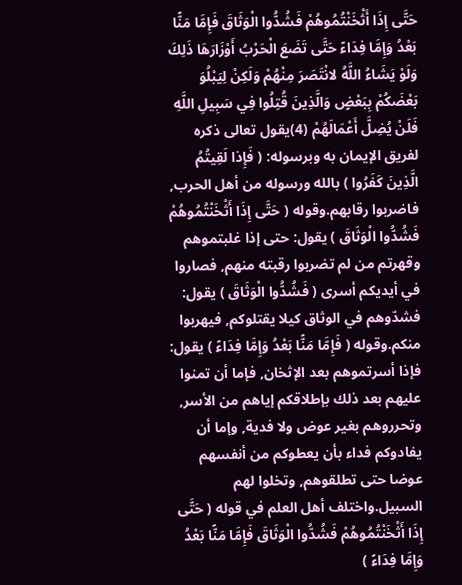حَتَّى إِذَا أَثْخَنْتُمُوهُمْ فَشُدُّوا الْوَثَاقَ فَإِمَّا مَنًّا بَعْدُ وَإِمَّا فِدَاءً حَتَّى تَضَعَ الْحَرْبُ أَوْزَارَهَا ذَلِكَ وَلَوْ يَشَاءُ اللَّهُ لانْتَصَرَ مِنْهُمْ وَلَكِنْ لِيَبْلُوَ بَعْضَكُمْ بِبَعْضٍ وَالَّذِينَ قُتِلُوا فِي سَبِيلِ اللَّهِ فَلَنْ يُضِلَّ أَعْمَالَهُمْ (4)يقول تعالى ذكره لفريق الإيمان به وبرسوله: ( فَإِذا لَقِيتُمُ الَّذِينَ كَفَرُوا ) بالله ورسوله من أهل الحرب, فاضربوا رقابهم.وقوله ( حَتَّى إِذَا أَثْخَنْتُمُوهُمْ فَشُدُّوا الْوَثَاقَ ) يقول: حتى إذا غلبتموهم وقهرتم من لم تضربوا رقبته منهم, فصاروا في أيديكم أسرى ( فَشُدُّوا الْوَثَاقَ ) يقول: فشدّوهم في الوثاق كيلا يقتلوكم, فيهربوا منكم.وقوله ( فَإِمَّا مَنًّا بَعْدُ وَإِمَّا فِدَاءً ) يقول: فإذا أسرتموهم بعد الإثخان, فإما أن تمنوا عليهم بعد ذلك بإطلاقكم إياهم من الأسر, وتحرروهم بغير عوض ولا فدية, وإما أن يفادوكم فداء بأن يعطوكم من أنفسهم عوضا حتى تطلقوهم, وتخلوا لهم السبيل.واختلف أهل العلم في قوله ( حَتَّى إِذَا أَثْخَنْتُمُوهُمْ فَشُدُّوا الْوَثَاقَ فَإِمَّا مَنًّا بَعْدُ وَإِمَّا فِدَاءً )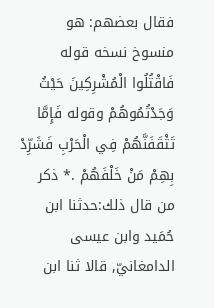فقال بعضهم: هو منسوخ نسخه قوله فَاقْتُلُوا الْمُشْرِكِينَ حَيْثُ وَجَدْتُمُوهُمْ وقوله فَإِمَّا تَثْقَفَنَّهُمْ فِي الْحَرْبِ فَشَرِّدْ بِهِمْ مَنْ خَلْفَهُمْ .* ذكر من قال ذلك:حدثنا ابن حُمَيد وابن عيسى الدامغانيّ, قالا ثنا ابن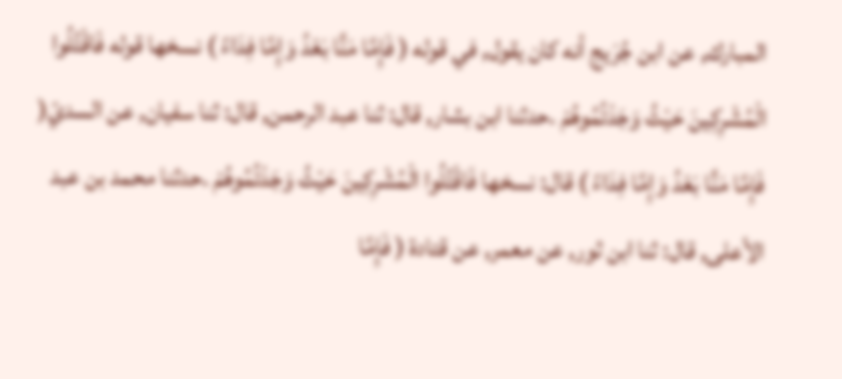المبارك, عن ابن جُرَيج أنه كان يقول, في قوله ( فَإِمَّا مَنًّا بَعْدُ وَإِمَّا فِدَاءً ) نسخها قوله فَاقْتُلُوا الْمُشْرِكِينَ حَيْثُ وَجَدْتُمُوهُمْ .حدثنا ابن بشار, قال: ثنا عبد الرحمن, قال: ثنا سفيان, عن السديّ( فَإِمَّا مَنًّا بَعْدُ وَإِمَّا فِدَاءً ) قال: نسخها فَاقْتُلُوا الْمُشْرِكِينَ حَيْثُ وَجَدْتُمُوهُمْ .حدثنا محمد بن عبد الأعلى, قال: ثنا ابن ثور, عن معمر, عن قتادة ( فَإِمَّا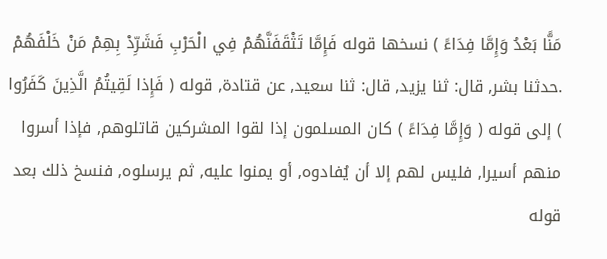مَنًّا بَعْدُ وَإِمَّا فِدَاءً ) نسخها قوله فَإِمَّا تَثْقَفَنَّهُمْ فِي الْحَرْبِ فَشَرِّدْ بِهِمْ مَنْ خَلْفَهُمْ .حدثنا بشر, قال: ثنا يزيد, قال: ثنا سعيد, عن قتادة, قوله ( فَإِذا لَقِيتُمُ الَّذِينَ كَفَرُوا ) إلى قوله ( وَإِمَّا فِدَاءً ) كان المسلمون إذا لقوا المشركين قاتلوهم, فإذا أسروا منهم أسيرا, فليس لهم إلا أن يُفادوه, أو يمنوا عليه, ثم يرسلوه, فنسخ ذلك بعد قوله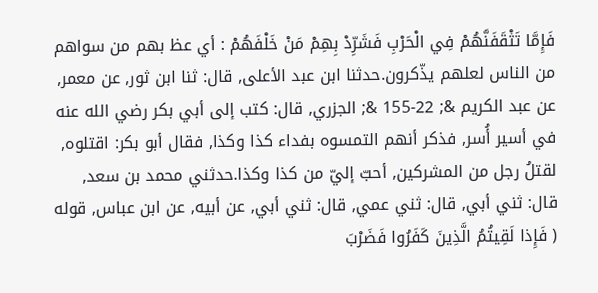فَإِمَّا تَثْقَفَنَّهُمْ فِي الْحَرْبِ فَشَرِّدْ بِهِمْ مَنْ خَلْفَهُمْ : أي عظ بهم من سواهم من الناس لعلهم يذّكرون.حدثنا ابن عبد الأعلى, قال: ثنا ابن ثور, عن معمر, عن عبد الكريم &; 22-155 &; الجزري, قال: كتب إلى أبي بكر رضي الله عنه في أسير أُسر, فذكر أنهم التمسوه بفداء كذا وكذا, فقال أبو بكر: اقتلوه, لقتلُ رجل من المشركين, أحبّ إليّ من كذا وكذا.حدثني محمد بن سعد, قال: ثني أبي, قال: ثني عمي, قال: ثني أبي, عن أبيه, عن ابن عباس, قوله ( فَإِذا لَقِيتُمُ الَّذِينَ كَفَرُوا فَضَرْبَ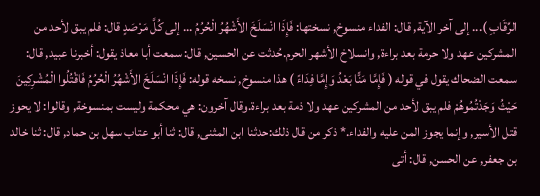الرِّقَابِ )... إلى آخر الآية, قال: الفداء منسوخ, نسختها: فَإِذَا انْسَلَخَ الأَشْهُرُ الْحُرُمُ ... إلى كُلَّ مَرْصَدٍ قال: فلم يبق لأحد من المشركين عهد ولا حرمة بعد براءة, وانسلاخ الأشهر الحرم.حُدثت عن الحسين, قال: سمعت أبا معاذ يقول: أخبرنا عبيد, قال: سمعت الضحاك يقول في قوله ( فَإِمَّا مَنًّا بَعْدُ وَإِمَّا فِدَاءً ) هذا منسوخ, نسخه قوله: فَإِذَا انْسَلَخَ الأَشْهُرُ الْحُرُمُ فَاقْتُلُوا الْمُشْرِكِينَ حَيْثُ وَجَدْتُمُوهُمْ فلم يبق لأحد من المشركين عهد ولا ذمة بعد براءة.وقال آخرون: هي محكمة وليست بمنسوخة, وقالوا: لا يحوز قتل الأسير, وإنما يجوز المن عليه والفداء.* ذكر من قال ذلك:حدثنا ابن المثنى, قال: ثنا أبو عتاب سهل بن حماد, قال: ثنا خالد بن جعفر, عن الحسن, قال: أتى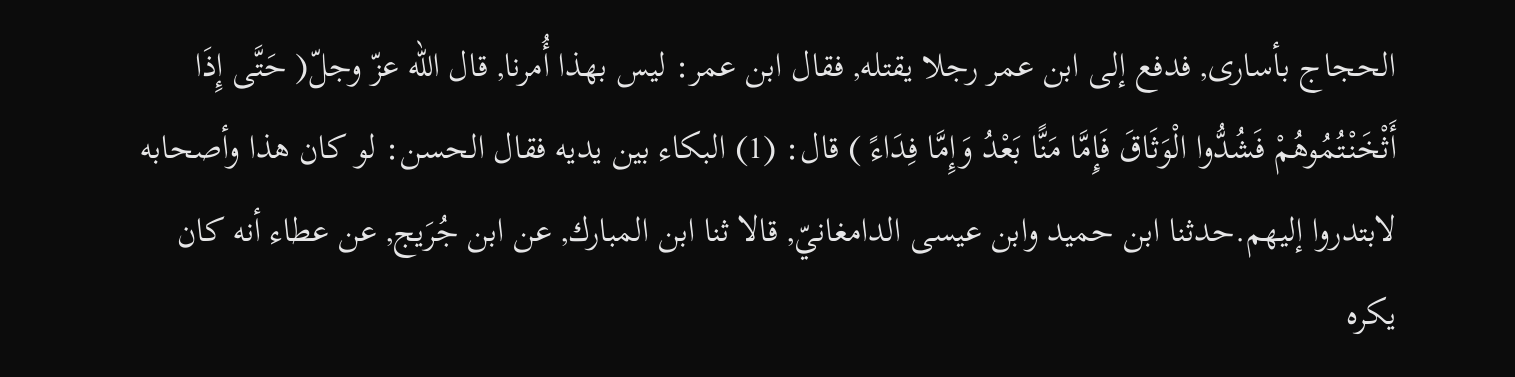الحجاج بأسارى, فدفع إلى ابن عمر رجلا يقتله, فقال ابن عمر: ليس بهذا أُمرنا, قال الله عزّ وجلّ( حَتَّى إِذَا أَثْخَنْتُمُوهُمْ فَشُدُّوا الْوَثَاقَ فَإِمَّا مَنًّا بَعْدُ وَإِمَّا فِدَاءً ) قال: (1) البكاء بين يديه فقال الحسن: لو كان هذا وأصحابه لابتدروا إليهم.حدثنا ابن حميد وابن عيسى الدامغانيّ, قالا ثنا ابن المبارك, عن ابن جُرَيج, عن عطاء أنه كان يكره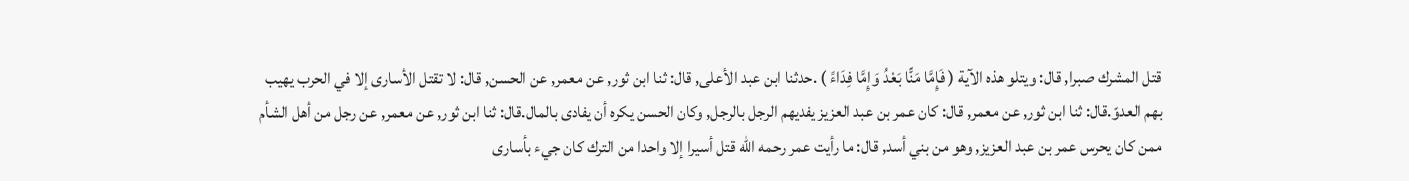قتل المشرك صبرا, قال: ويتلو هذه الآية ( فَإِمَّا مَنًّا بَعْدُ وَإِمَّا فِدَاءً ) .حدثنا ابن عبد الأعلى, قال: ثنا ابن ثور, عن معمر, عن الحسن, قال: لا تقتل الأسارى إلا في الحرب يهيب بهم العدوّ.قال: ثنا ابن ثور, عن معمر, قال: كان عمر بن عبد العزيز يفديهم الرجل بالرجل, وكان الحسن يكره أن يفادى بالمال.قال: ثنا ابن ثور, عن معمر, عن رجل من أهل الشأم ممن كان يحرس عمر بن عبد العزيز, وهو من بني أسد, قال: ما رأيت عمر رحمه الله قتل أسيرا إلا واحدا من الترك كان جيء بأسارى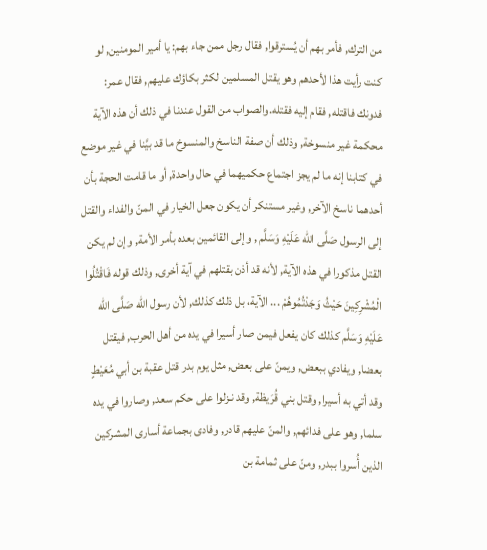من الترك, فأمر بهم أن يُسترقوا, فقال رجل ممن جاء بهم: يا أمير المومنين, لو كنت رأيت هذا لأحدهم وهو يقتل المسلمين لكثر بكاؤك عليهم, فقال عمر: فدونك فاقتله, فقام إليه فقتله.والصواب من القول عندنا في ذلك أن هذه الآية محكمة غير منسوخة, وذلك أن صفة الناسخ والمنسوخ ما قد بيَّنا في غير موضع في كتابنا إنه ما لم يجز اجتماع حكميهما في حال واحدة, أو ما قامت الحجة بأن أحدهما ناسخ الآخر, وغير مستنكر أن يكون جعل الخيار في المنّ والفداء والقتل إلى الرسول صَلَّى الله عَلَيْهِ وَسَلَّم , وإلى القائمين بعده بأمر الأمة, وإن لم يكن القتل مذكورا في هذه الآية, لأنه قد أذن بقتلهم في آية أخرى, وذلك قوله فَاقْتُلُوا الْمُشْرِكِينَ حَيْثُ وَجَدْتُمُوهُمْ ... الآية، بل ذلك كذلك, لأن رسول الله صَلَّى الله عَلَيْهِ وَسَلَّم كذلك كان يفعل فيمن صار أسيرا في يده من أهل الحرب, فيقتل بعضا, ويفادي ببعض, ويمنّ على بعض, مثل يوم بدر قتل عقبة بن أبي مُعَيْطٍ وقد أتي به أسيرا, وقتل بني قُرَيظة, وقد نـزلوا على حكم سعد, وصاروا في يده سلما, وهو على فدائهم, والمنّ عليهم قادر, وفادى بجماعة أسارى المشركين الذين أُسروا ببدر, ومنّ على ثمامة بن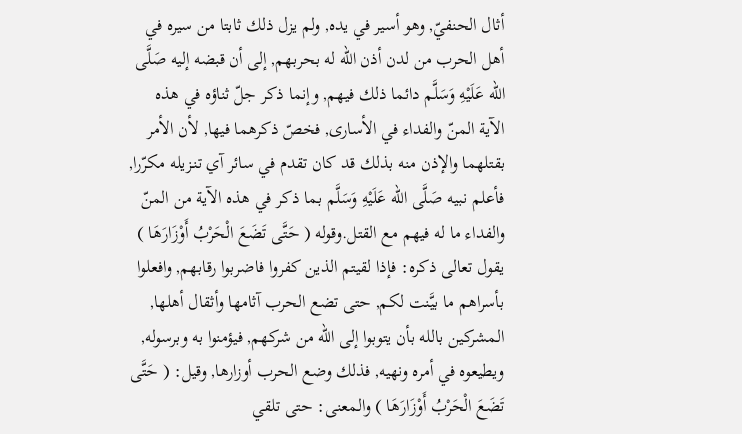أثال الحنفيّ, وهو أسير في يده, ولم يزل ذلك ثابتا من سيره في أهل الحرب من لدن أذن الله له بحربهم, إلى أن قبضه إليه صَلَّى الله عَلَيْهِ وَسَلَّم دائما ذلك فيهم, وإنما ذكر جلّ ثناؤه في هذه الآية المنّ والفداء في الأسارى, فخصّ ذكرهما فيها, لأن الأمر بقتلهما والإذن منه بذلك قد كان تقدم في سائر آي تنـزيله مكرّرا, فأعلم نبيه صَلَّى الله عَلَيْهِ وَسَلَّم بما ذكر في هذه الآية من المنّ والفداء ما له فيهم مع القتل.وقوله ( حَتَّى تَضَعَ الْحَرْبُ أَوْزَارَهَا ) يقول تعالى ذكره: فإذا لقيتم الذين كفروا فاضربوا رقابهم, وافعلوا بأسراهم ما بيَّنت لكم, حتى تضع الحرب آثامها وأثقال أهلها, المشركين بالله بأن يتوبوا إلى الله من شركهم, فيؤمنوا به وبرسوله, ويطيعوه في أمره ونهيه, فذلك وضع الحرب أوزارها, وقيل: ( حَتَّى تَضَعَ الْحَرْبُ أَوْزَارَهَا ) والمعنى: حتى تلقي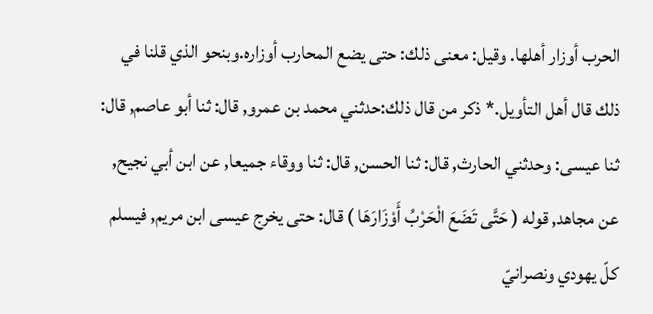الحرب أوزار أهلها. وقيل: معنى ذلك: حتى يضع المحارب أوزاره.وبنحو الذي قلنا في ذلك قال أهل التأويل.* ذكر من قال ذلك:حدثني محمد بن عمرو, قال: ثنا أبو عاصم, قال: ثنا عيسى: وحدثني الحارث, قال: ثنا الحسن, قال: ثنا ووقاء جميعا, عن ابن أبي نجيح, عن مجاهد, قوله ( حَتَّى تَضَعَ الْحَرْبُ أَوْزَارَهَا ) قال: حتى يخرج عيسى ابن مريم, فيسلم كلّ يهودي ونصرانيّ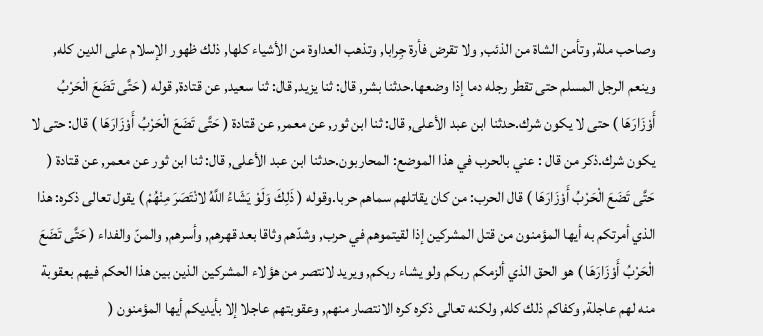وصاحب ملة, وتأمن الشاة من الذئب, ولا تقرض فأرة جِرابا, وتذهب العداوة من الأشياء كلها, ذلك ظهور الإسلام على الدين كله, وينعم الرجل المسلم حتى تقطر رجله دما إذا وضعها.حدثنا بشر, قال: ثنا يزيد, قال: ثنا سعيد, عن قتادة, قوله ( حَتَّى تَضَعَ الْحَرْبُ أَوْزَارَهَا ) حتى لا يكون شرك.حدثنا ابن عبد الأعلى, قال: ثنا ابن ثور, عن معمر, عن قتادة ( حَتَّى تَضَعَ الْحَرْبُ أَوْزَارَهَا ) قال: حتى لا يكون شرك.ذكر من قال : عني بالحرب في هذا الموضع: المحاربون.حدثنا ابن عبد الأعلى, قال: ثنا ابن ثور عن معمر, عن قتادة ( حَتَّى تَضَعَ الْحَرْبُ أَوْزَارَهَا ) قال الحرب: من كان يقاتلهم سماهم حربا.وقوله ( ذَلِكَ وَلَوْ يَشَاءُ اللَّهُ لانْتَصَرَ مِنْهُمْ ) يقول تعالى ذكره: هذا الذي أمرتكم به أيها المؤمنون من قتل المشركين إذا لقيتموهم في حرب, وشدّهم وثاقا بعد قهرهم, وأسرهم, والمنّ والفداء ( حَتَّى تَضَعَ الْحَرْبُ أَوْزَارَهَا ) هو الحق الذي ألزمكم ربكم ولو يشاء ربكم, ويريد لانتصر من هؤلاء المشركين الذين بين هذا الحكم فيهم بعقوبة منه لهم عاجلة, وكفاكم ذلك كله, ولكنه تعالى ذكره كره الانتصار منهم, وعقوبتهم عاجلا إلا بأيديكم أيها المؤمنون (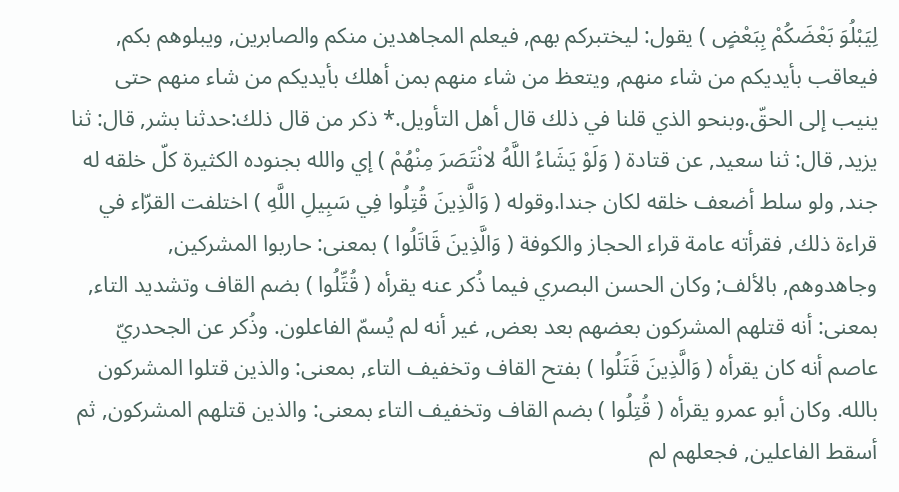لِيَبْلُوَ بَعْضَكُمْ بِبَعْضٍ ) يقول: ليختبركم بهم, فيعلم المجاهدين منكم والصابرين, ويبلوهم بكم, فيعاقب بأيديكم من شاء منهم, ويتعظ من شاء منهم بمن أهلك بأيديكم من شاء منهم حتى ينيب إلى الحقّ.وبنحو الذي قلنا في ذلك قال أهل التأويل.* ذكر من قال ذلك:حدثنا بشر, قال: ثنا يزيد, قال: ثنا سعيد, عن قتادة ( وَلَوْ يَشَاءُ اللَّهُ لانْتَصَرَ مِنْهُمْ ) إي والله بجنوده الكثيرة كلّ خلقه له جند, ولو سلط أضعف خلقه لكان جندا.وقوله ( وَالَّذِينَ قُتِلُوا فِي سَبِيلِ اللَّهِ ) اختلفت القرّاء في قراءة ذلك, فقرأته عامة قراء الحجاز والكوفة ( وَالَّذِينَ قَاتَلُوا ) بمعنى: حاربوا المشركين, وجاهدوهم, بالألف; وكان الحسن البصري فيما ذُكر عنه يقرأه ( قُتِّلُوا ) بضم القاف وتشديد التاء, بمعنى: أنه قتلهم المشركون بعضهم بعد بعض, غير أنه لم يُسمّ الفاعلون. وذُكر عن الجحدريّ عاصم أنه كان يقرأه ( وَالَّذِينَ قَتَلُوا ) بفتح القاف وتخفيف التاء, بمعنى: والذين قتلوا المشركون بالله. وكان أبو عمرو يقرأه ( قُتِلُوا ) بضم القاف وتخفيف التاء بمعنى: والذين قتلهم المشركون, ثم أسقط الفاعلين, فجعلهم لم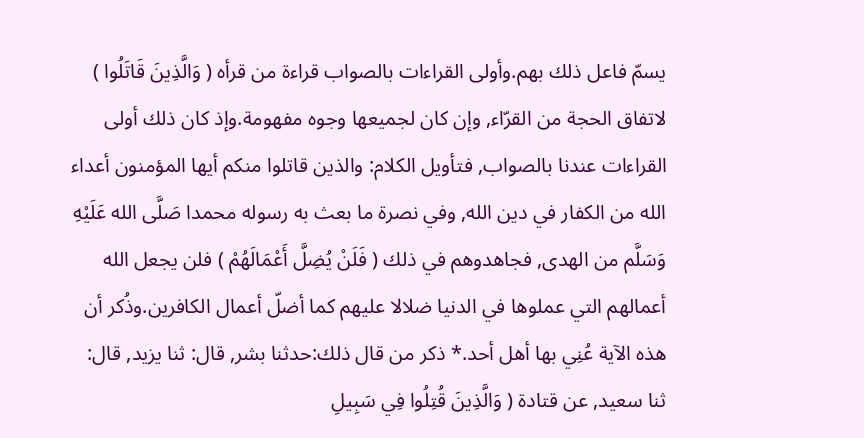يسمّ فاعل ذلك بهم.وأولى القراءات بالصواب قراءة من قرأه ( وَالَّذِينَ قَاتَلُوا ) لاتفاق الحجة من القرّاء, وإن كان لجميعها وجوه مفهومة.وإذ كان ذلك أولى القراءات عندنا بالصواب, فتأويل الكلام: والذين قاتلوا منكم أيها المؤمنون أعداء الله من الكفار في دين الله, وفي نصرة ما بعث به رسوله محمدا صَلَّى الله عَلَيْهِ وَسَلَّم من الهدى, فجاهدوهم في ذلك ( فَلَنْ يُضِلَّ أَعْمَالَهُمْ ) فلن يجعل الله أعمالهم التي عملوها في الدنيا ضلالا عليهم كما أضلّ أعمال الكافرين.وذُكر أن هذه الآية عُنِي بها أهل أحد.* ذكر من قال ذلك:حدثنا بشر, قال: ثنا يزيد, قال: ثنا سعيد, عن قتادة ( وَالَّذِينَ قُتِلُوا فِي سَبِيلِ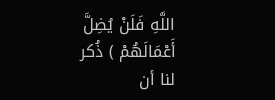اللَّهِ فَلَنْ يُضِلَّ أَعْمَالَهُمْ ) ذُكر لنا أن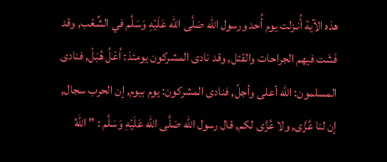هذه الآية أُنـزلت يوم أُحد ورسول الله صَلَّى الله عَلَيْهِ وَسَلَّم في الشِّعْب, وقد فَشَت فيهم الجراحات والقتل, وقد نادى المشركون يومئذ: اُعْلُ هُبَلْ, فنادى المسلمون: الله أعلى وأجلّ, فنادى المشركون: يوم بيوم, إن الحرب سجال, إن لنا عُزَّى, ولا عُزَّى لكم, قال رسول الله صَلَّى الله عَلَيْهِ وَسَلَّم : " اللهُ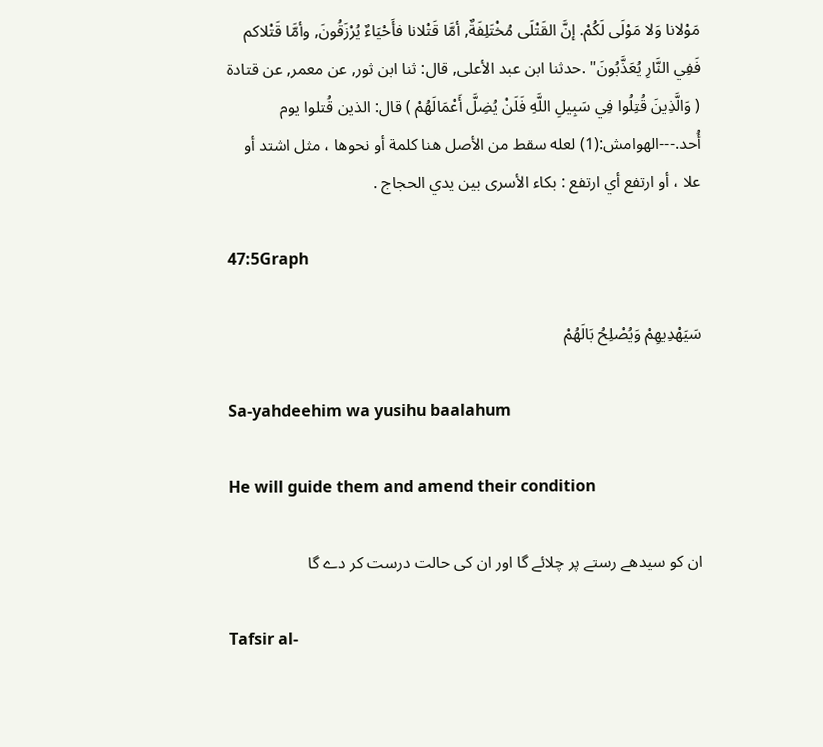مَوْلانا وَلا مَوْلَى لَكُمْ. إنَّ القَتْلَى مُخْتَلِفَةٌ, أمَّا قَتْلانا فأَحْيَاءٌ يُرْزَقُونَ, وأمَّا قَتْلاكم فَفِي النَّارِ يُعَذَّبُونَ" .حدثنا ابن عبد الأعلى, قال: ثنا ابن ثور, عن معمر, عن قتادة ( وَالَّذِينَ قُتِلُوا فِي سَبِيلِ اللَّهِ فَلَنْ يُضِلَّ أَعْمَالَهُمْ ) قال: الذين قُتلوا يوم أُحد.---الهوامش:(1) لعله سقط من الأصل هنا كلمة أو نحوها ، مثل اشتد أو علا ، أو ارتفع أي ارتفع : بكاء الأسرى بين يدي الحجاج .

47:5Graph

سَيَهْدِيهِمْ وَيُصْلِحُ بَالَهُمْ

Sa-yahdeehim wa yusihu baalahum

He will guide them and amend their condition

ان کو سیدھے رستے پر چلائے گا اور ان کی حالت درست کر دے گا

Tafsir al-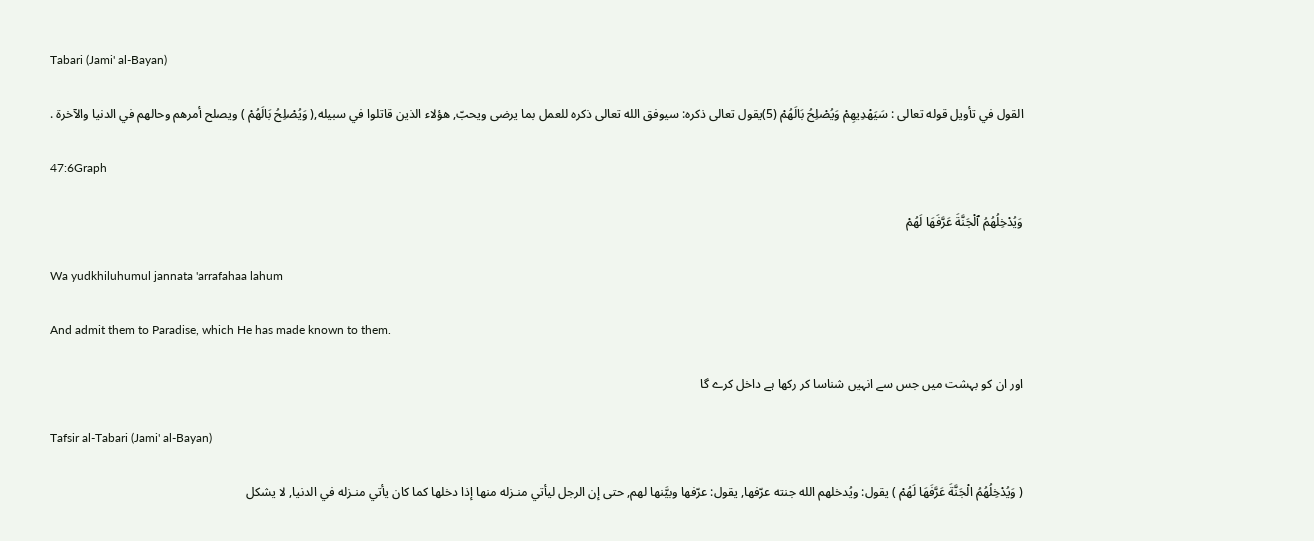Tabari (Jami' al-Bayan)

القول في تأويل قوله تعالى : سَيَهْدِيهِمْ وَيُصْلِحُ بَالَهُمْ (5)يقول تعالى ذكره: سيوفق الله تعالى ذكره للعمل بما يرضى ويحبّ, هؤلاء الذين قاتلوا في سبيله,( وَيُصْلِحُ بَالَهُمْ ) ويصلح أمرهم وحالهم في الدنيا والآخرة .

47:6Graph

وَيُدْخِلُهُمُ ٱلْجَنَّةَ عَرَّفَهَا لَهُمْ

Wa yudkhiluhumul jannata 'arrafahaa lahum

And admit them to Paradise, which He has made known to them.

اور ان کو بہشت میں جس سے انہیں شناسا کر رکھا ہے داخل کرے گا

Tafsir al-Tabari (Jami' al-Bayan)

( وَيُدْخِلُهُمُ الْجَنَّةَ عَرَّفَهَا لَهُمْ ) يقول: ويُدخلهم الله جنته عرّفها, يقول: عرّفها وبيَّنها لهم, حتى إن الرجل ليأتي منـزله منها إذا دخلها كما كان يأتي منـزله في الدنيا, لا يشكل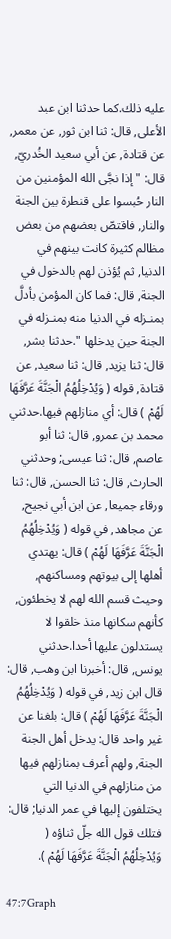عليه ذلك.كما حدثنا ابن عبد الأعلى, قال: ثنا ابن ثور, عن معمر, عن قتادة, عن أبي سعيد الخُدريّ, قال: " إذا نجَّى الله المؤمنين من النار حُبسوا على قنطرة بين الجنة والنار, فاقتصّ بعضهم من بعض مظالم كثيرة كانت بينهم في الدنيا, ثم يُؤذن لهم بالدخول في الجنة, قال: فما كان المؤمن بأدلَّ بمنـزله في الدنيا منه بمنـزله في الجنة حين يدخلها ".حدثنا بشر, قال: ثنا يزيد, قال: ثنا سعيد, عن قتادة, قوله ( وَيُدْخِلُهُمُ الْجَنَّةَ عَرَّفَهَا لَهُمْ ) قال: أي منازلهم فيها.حدثني محمد بن عمرو, قال: ثنا أبو عاصم, قال: ثنا عيسى; وحدثني الحارث, قال: ثنا الحسن, قال: ثنا ورقاء جميعا, عن ابن أبي نجيح, عن مجاهد, في قوله ( وَيُدْخِلُهُمُ الْجَنَّةَ عَرَّفَهَا لَهُمْ ) قال: يهتدي أهلها إلى بيوتهم ومساكنهم, وحيث قسم الله لهم لا يخطئون, كأنهم سكانها منذ خلقوا لا يستدلون عليها أحدا.حدثني يونس, قال: أخبرنا ابن وهب, قال: قال ابن زيد, في قوله ( وَيُدْخِلُهُمُ الْجَنَّةَ عَرَّفَهَا لَهُمْ ) قال: بلغنا عن غير واحد قال: يدخل أهل الجنة الجنة, ولهم أعرف بمنازلهم فيها من منازلهم في الدنيا التي يختلفون إليها في عمر الدنيا; قال: فتلك قول الله جلّ ثناؤه ( وَيُدْخِلُهُمُ الْجَنَّةَ عَرَّفَهَا لَهُمْ ).

47:7Graph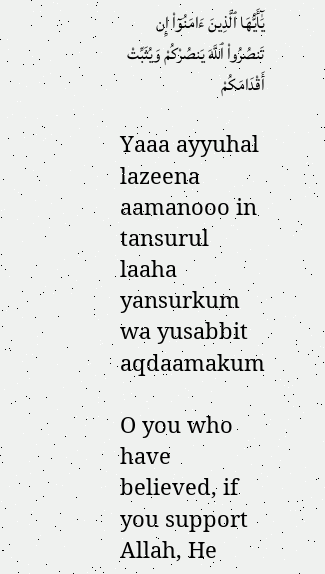يَٰٓأَيُّهَا ٱلَّذِينَ ءَامَنُوٓا۟ إِن تَنصُرُوا۟ ٱللَّهَ يَنصُرْكُمْ وَيُثَبِّتْ أَقْدَامَكُمْ

Yaaa ayyuhal lazeena aamanooo in tansurul laaha yansurkum wa yusabbit aqdaamakum

O you who have believed, if you support Allah, He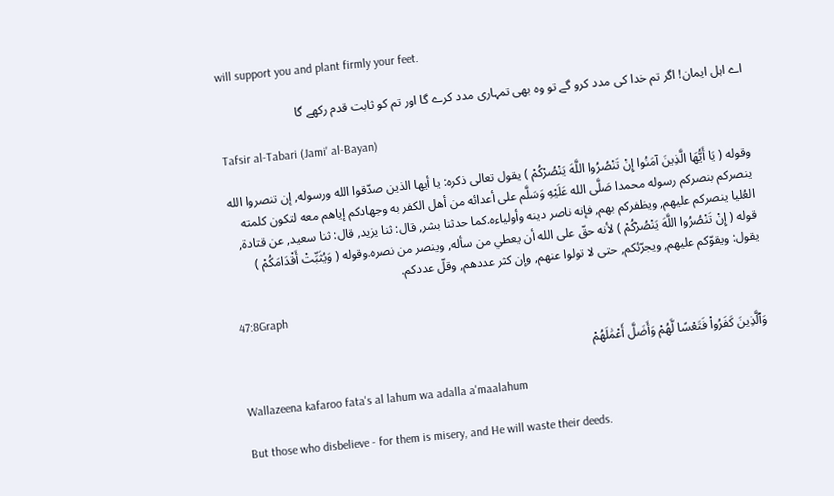will support you and plant firmly your feet.

اے اہل ایمان! اگر تم خدا کی مدد کرو گے تو وہ بھی تمہاری مدد کرے گا اور تم کو ثابت قدم رکھے گا

Tafsir al-Tabari (Jami' al-Bayan)

وقوله ( يَا أَيُّهَا الَّذِينَ آمَنُوا إِنْ تَنْصُرُوا اللَّهَ يَنْصُرْكُمْ ) يقول تعالى ذكره: يا أيها الذين صدّقوا الله ورسوله, إن تنصروا الله ينصركم بنصركم رسوله محمدا صَلَّى الله عَلَيْهِ وَسَلَّم على أعدائه من أهل الكفر به وجهادكم إياهم معه لتكون كلمته العُليا ينصركم عليهم, ويظفركم بهم, فإنه ناصر دينه وأولياءه.كما حدثنا بشر, قال: ثنا يزيد, قال: ثنا سعيد, عن قتادة, قوله ( إِنْ تَنْصُرُوا اللَّهَ يَنْصُرْكُمْ ) لأنه حقّ على الله أن يعطي من سأله, وينصر من نصره.وقوله ( وَيُثَبِّتْ أَقْدَامَكُمْ ) يقول: ويقوّكم عليهم, ويجرّئكم, حتى لا تولوا عنهم, وإن كثر عددهم, وقلّ عددكم.

47:8Graph

وَٱلَّذِينَ كَفَرُوا۟ فَتَعْسًا لَّهُمْ وَأَضَلَّ أَعْمَٰلَهُمْ

Wallazeena kafaroo fata's al lahum wa adalla a'maalahum

But those who disbelieve - for them is misery, and He will waste their deeds.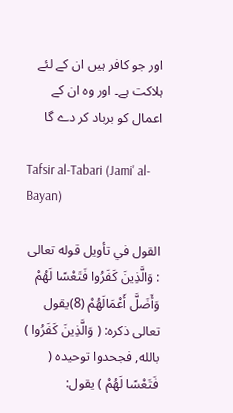اور جو کافر ہیں ان کے لئے ہلاکت ہے۔ اور وہ ان کے اعمال کو برباد کر دے گا

Tafsir al-Tabari (Jami' al-Bayan)

القول في تأويل قوله تعالى : وَالَّذِينَ كَفَرُوا فَتَعْسًا لَهُمْ وَأَضَلَّ أَعْمَالَهُمْ (8)يقول تعالى ذكره: ( وَالَّذِينَ كَفَرُوا ) بالله, فجحدوا توحيده ( فَتَعْسًا لَهُمْ ) يقول: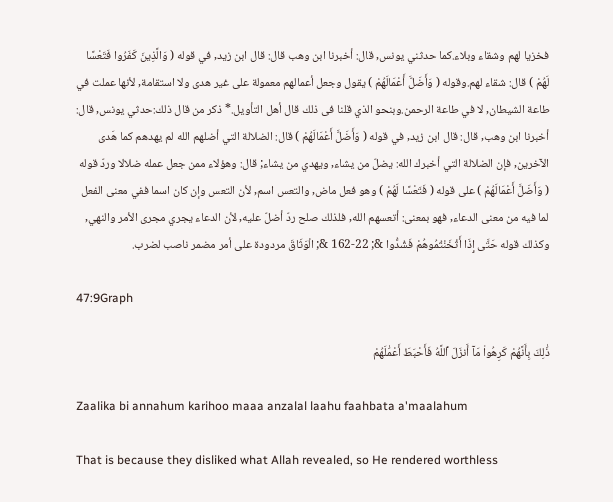فخزيا لهم وشقاء وبلاء.كما حدثني يونس, قال: أخبرنا ابن وهب قال: قال ابن زيد, في قوله ( وَالَّذِينَ كَفَرُوا فَتَعْسًا لَهُمْ ) قال: شقاء لهم.وقوله ( وَأَضَلَّ أَعْمَالَهُمْ ) يقول وجعل أعمالهم معمولة على غير هدى ولا استقامة, لأنها عملت في طاعة الشيطان, لا في طاعة الرحمن.وبنحو الذي قلنا فى ذلك قال أهل التأويل.* ذكر من قال ذلك:حدثي يونس, قال: أخبرنا ابن وهب, قال: قال ابن زيد, في قوله ( وَأَضَلَّ أَعْمَالَهُمْ ) قال: الضلالة التي أضلهم الله لم يهدهم كما هَدى الآخرين, فإن الضلالة التي أخبرك الله: يضلّ من يشاء, ويهدي من يشاء; قال: وهؤلاء ممن جعل عمله ضلالا وردّ قوله ( وَأَضَلَّ أَعْمَالَهُمْ ) على قوله ( فَتَعْسًا لَهُمْ ) وهو فعل ماض, والتعس اسم, لأن التعس وإن كان اسما ففي معنى الفعل لما فيه من معنى الدعاء, فهو بمعنى: أتعسهم الله, فلذلك صلح ردّ أضلّ عليه, لأن الدعاء يجري مجرى الأمر والنهي, وكذلك قوله حَتَّى إِذَا أَثْخَنْتُمُوهُمْ فَشُدُّوا &; 22-162 &; الْوَثَاقَ مردودة على أمر مضمر ناصب لضرب.

47:9Graph

ذَٰلِكَ بِأَنَّهُمْ كَرِهُوا۟ مَآ أَنزَلَ ٱللَّهُ فَأَحْبَطَ أَعْمَٰلَهُمْ

Zaalika bi annahum karihoo maaa anzalal laahu faahbata a'maalahum

That is because they disliked what Allah revealed, so He rendered worthless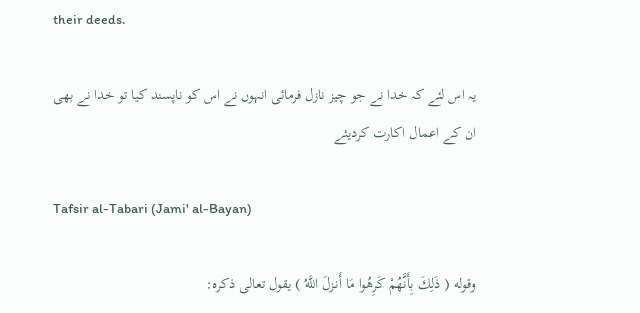their deeds.

یہ اس لئے کہ خدا نے جو چیز نازل فرمائی انہوں نے اس کو ناپسند کیا تو خدا نے بھی ان کے اعمال اکارت کردیئے

Tafsir al-Tabari (Jami' al-Bayan)

وقوله ( ذَلِكَ بِأَنَّهُمْ كَرِهُوا مَا أَنـزلَ اللَّهُ ) يقول تعالى ذكره: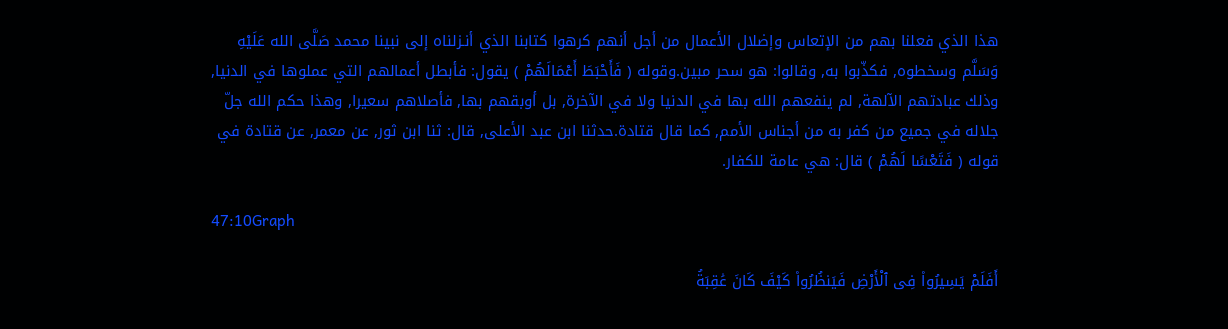هذا الذي فعلنا بهم من الإتعاس وإضلال الأعمال من أجل أنهم كرهوا كتابنا الذي أنـزلناه إلى نبينا محمد صَلَّى الله عَلَيْهِ وَسَلَّم وسخطوه, فكذّبوا به, وقالوا: هو سحر مبين.وقوله ( فَأَحْبَطَ أَعْمَالَهُمْ ) يقول: فأبطل أعمالهم التي عملوها في الدنيا, وذلك عبادتهم الآلهة, لم ينفعهم الله بها في الدنيا ولا في الآخرة, بل أوبقهم بها, فأصلاهم سعيرا, وهذا حكم الله جلّ جلاله في جميع من كفر به من أجناس الأمم, كما قال قتادة.حدثنا ابن عبد الأعلى, قال: ثنا ابن ثور, عن معمر, عن قتادة في قوله ( فَتَعْسًا لَهُمْ ) قال: هي عامة للكفار.

47:10Graph

أَفَلَمْ يَسِيرُوا۟ فِى ٱلْأَرْضِ فَيَنظُرُوا۟ كَيْفَ كَانَ عَٰقِبَةُ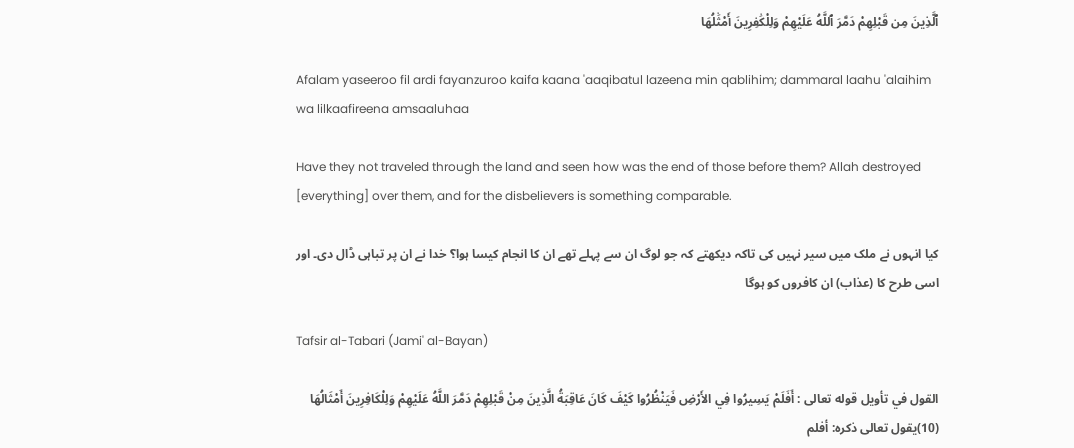ٱلَّذِينَ مِن قَبْلِهِمْ دَمَّرَ ٱللَّهُ عَلَيْهِمْ وَلِلْكَٰفِرِينَ أَمْثَٰلُهَا

Afalam yaseeroo fil ardi fayanzuroo kaifa kaana 'aaqibatul lazeena min qablihim; dammaral laahu 'alaihim wa lilkaafireena amsaaluhaa

Have they not traveled through the land and seen how was the end of those before them? Allah destroyed [everything] over them, and for the disbelievers is something comparable.

کیا انہوں نے ملک میں سیر نہیں کی تاکہ دیکھتے کہ جو لوگ ان سے پہلے تھے ان کا انجام کیسا ہوا؟ خدا نے ان پر تباہی ڈال دی۔ اور اسی طرح کا (عذاب) ان کافروں کو ہوگا

Tafsir al-Tabari (Jami' al-Bayan)

القول في تأويل قوله تعالى : أَفَلَمْ يَسِيرُوا فِي الأَرْضِ فَيَنْظُرُوا كَيْفَ كَانَ عَاقِبَةُ الَّذِينَ مِنْ قَبْلِهِمْ دَمَّرَ اللَّهُ عَلَيْهِمْ وَلِلْكَافِرِينَ أَمْثَالُهَا (10)يقول تعالى ذكره: أفلم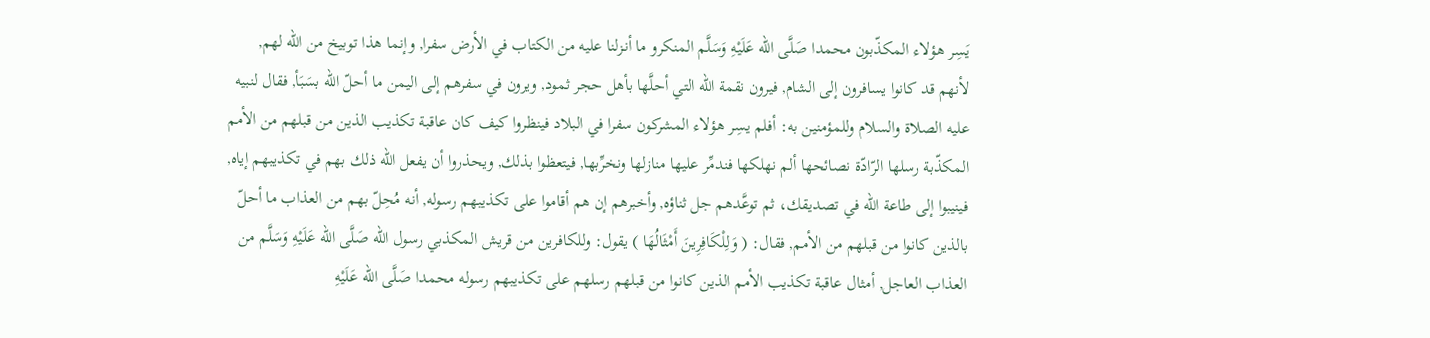يَسِر هؤلاء المكذّبون محمدا صَلَّى الله عَلَيْهِ وَسَلَّم المنكرو ما أنـزلنا عليه من الكتاب في الأرض سفرا, وإنما هذا توبيخ من الله لهم, لأنهم قد كانوا يسافرون إلى الشام, فيرون نقمة الله التي أحلَّها بأهل حجر ثمود, ويرون في سفرهم إلى اليمن ما أحلّ الله بسَبَأ, فقال لنبيه عليه الصلاة والسلام وللمؤمنين به: أفلم يسِر هؤلاء المشركون سفرا في البلاد فينظروا كيف كان عاقبة تكذيب الذين من قبلهم من الأمم المكذّبة رسلها الرّادّة نصائحها ألم نهلكها فندمِّر عليها منازلها ونخرِّبها, فيتعظوا بذلك, ويحذروا أن يفعل الله ذلك بهم في تكذيبهم إياه, فينيبوا إلى طاعة الله في تصديقك، ثم توعَّدهم جل ثناؤه, وأخبرهم إن هم أقاموا على تكذيبهم رسوله, أنه مُحِلّ بهم من العذاب ما أحلّ بالذين كانوا من قبلهم من الأمم, فقال: ( وَلِلْكَافِرِينَ أَمْثَالُهَا ) يقول: وللكافرين من قريش المكذبي رسول الله صَلَّى الله عَلَيْهِ وَسَلَّم من العذاب العاجل, أمثال عاقبة تكذيب الأمم الذين كانوا من قبلهم رسلهم على تكذيبهم رسوله محمدا صَلَّى الله عَلَيْهِ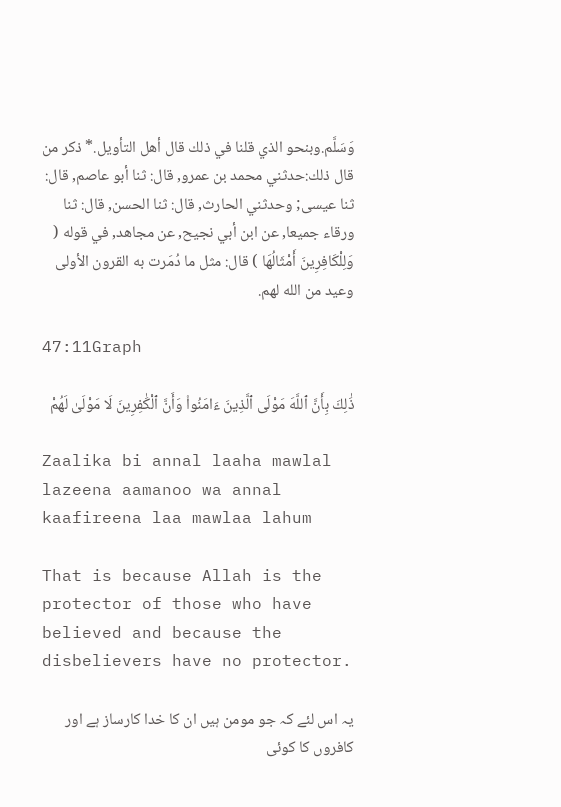وَسَلَّم.وبنحو الذي قلنا في ذلك قال أهل التأويل.* ذكر من قال ذلك:حدثني محمد بن عمرو, قال: ثنا أبو عاصم, قال: ثنا عيسى; وحدثني الحارث, قال: ثنا الحسن, قال: ثنا ورقاء جميعا, عن ابن أبي نجيح, عن مجاهد, في قوله ( وَلِلْكَافِرِينَ أَمْثَالُهَا ) قال: مثل ما دُمَرت به القرون الأولى وعيد من الله لهم.

47:11Graph

ذَٰلِكَ بِأَنَّ ٱللَّهَ مَوْلَى ٱلَّذِينَ ءَامَنُوا۟ وَأَنَّ ٱلْكَٰفِرِينَ لَا مَوْلَىٰ لَهُمْ

Zaalika bi annal laaha mawlal lazeena aamanoo wa annal kaafireena laa mawlaa lahum

That is because Allah is the protector of those who have believed and because the disbelievers have no protector.

یہ اس لئے کہ جو مومن ہیں ان کا خدا کارساز ہے اور کافروں کا کوئی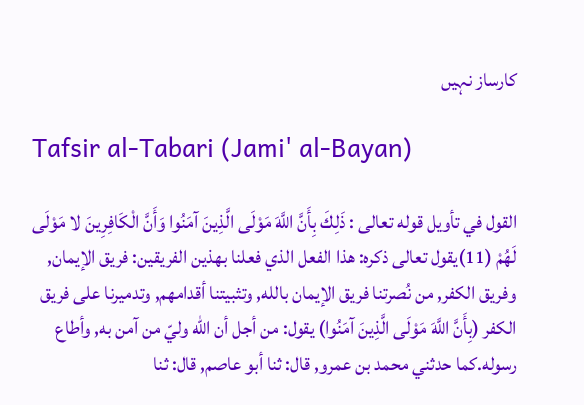کارساز نہیں

Tafsir al-Tabari (Jami' al-Bayan)

القول في تأويل قوله تعالى : ذَلِكَ بِأَنَّ اللَّهَ مَوْلَى الَّذِينَ آمَنُوا وَأَنَّ الْكَافِرِينَ لا مَوْلَى لَهُمْ (11)يقول تعالى ذكره: هذا الفعل الذي فعلنا بهذين الفريقين: فريق الإيمان, وفريق الكفر, من نُصرتنا فريق الإيمان بالله, وتثبيتنا أقدامهم, وتدميرنا على فريق الكفر (بِأَنَّ اللَّهَ مَوْلَى الَّذِينَ آمَنُوا) يقول: من أجل أن الله وليّ من آمن به, وأطاع رسوله.كما حدثني محمد بن عمرو, قال: ثنا أبو عاصم, قال: ثنا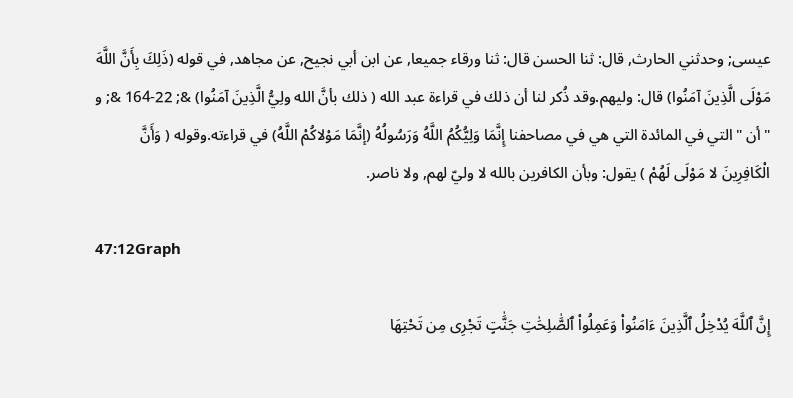عيسى; وحدثني الحارث, قال: ثنا الحسن قال: ثنا ورقاء جميعا, عن ابن أبي نجيح, عن مجاهد, في قوله (ذَلِكَ بِأَنَّ اللَّهَ مَوْلَى الَّذِينَ آمَنُوا) قال: وليهم.وقد ذُكر لنا أن ذلك في قراءة عبد الله ( ذلك بأنَّ الله ولِيُّ الَّذِينَ آمَنُوا) &; 22-164 &; و " أن " التي في المائدة التي هي في مصاحفنا إِنَّمَا وَلِيُّكُمُ اللَّهُ وَرَسُولُهُ (إنَّمَا مَوْلاكُمْ اللَّهُ) في قراءته.وقوله ( وَأَنَّ الْكَافِرِينَ لا مَوْلَى لَهُمْ ) يقول: وبأن الكافرين بالله لا وليّ لهم, ولا ناصر.

47:12Graph

إِنَّ ٱللَّهَ يُدْخِلُ ٱلَّذِينَ ءَامَنُوا۟ وَعَمِلُوا۟ ٱلصَّٰلِحَٰتِ جَنَّٰتٍ تَجْرِى مِن تَحْتِهَا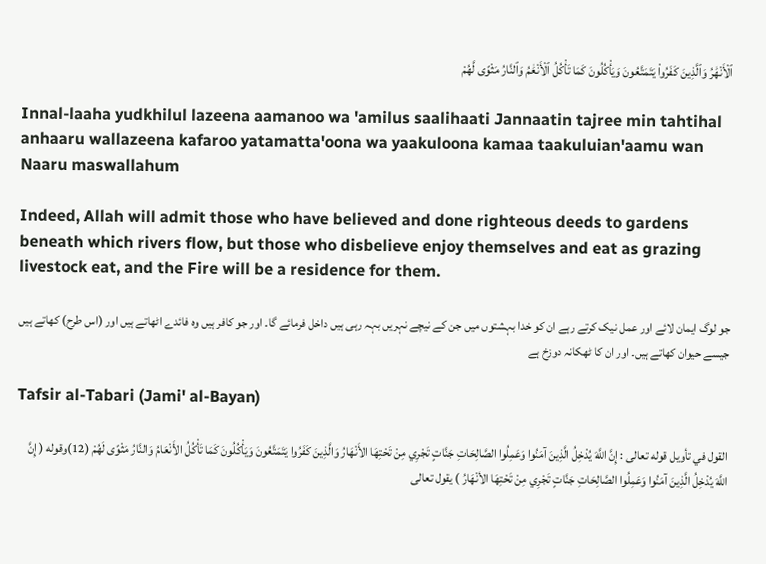ٱلْأَنْهَٰرُ وَٱلَّذِينَ كَفَرُوا۟ يَتَمَتَّعُونَ وَيَأْكُلُونَ كَمَا تَأْكُلُ ٱلْأَنْعَٰمُ وَٱلنَّارُ مَثْوًى لَّهُمْ

Innal-laaha yudkhilul lazeena aamanoo wa 'amilus saalihaati Jannaatin tajree min tahtihal anhaaru wallazeena kafaroo yatamatta'oona wa yaakuloona kamaa taakuluian'aamu wan Naaru maswallahum

Indeed, Allah will admit those who have believed and done righteous deeds to gardens beneath which rivers flow, but those who disbelieve enjoy themselves and eat as grazing livestock eat, and the Fire will be a residence for them.

جو لوگ ایمان لائے اور عمل نیک کرتے رہے ان کو خدا بہشتوں میں جن کے نیچے نہریں بہہ رہی ہیں داخل فرمائے گا۔ اور جو کافر ہیں وہ فائدے اٹھاتے ہیں اور (اس طرح) کھاتے ہیں جیسے حیوان کھاتے ہیں۔ اور ان کا ٹھکانہ دوزخ ہے

Tafsir al-Tabari (Jami' al-Bayan)

القول في تأويل قوله تعالى : إِنَّ اللَّهَ يُدْخِلُ الَّذِينَ آمَنُوا وَعَمِلُوا الصَّالِحَاتِ جَنَّاتٍ تَجْرِي مِنْ تَحْتِهَا الأَنْهَارُ وَالَّذِينَ كَفَرُوا يَتَمَتَّعُونَ وَيَأْكُلُونَ كَمَا تَأْكُلُ الأَنْعَامُ وَالنَّارُ مَثْوًى لَهُمْ (12)وقوله ( إِنَّ اللَّهَ يُدْخِلُ الَّذِينَ آمَنُوا وَعَمِلُوا الصَّالِحَاتِ جَنَّاتٍ تَجْرِي مِنْ تَحْتِهَا الأنْهَارُ ) يقول تعالى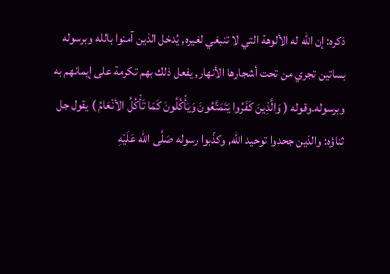ذكره: إن الله له الألوهة التي لا تنبغي لغيره, يُدخل الذين آمنوا بالله وبرسوله بساتين تجري من تحت أشجارها الأنهار, يفعل ذلك بهم تكرمة على إيمانهم به وبرسوله.وقوله ( وَالَّذِينَ كَفَرُوا يَتَمَتَّعُونَ وَيَأْكُلُونَ كَمَا تَأْكُلُ الأنْعَامُ ) يقول جل ثناؤه: والذين جحدوا توحيد الله, وكذّبوا رسوله صَلَّى الله عَلَيْهِ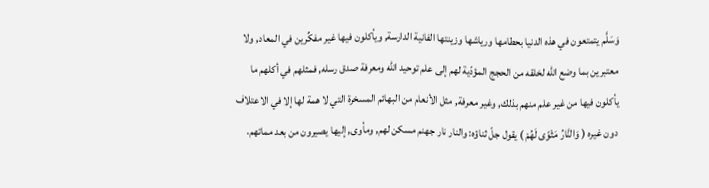وَسَلَّم يتمتعون في هذه الدنيا بحطامها ورياشها وزينتها الفانية الدارسة, ويأكلون فيها غير مفكِّرين في المعاد, ولا معتبرين بما وضع الله لخلقه من الحجج المؤدّية لهم إلى علم توحيد الله ومعرفة صدق رسله, فمثلهم في أكلهم ما يأكلون فيها من غير علم منهم بذلك, وغير معرفة, مثل الأنعام من البهائم المسخرة التي لا همة لها إلا في الاعتلاف دون غيره ( وَالنَّارُ مَثْوًى لَهُمْ ) يقول جلّ ثناؤه: والنار نار جهنم مسكن لهم, ومأوى, إليها يصيرون من بعد مماتهم.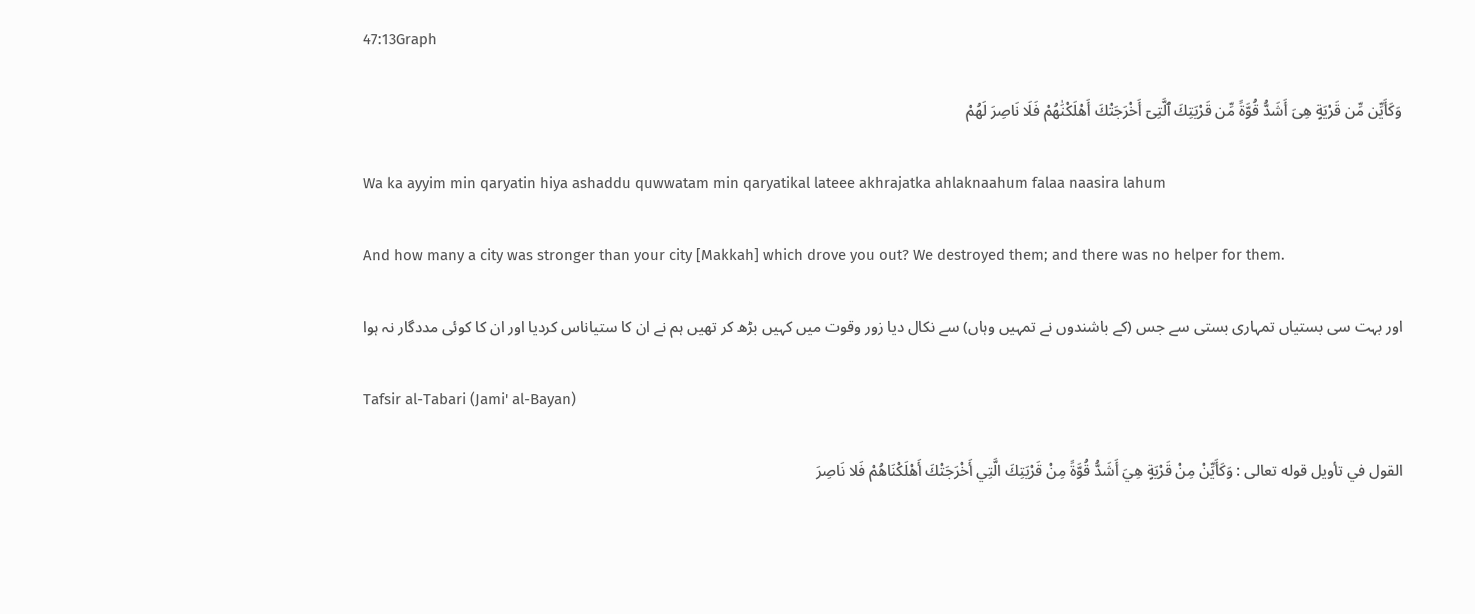47:13Graph

وَكَأَيِّن مِّن قَرْيَةٍ هِىَ أَشَدُّ قُوَّةً مِّن قَرْيَتِكَ ٱلَّتِىٓ أَخْرَجَتْكَ أَهْلَكْنَٰهُمْ فَلَا نَاصِرَ لَهُمْ

Wa ka ayyim min qaryatin hiya ashaddu quwwatam min qaryatikal lateee akhrajatka ahlaknaahum falaa naasira lahum

And how many a city was stronger than your city [Makkah] which drove you out? We destroyed them; and there was no helper for them.

اور بہت سی بستیاں تمہاری بستی سے جس (کے باشندوں نے تمہیں وہاں) سے نکال دیا زور وقوت میں کہیں بڑھ کر تھیں ہم نے ان کا ستیاناس کردیا اور ان کا کوئی مددگار نہ ہوا

Tafsir al-Tabari (Jami' al-Bayan)

القول في تأويل قوله تعالى : وَكَأَيِّنْ مِنْ قَرْيَةٍ هِيَ أَشَدُّ قُوَّةً مِنْ قَرْيَتِكَ الَّتِي أَخْرَجَتْكَ أَهْلَكْنَاهُمْ فَلا نَاصِرَ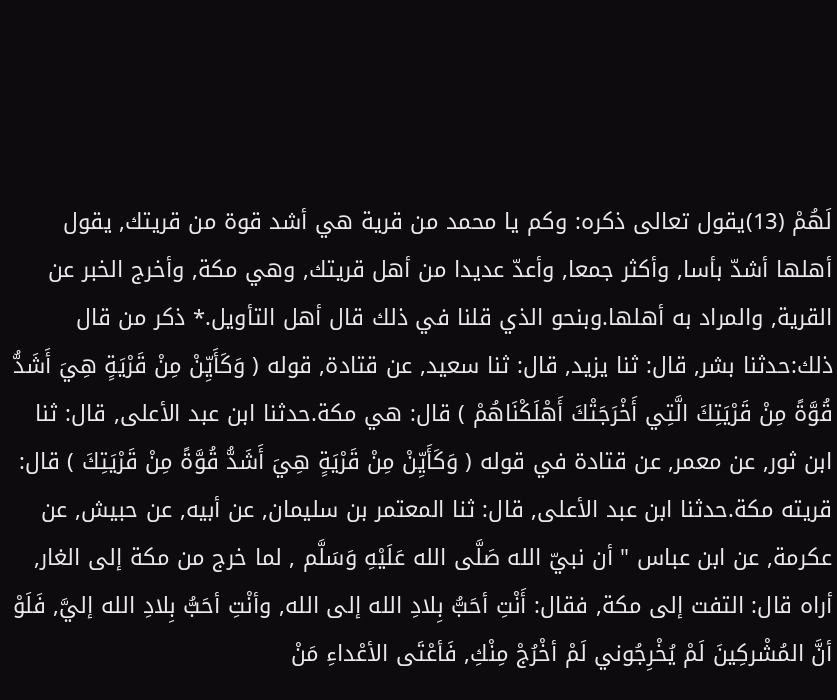لَهُمْ (13)يقول تعالى ذكره: وكم يا محمد من قرية هي أشد قوة من قريتك, يقول أهلها أشدّ بأسا, وأكثر جمعا, وأعدّ عديدا من أهل قريتك, وهي مكة, وأخرج الخبر عن القرية, والمراد به أهلها.وبنحو الذي قلنا في ذلك قال أهل التأويل.* ذكر من قال ذلك:حدثنا بشر, قال: ثنا يزيد, قال: ثنا سعيد, عن قتادة, قوله ( وَكَأَيِّنْ مِنْ قَرْيَةٍ هِيَ أَشَدُّ قُوَّةً مِنْ قَرْيَتِكَ الَّتِي أَخْرَجَتْكَ أَهْلَكْنَاهُمْ ) قال: هي مكة.حدثنا ابن عبد الأعلى, قال: ثنا ابن ثور, عن معمر, عن قتادة في قوله ( وَكَأَيِّنْ مِنْ قَرْيَةٍ هِيَ أَشَدُّ قُوَّةً مِنْ قَرْيَتِكَ ) قال: قريته مكة.حدثنا ابن عبد الأعلى, قال: ثنا المعتمر بن سليمان, عن أبيه, عن حبيش, عن عكرمة, عن ابن عباس " أن نبيّ الله صَلَّى الله عَلَيْهِ وَسَلَّم , لما خرج من مكة إلى الغار, أراه قال: التفت إلى مكة, فقال: أَنْتِ أحَبُّ بِلادِ الله إلى الله, وأنْتِ أحَبُّ بِلادِ الله إليَّ, فَلَوْ أنَّ المُشْركِينَ لَمْ يُخْرِجُوني لَمْ أخْرُجْ مِنْكِ, فَأعْتَى الأعْداءِ مَنْ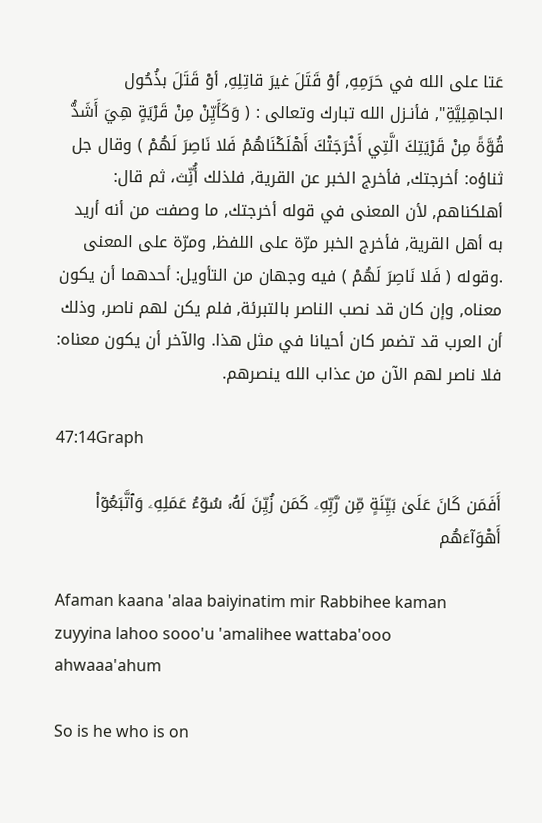عَتا على الله في حَرَمِهِ, أوْ قَتَلَ غيرَ قاتِلِهِ, أوْ قَتَلَ بذُحُول الجاهِلِيَّةِ", فأنـزل الله تبارك وتعالى : ( وَكَأَيِّنْ مِنْ قَرْيَةٍ هِيَ أَشَدُّ قُوَّةً مِنْ قَرْيَتِكَ الَّتِي أَخْرَجَتْكَ أَهْلَكْنَاهُمْ فَلا نَاصِرَ لَهُمْ ) وقال جل ثناؤه: أخرجتك, فأخرج الخبر عن القرية, فلذلك أُنِّث، ثم قال: أهلكناهم, لأن المعنى في قوله أخرجتك, ما وصفت من أنه أريد به أهل القرية, فأخرج الخبر مرّة على اللفظ, ومرّة على المعنى .وقوله ( فَلا نَاصِرَ لَهُمْ ) فيه وجهان من التأويل: أحدهما أن يكون معناه, وإن كان قد نصب الناصر بالتبرئة, فلم يكن لهم ناصر, وذلك أن العرب قد تضمر كان أحيانا في مثل هذا. والآخر أن يكون معناه: فلا ناصر لهم الآن من عذاب الله ينصرهم.

47:14Graph

أَفَمَن كَانَ عَلَىٰ بَيِّنَةٍ مِّن رَّبِّهِۦ كَمَن زُيِّنَ لَهُۥ سُوٓءُ عَمَلِهِۦ وَٱتَّبَعُوٓا۟ أَهْوَآءَهُم

Afaman kaana 'alaa baiyinatim mir Rabbihee kaman zuyyina lahoo sooo'u 'amalihee wattaba'ooo ahwaaa'ahum

So is he who is on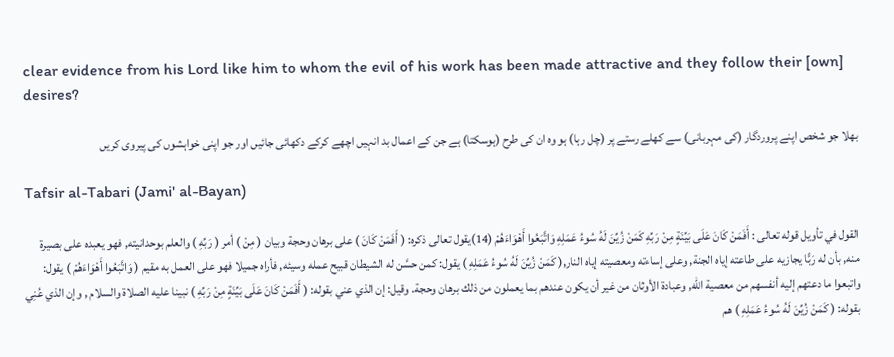clear evidence from his Lord like him to whom the evil of his work has been made attractive and they follow their [own] desires?

بھلا جو شخص اپنے پروردگار (کی مہربانی) سے کھلے رستے پر (چل رہا) ہو وہ ان کی طرح (ہوسکتا) ہے جن کے اعمال بد انہیں اچھے کرکے دکھائی جائیں اور جو اپنی خواہشوں کی پیروی کریں

Tafsir al-Tabari (Jami' al-Bayan)

القول في تأويل قوله تعالى : أَفَمَنْ كَانَ عَلَى بَيِّنَةٍ مِنْ رَبِّهِ كَمَنْ زُيِّنَ لَهُ سُوءُ عَمَلِهِ وَاتَّبَعُوا أَهْوَاءَهُمْ (14)يقول تعالى ذكره: ( أَفَمَنْ كَانَ ) على برهان وحجة وبيان ( مِنْ ) أمر ( رَبِّهِ ) والعلم بوحدانيته, فهو يعبده على بصيرة منه, بأن له رَبًّا يجازيه على طاعته إياه الجنة, وعلى إساءته ومعصيته إياه النار,( كَمَنْ زُيِّنَ لَهُ سُوءُ عَمَلِهِ ) يقول: كمن حسَّن له الشيطان قبيح عمله وسيئه, فأراه جميلا فهو على العمل به مقيم ( وَاتَّبَعُوا أَهْوَاءَهُمْ ) يقول: واتبعوا ما دعتهم إليه أنفسهم من معصية الله, وعبادة الأوثان من غير أن يكون عندهم بما يعملون من ذلك برهان وحجة. وقيل: إن الذي عني بقوله: ( أَفَمَنْ كَانَ عَلَى بَيِّنَةٍ مِنْ رَبِّهِ ) نبينا عليه الصلاة والسلام , وإن الذي عُنِي بقوله: ( كَمَنْ زُيِّنَ لَهُ سُوءُ عَمَلِهِ ) هم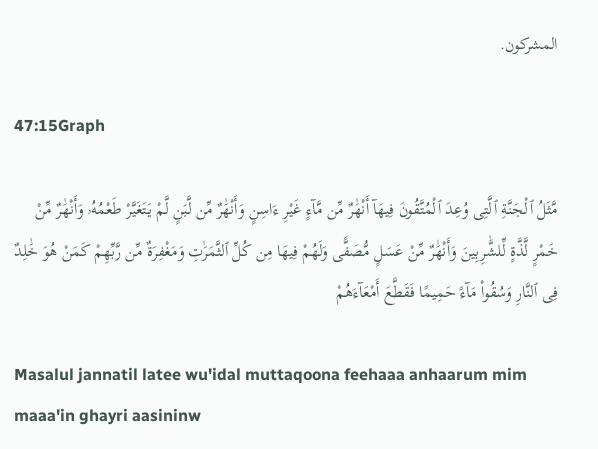المشركون.

47:15Graph

مَّثَلُ ٱلْجَنَّةِ ٱلَّتِى وُعِدَ ٱلْمُتَّقُونَ فِيهَآ أَنْهَٰرٌ مِّن مَّآءٍ غَيْرِ ءَاسِنٍ وَأَنْهَٰرٌ مِّن لَّبَنٍ لَّمْ يَتَغَيَّرْ طَعْمُهُۥ وَأَنْهَٰرٌ مِّنْ خَمْرٍ لَّذَّةٍ لِّلشَّٰرِبِينَ وَأَنْهَٰرٌ مِّنْ عَسَلٍ مُّصَفًّى وَلَهُمْ فِيهَا مِن كُلِّ ٱلثَّمَرَٰتِ وَمَغْفِرَةٌ مِّن رَّبِّهِمْ كَمَنْ هُوَ خَٰلِدٌ فِى ٱلنَّارِ وَسُقُوا۟ مَآءً حَمِيمًا فَقَطَّعَ أَمْعَآءَهُمْ

Masalul jannatil latee wu'idal muttaqoona feehaaa anhaarum mim maaa'in ghayri aasininw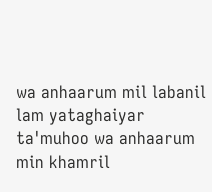wa anhaarum mil labanil lam yataghaiyar ta'muhoo wa anhaarum min khamril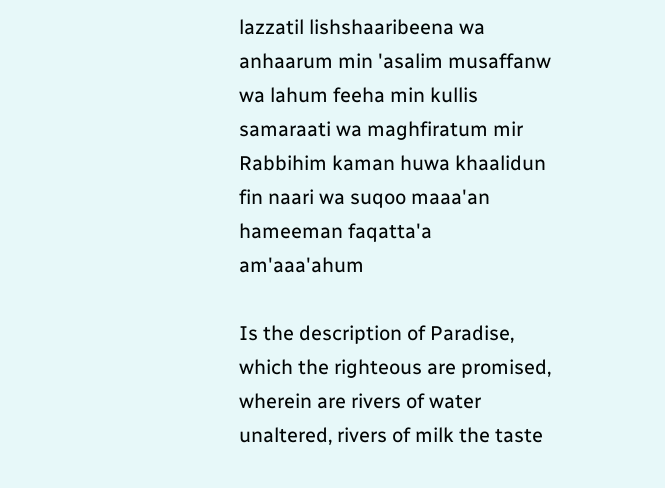lazzatil lishshaaribeena wa anhaarum min 'asalim musaffanw wa lahum feeha min kullis samaraati wa maghfiratum mir Rabbihim kaman huwa khaalidun fin naari wa suqoo maaa'an hameeman faqatta'a am'aaa'ahum

Is the description of Paradise, which the righteous are promised, wherein are rivers of water unaltered, rivers of milk the taste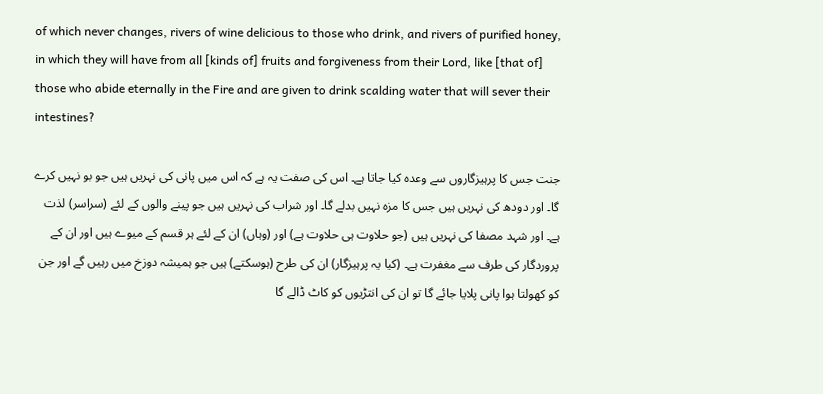of which never changes, rivers of wine delicious to those who drink, and rivers of purified honey, in which they will have from all [kinds of] fruits and forgiveness from their Lord, like [that of] those who abide eternally in the Fire and are given to drink scalding water that will sever their intestines?

جنت جس کا پرہیزگاروں سے وعدہ کیا جاتا ہے۔ اس کی صفت یہ ہے کہ اس میں پانی کی نہریں ہیں جو بو نہیں کرے گا۔ اور دودھ کی نہریں ہیں جس کا مزہ نہیں بدلے گا۔ اور شراب کی نہریں ہیں جو پینے والوں کے لئے (سراسر) لذت ہے۔ اور شہد مصفا کی نہریں ہیں (جو حلاوت ہی حلاوت ہے) اور (وہاں) ان کے لئے ہر قسم کے میوے ہیں اور ان کے پروردگار کی طرف سے مغفرت ہے۔ (کیا یہ پرہیزگار) ان کی طرح (ہوسکتے) ہیں جو ہمیشہ دوزخ میں رہیں گے اور جن کو کھولتا ہوا پانی پلایا جائے گا تو ان کی انتڑیوں کو کاٹ ڈالے گا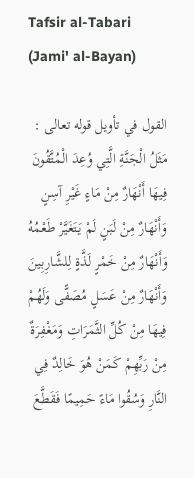Tafsir al-Tabari (Jami' al-Bayan)

القول في تأويل قوله تعالى : مَثَلُ الْجَنَّةِ الَّتِي وُعِدَ الْمُتَّقُونَ فِيهَا أَنْهَارٌ مِنْ مَاءٍ غَيْرِ آسِنٍ وَأَنْهَارٌ مِنْ لَبَنٍ لَمْ يَتَغَيَّرْ طَعْمُهُ وَأَنْهَارٌ مِنْ خَمْرٍ لَذَّةٍ لِلشَّارِبِينَ وَأَنْهَارٌ مِنْ عَسَلٍ مُصَفًّى وَلَهُمْ فِيهَا مِنْ كُلِّ الثَّمَرَاتِ وَمَغْفِرَةٌ مِنْ رَبِّهِمْ كَمَنْ هُوَ خَالِدٌ فِي النَّارِ وَسُقُوا مَاءً حَمِيمًا فَقَطَّعَ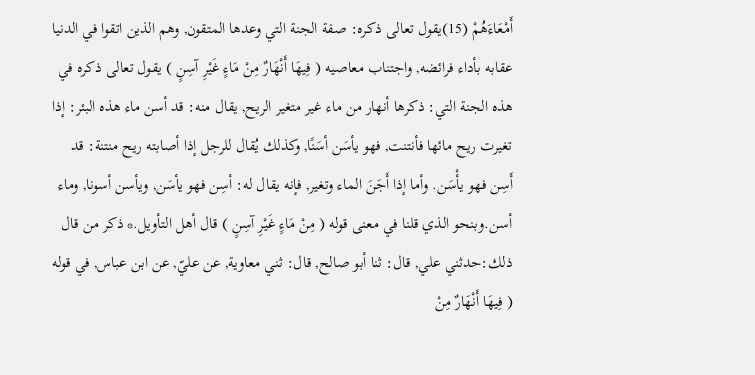أَمْعَاءَهُمْ (15)يقول تعالى ذكره: صفة الجنة التي وعدها المتقون, وهم الذين اتقوا في الدنيا عقابه بأداء فرائضه, واجتناب معاصيه ( فِيهَا أَنْهَارٌ مِنْ مَاءٍ غَيْرِ آسِنٍ ) يقول تعالى ذكره في هذه الجنة التي: ذكرها أنهار من ماء غير متغير الريح, يقال منه: قد أسن ماء هذه البئر: إذا تغيرت ريح مائها فأنتنت, فهو يأسَن أسَنًا, وكذلك يُقال للرجل إذا أصابته ريح منتنة: قد أَسِن فهو يأْسَن. وأما إذا أَجَنَ الماء وتغير, فإنه يقال له: أسِن فهو يأسَن, ويأسن أسونا, وماء أسن.وبنحو الذي قلنا في معنى قوله ( مِنْ مَاءٍ غَيْرِ آسِنٍ ) قال أهل التأويل.* ذكر من قال ذلك:حدثني علي, قال: ثنا أبو صالح, قال: ثني معاوية, عن عليّ, عن ابن عباس, في قوله ( فِيهَا أَنْهَارٌ مِنْ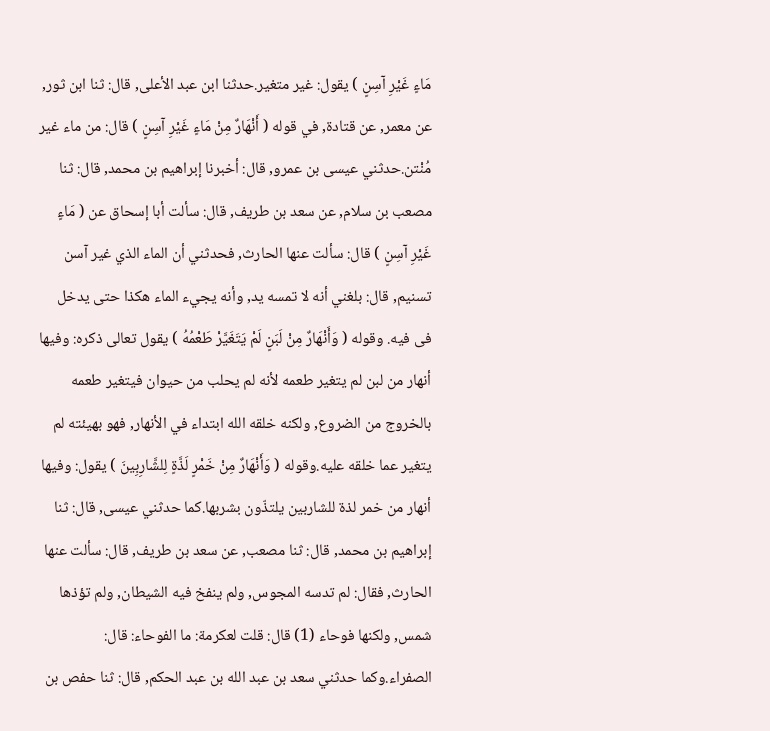مَاءٍ غَيْرِ آسِنٍ ) يقول: غير متغير.حدثنا ابن عبد الأعلى, قال: ثنا ابن ثور, عن معمر, عن قتادة, في قوله ( أَنْهَارٌ مِنْ مَاءٍ غَيْرِ آسِنٍ ) قال: من ماء غير مُنْتن.حدثني عيسى بن عمرو, قال: أخبرنا إبراهيم بن محمد, قال: ثنا مصعب بن سلام, عن سعد بن طريف, قال: سألت أبا إسحاق عن ( مَاءٍ غَيْرِ آسِنٍ ) قال: سألت عنها الحارث, فحدثني أن الماء الذي غير آسن تسنيم, قال: بلغني أنه لا تمسه يد, وأنه يجيء الماء هكذا حتى يدخل فى فيه. وقوله ( وَأَنْهَارٌ مِنْ لَبَنٍ لَمْ يَتَغَيَّرْ طَعْمُهُ ) يقول تعالى ذكره: وفيها أنهار من لبن لم يتغير طعمه لأنه لم يحلب من حيوان فيتغير طعمه بالخروج من الضروع, ولكنه خلقه الله ابتداء في الأنهار, فهو بهيئته لم يتغير عما خلقه عليه.وقوله ( وَأَنْهَارٌ مِنْ خَمْرٍ لَذَّةٍ لِلشَّارِبِينَ ) يقول: وفيها أنهار من خمر لذة للشاربين يلتذّون بشربها.كما حدثني عيسى, قال: ثنا إبراهيم بن محمد, قال: ثنا مصعب, عن سعد بن طريف, قال: سألت عنها الحارث, فقال: لم تدسه المجوس, ولم ينفخ فيه الشيطان, ولم تؤذها شمس, ولكنها فوحاء (1) قال: قلت لعكرمة: ما الفوحاء: قال: الصفراء.وكما حدثني سعد بن عبد الله بن عبد الحكم, قال: ثنا حفص بن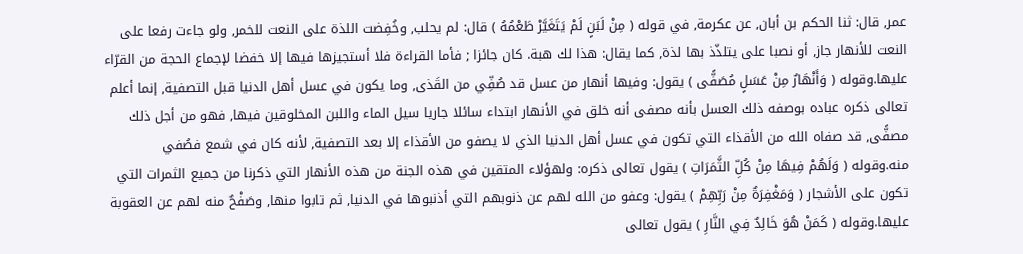عمر, قال: ثنا الحكم بن أبان, عن عكرمة, في قوله ( مِنْ لَبَنٍ لَمْ يَتَغَيَّرْ طَعْمُهُ ) قال: لم يحلب, وخُفِضت اللذة على النعت للخمر, ولو جاءت رفعا على النعت للأنهار جاز, أو نصبا على يتلذّذ بها لذة, كما يقال: هذا لك هبة. كان جائزا ; فأما القراءة فلا أستجيزها فيها إلا خفضا لإجماع الحجة من القرّاء عليها.وقوله ( وَأَنْهَارٌ مِنْ عَسَلٍ مُصَفًّى ) يقول: وفيها أنهار من عسل قد صُفِّي من القَذى, وما يكون في عسل أهل الدنيا قبل التصفية, إنما أعلم تعالى ذكره عباده بوصفه ذلك العسل بأنه مصفى أنه خلق في الأنهار ابتداء سائلا جاريا سيل الماء واللبن المخلوقين فيها, فهو من أجل ذلك مصفًّى, قد صفاه الله من الأقذاء التي تكون في عسل أهل الدنيا الذي لا يصفو من الأقذاء إلا بعد التصفية, لأنه كان في شمع فصُفي منه.وقوله ( وَلَهُمْ فِيهَا مِنْ كُلِّ الثَّمَرَاتِ ) يقول تعالى ذكره: ولهؤلاء المتقين في هذه الجنة من هذه الأنهار التي ذكرنا من جميع الثمرات التي تكون على الأشجار ( وَمَغْفِرَةٌ مِنْ رَبِّهِمْ ) يقول: وعفو من الله لهم عن ذنوبهم التي أذنبوها في الدنيا, ثم تابوا منها, وصَفْحٌ منه لهم عن العقوبة عليها.وقوله ( كَمَنْ هُوَ خَالِدٌ فِي النَّارِ ) يقول تعالى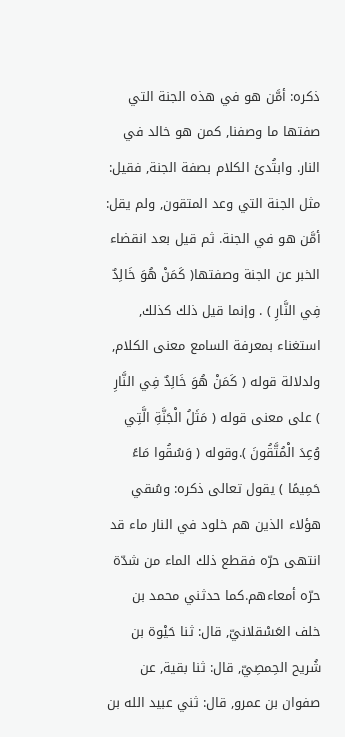ذكره: أمَّن هو في هذه الجنة التي صفتها ما وصفنا, كمن هو خالد في النار. وابتُدئ الكلام بصفة الجنة, فقيل: مثل الجنة التي وعد المتقون, ولم يقل: أمَّن هو في الجنة. ثم قيل بعد انقضاء الخبر عن الجنة وصفتها( كَمَنْ هُوَ خَالِدٌ فِي النَّارِ ) . وإنما قيل ذلك كذلك, استغناء بمعرفة السامع معنى الكلام, ولدلالة قوله ( كَمَنْ هُوَ خَالِدٌ فِي النَّارِ ) على معنى قوله ( مَثَلُ الْجَنَّةِ الَّتِي وُعِدَ الْمُتَّقُونَ ).وقوله ( وَسُقُوا مَاءً حَمِيمًا ) يقول تعالى ذكره: وسُقي هؤلاء الذين هم خلود في النار ماء قد انتهى حرّه فقطع ذلك الماء من شدّة حرّه أمعاءهم.كما حدثني محمد بن خلف العَسْقلانيّ, قال: ثنا حَيْوة بن شُريح الحِمصِيّ, قال: ثنا بقية, عن صفوان بن عمرو, قال: ثني عبيد الله بن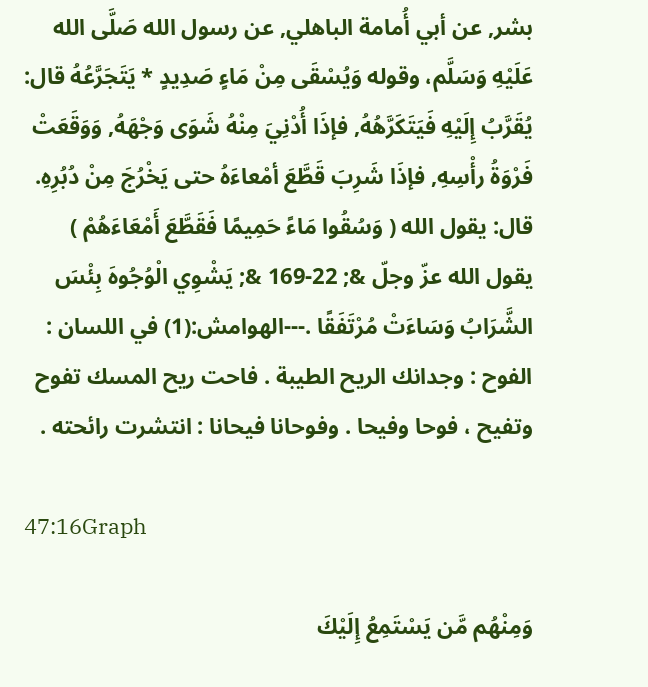بشر, عن أبي أُمامة الباهلي, عن رسول الله صَلَّى الله عَلَيْهِ وَسَلَّم، وقوله وَيُسْقَى مِنْ مَاءٍ صَدِيدٍ * يَتَجَرَّعُهُ قال: يُقَرَّبُ إِلَيْهِ فَيَتَكَرَّهُهُ, فإذَا أُدْنِيَ مِنْهُ شَوَى وَجْهَهُ, وَوَقَعَتْ فَرْوَةُ رأْسِهِ, فإذَا شَرِبَ قَطَّعَ أمْعاءَهُ حتى يَخْرُجَ مِنْ دُبُرِهِ. قال: يقول الله ( وَسُقُوا مَاءً حَمِيمًا فَقَطَّعَ أَمْعَاءَهُمْ ) يقول الله عزّ وجلّ &; 22-169 &; يَشْوِي الْوُجُوهَ بِئْسَ الشَّرَابُ وَسَاءَتْ مُرْتَفَقًا .---الهوامش:(1) في اللسان : الفوح : وجدانك الريح الطيبة . فاحت ريح المسك تفوح وتفيح ، فوحا وفيحا . وفوحانا فيحانا : انتشرت رائحته .

47:16Graph

وَمِنْهُم مَّن يَسْتَمِعُ إِلَيْكَ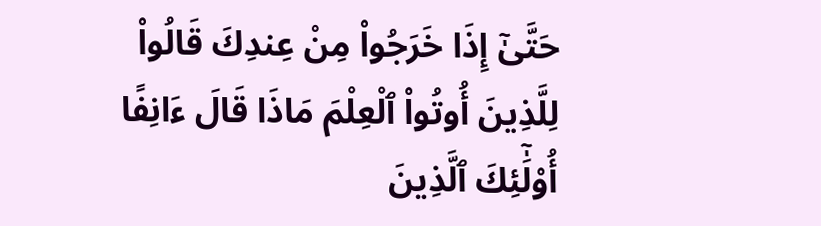حَتَّىٰٓ إِذَا خَرَجُوا۟ مِنْ عِندِكَ قَالُوا۟ لِلَّذِينَ أُوتُوا۟ ٱلْعِلْمَ مَاذَا قَالَ ءَانِفًا أُو۟لَٰٓئِكَ ٱلَّذِينَ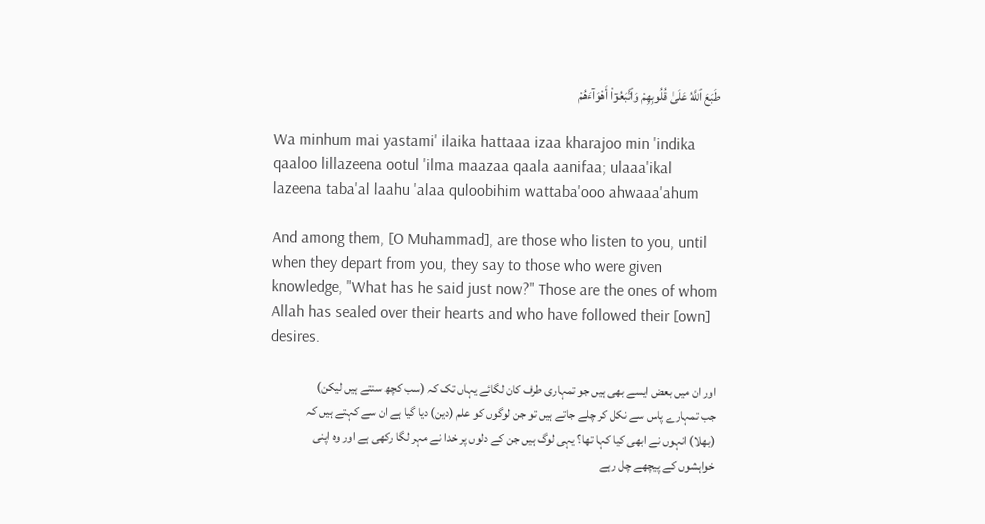طَبَعَ ٱللَّهُ عَلَىٰ قُلُوبِهِمْ وَٱتَّبَعُوٓا۟ أَهْوَآءَهُمْ

Wa minhum mai yastami' ilaika hattaaa izaa kharajoo min 'indika qaaloo lillazeena ootul 'ilma maazaa qaala aanifaa; ulaaa'ikal lazeena taba'al laahu 'alaa quloobihim wattaba'ooo ahwaaa'ahum

And among them, [O Muhammad], are those who listen to you, until when they depart from you, they say to those who were given knowledge, "What has he said just now?" Those are the ones of whom Allah has sealed over their hearts and who have followed their [own] desires.

اور ان میں بعض ایسے بھی ہیں جو تمہاری طرف کان لگائے یہاں تک کہ (سب کچھ سنتے ہیں لیکن) جب تمہارے پاس سے نکل کر چلے جاتے ہیں تو جن لوگوں کو علم (دین) دیا گیا ہے ان سے کہتے ہیں کہ (بھلا) انہوں نے ابھی کیا کہا تھا؟ یہی لوگ ہیں جن کے دلوں پر خدا نے مہر لگا رکھی ہے اور وہ اپنی خواہشوں کے پیچھے چل رہے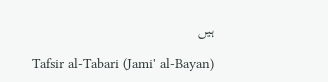ہیں

Tafsir al-Tabari (Jami' al-Bayan)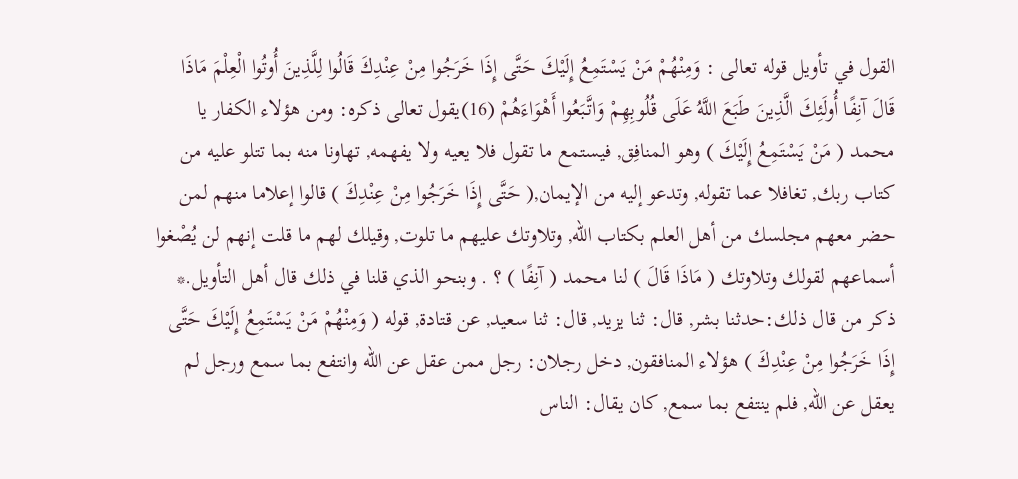القول في تأويل قوله تعالى : وَمِنْهُمْ مَنْ يَسْتَمِعُ إِلَيْكَ حَتَّى إِذَا خَرَجُوا مِنْ عِنْدِكَ قَالُوا لِلَّذِينَ أُوتُوا الْعِلْمَ مَاذَا قَالَ آنِفًا أُولَئِكَ الَّذِينَ طَبَعَ اللَّهُ عَلَى قُلُوبِهِمْ وَاتَّبَعُوا أَهْوَاءَهُمْ (16)يقول تعالى ذكره: ومن هؤلاء الكفار يا محمد ( مَنْ يَسْتَمِعُ إِلَيْكَ ) وهو المنافِق, فيستمع ما تقول فلا يعيه ولا يفهمه, تهاونا منه بما تتلو عليه من كتاب ربك, تغافلا عما تقوله, وتدعو إليه من الإيمان,( حَتَّى إِذَا خَرَجُوا مِنْ عِنْدِكَ ) قالوا إعلاما منهم لمن حضر معهم مجلسك من أهل العلم بكتاب الله, وتلاوتك عليهم ما تلوت, وقيلك لهم ما قلت إنهم لن يُصْغوا أسماعهم لقولك وتلاوتك ( مَاذَا قَالَ ) لنا محمد ( آنِفًا ) ؟ . وبنحو الذي قلنا في ذلك قال أهل التأويل.* ذكر من قال ذلك:حدثنا بشر, قال: ثنا يزيد, قال: ثنا سعيد, عن قتادة, قوله ( وَمِنْهُمْ مَنْ يَسْتَمِعُ إِلَيْكَ حَتَّى إِذَا خَرَجُوا مِنْ عِنْدِكَ ) هؤلاء المنافقون, دخل رجلان: رجل ممن عقل عن الله وانتفع بما سمع ورجل لم يعقل عن الله, فلم ينتفع بما سمع, كان يقال: الناس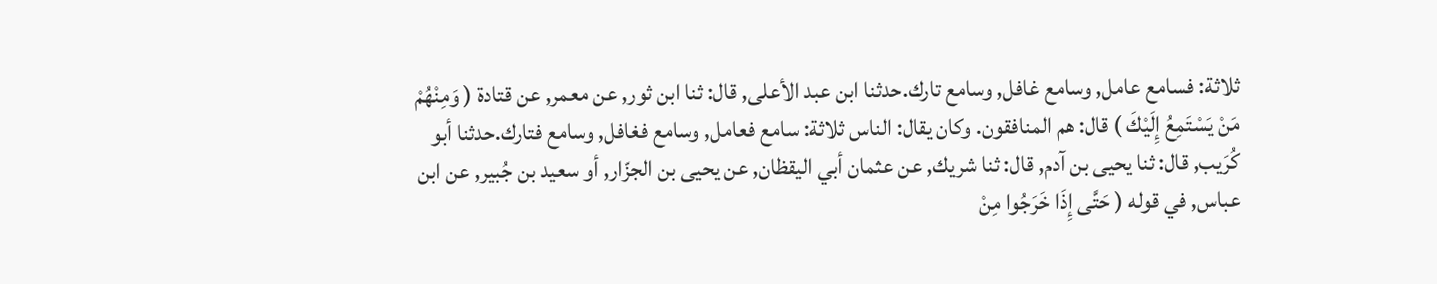ثلاثة: فسامع عامل, وسامع غافل, وسامع تارك.حدثنا ابن عبد الأعلى, قال: ثنا ابن ثور, عن معمر, عن قتادة ( وَمِنْهُمْ مَنْ يَسْتَمِعُ إِلَيْكَ ) قال: هم المنافقون. وكان يقال: الناس ثلاثة: سامع فعامل, وسامع فغافل, وسامع فتارك.حدثنا أبو كُرَيب, قال: ثنا يحيى بن آدم, قال: ثنا شريك, عن عثمان أبي اليقظان, عن يحيى بن الجزّار, أو سعيد بن جُبير, عن ابن عباس, في قوله ( حَتَّى إِذَا خَرَجُوا مِنْ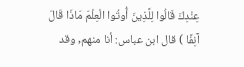عِنْدِكَ قَالُوا لِلَّذِينَ أُوتُوا الْعِلْمَ مَاذَا قَالَ آنِفًا ) قال ابن عباس: أنا منهم, وقد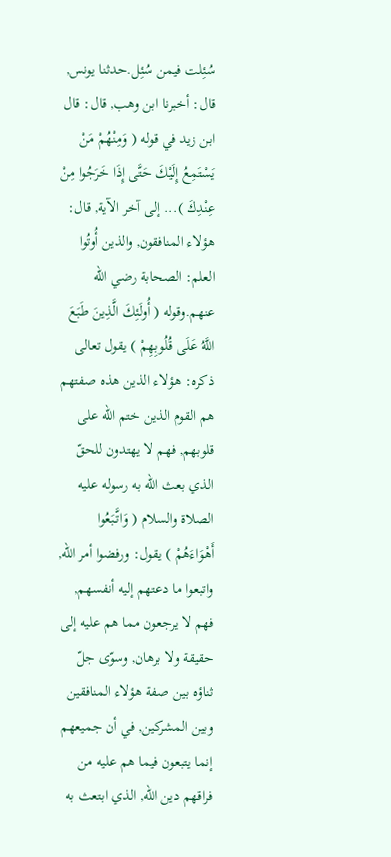سُئِلت فيمن سُئِل.حدثنا يونس, قال: أخبرنا ابن وهب, قال: قال ابن زيد في قوله ( وَمِنْهُمْ مَنْ يَسْتَمِعُ إِلَيْكَ حَتَّى إِذَا خَرَجُوا مِنْ عِنْدِكَ )... إلى آخر الآية, قال: هؤلاء المنافقون, والذين أُوتُوا العلم: الصحابة رضي الله عنهم.وقوله ( أُولَئِكَ الَّذِينَ طَبَعَ اللَّهُ عَلَى قُلُوبِهِمْ ) يقول تعالى ذكره: هؤلاء الذين هذه صفتهم هم القوم الذين ختم الله على قلوبهم, فهم لا يهتدون للحقّ الذي بعث الله به رسوله عليه الصلاة والسلام ( وَاتَّبَعُوا أَهْوَاءَهُمْ ) يقول: ورفضوا أمر الله, واتبعوا ما دعتهم إليه أنفسهم, فهم لا يرجعون مما هم عليه إلى حقيقة ولا برهان, وسوّى جلّ ثناؤه بين صفة هؤلاء المنافقين وبين المشركين, في أن جميعهم إنما يتبعون فيما هم عليه من فراقهم دين الله, الذي ابتعث به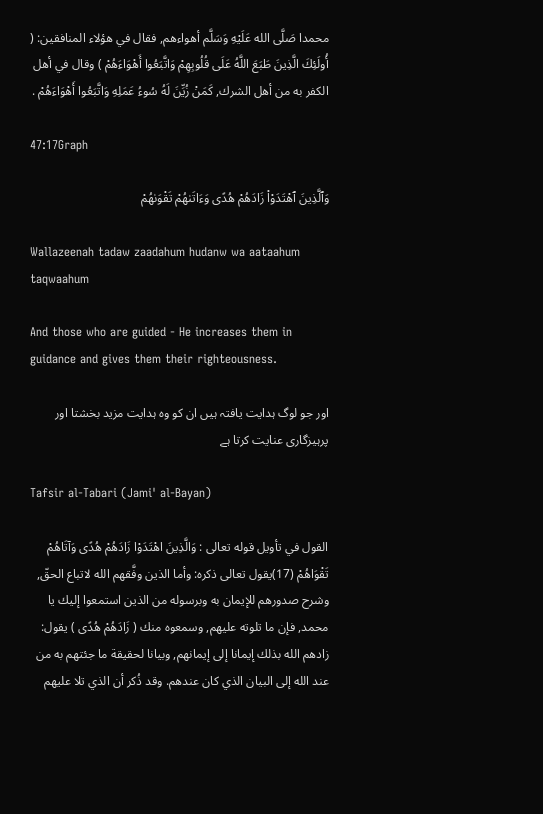محمدا صَلَّى الله عَلَيْهِ وَسَلَّم أهواءهم, فقال في هؤلاء المنافقين: ( أُولَئِكَ الَّذِينَ طَبَعَ اللَّهُ عَلَى قُلُوبِهِمْ وَاتَّبَعُوا أَهْوَاءَهُمْ ) وقال في أهل الكفر به من أهل الشرك, كَمَنْ زُيِّنَ لَهُ سُوءُ عَمَلِهِ وَاتَّبَعُوا أَهْوَاءَهُمْ .

47:17Graph

وَٱلَّذِينَ ٱهْتَدَوْا۟ زَادَهُمْ هُدًى وَءَاتَىٰهُمْ تَقْوَىٰهُمْ

Wallazeenah tadaw zaadahum hudanw wa aataahum taqwaahum

And those who are guided - He increases them in guidance and gives them their righteousness.

اور جو لوگ ہدایت یافتہ ہیں ان کو وہ ہدایت مزید بخشتا اور پرہیزگاری عنایت کرتا ہے

Tafsir al-Tabari (Jami' al-Bayan)

القول في تأويل قوله تعالى : وَالَّذِينَ اهْتَدَوْا زَادَهُمْ هُدًى وَآتَاهُمْ تَقْوَاهُمْ (17)يقول تعالى ذكره: وأما الذين وفَّقهم الله لاتباع الحقّ, وشرح صدورهم للإيمان به وبرسوله من الذين استمعوا إليك يا محمد, فإن ما تلوته عليهم, وسمعوه منك ( زَادَهُمْ هُدًى ) يقول: زادهم الله بذلك إيمانا إلى إيمانهم, وبيانا لحقيقة ما جئتهم به من عند الله إلى البيان الذي كان عندهم. وقد ذُكر أن الذي تلا عليهم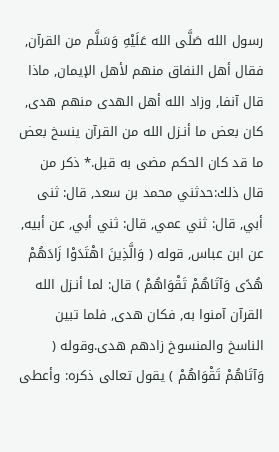رسول الله صَلَّى الله عَلَيْهِ وَسَلَّم من القرآن, فقال أهل النفاق منهم لأهل الإيمان, ماذا قال آنفا, وزاد الله أهل الهدى منهم هدى, كان بعض ما أنـزل الله من القرآن ينسخ بعض ما قد كان الحكم مضى به قبل.* ذكر من قال ذلك:حدثني محمد بن سعد, قال: ثنى أبي, قال: ثني عمي, قال: ثني أبي, عن أبيه, عن ابن عباس, قوله ( وَالَّذِينَ اهْتَدَوْا زَادَهُمْ هُدًى وَآتَاهُمْ تَقْوَاهُمْ ) قال: لما أنـزل الله القرآن آمنوا به, فكان هدى, فلما تبين الناسخ والمنسوخ زادهم هدى.وقوله ( وَآتَاهُمْ تَقْوَاهُمْ ) يقول تعالى ذكره: وأعطى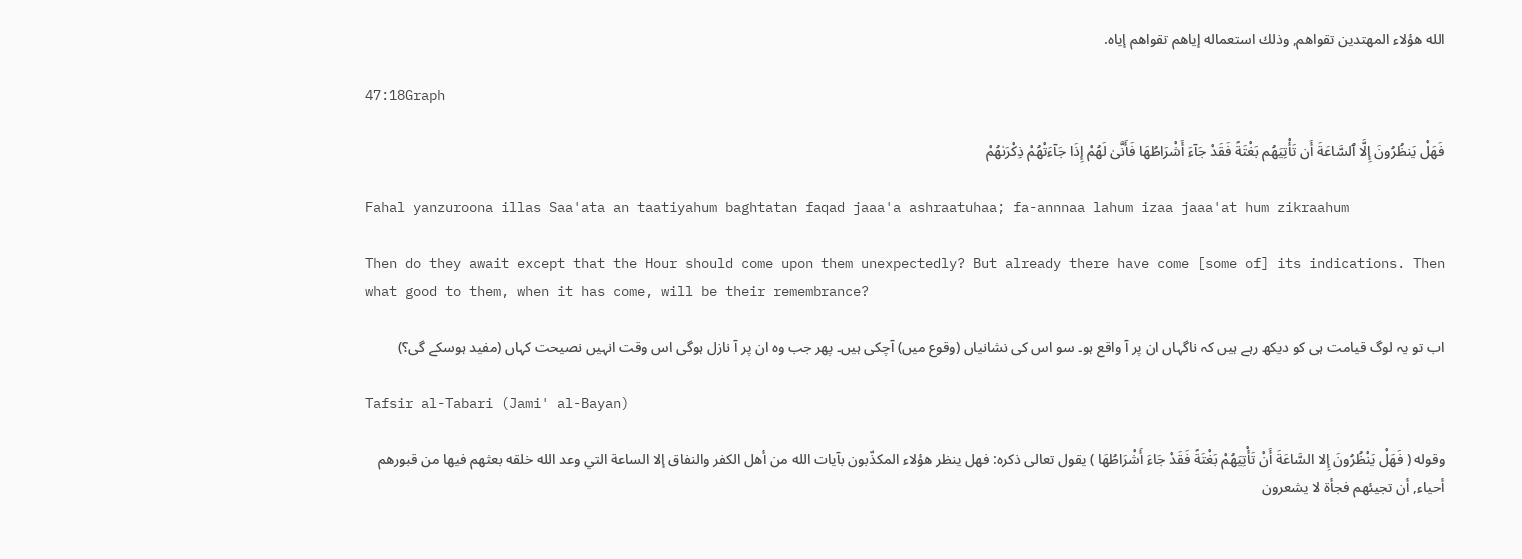الله هؤلاء المهتدين تقواهم, وذلك استعماله إياهم تقواهم إياه.

47:18Graph

فَهَلْ يَنظُرُونَ إِلَّا ٱلسَّاعَةَ أَن تَأْتِيَهُم بَغْتَةً فَقَدْ جَآءَ أَشْرَاطُهَا فَأَنَّىٰ لَهُمْ إِذَا جَآءَتْهُمْ ذِكْرَىٰهُمْ

Fahal yanzuroona illas Saa'ata an taatiyahum baghtatan faqad jaaa'a ashraatuhaa; fa-annnaa lahum izaa jaaa'at hum zikraahum

Then do they await except that the Hour should come upon them unexpectedly? But already there have come [some of] its indications. Then what good to them, when it has come, will be their remembrance?

اب تو یہ لوگ قیامت ہی کو دیکھ رہے ہیں کہ ناگہاں ان پر آ واقع ہو۔ سو اس کی نشانیاں (وقوع میں) آچکی ہیں۔ پھر جب وہ ان پر آ نازل ہوگی اس وقت انہیں نصیحت کہاں (مفید ہوسکے گی؟)

Tafsir al-Tabari (Jami' al-Bayan)

وقوله ( فَهَلْ يَنْظُرُونَ إِلا السَّاعَةَ أَنْ تَأْتِيَهُمْ بَغْتَةً فَقَدْ جَاءَ أَشْرَاطُهَا ) يقول تعالى ذكره: فهل ينظر هؤلاء المكذّبون بآيات الله من أهل الكفر والنفاق إلا الساعة التي وعد الله خلقه بعثهم فيها من قبورهم أحياء, أن تجيئهم فجأة لا يشعرون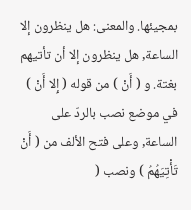بمجيئها. والمعنى: هل ينظرون إلا الساعة, هل ينظرون إلا أن تأتيهم بغتة. و ( أَنْ ) من قوله ( إِلا أَنْ ) في موضع نصب بالردّ على الساعة, وعلى فتح الألف من ( أَنْ تَأْتِيَهُمُ ) ونصب (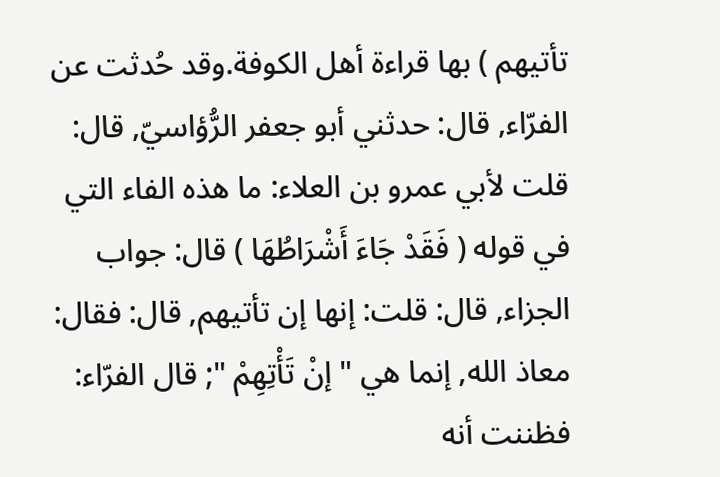تأتيهم ) بها قراءة أهل الكوفة.وقد حُدثت عن الفرّاء, قال: حدثني أبو جعفر الرُّؤاسيّ, قال: قلت لأبي عمرو بن العلاء: ما هذه الفاء التي في قوله ( فَقَدْ جَاءَ أَشْرَاطُهَا ) قال: جواب الجزاء, قال: قلت: إنها إن تأتيهم, قال: فقال: معاذ الله, إنما هي " إنْ تَأْتِهِمْ "; قال الفرّاء: فظننت أنه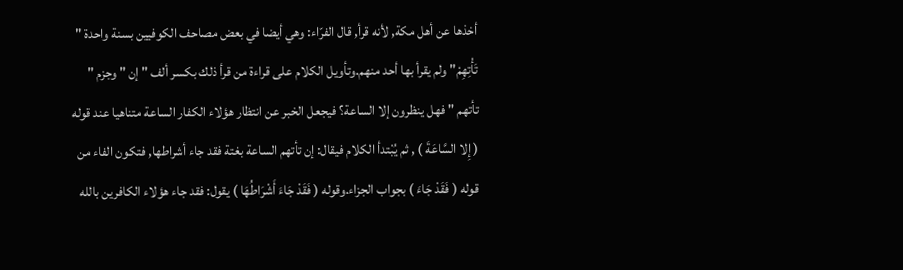أخذها عن أهل مكة, لأنه قرأ, قال الفرّاء: وهي أيضا في بعض مصاحف الكوفيين بسنة واحدة " تَأْتِهِمْ" ولم يقرأ بها أحد منهم.وتأويل الكلام على قراءة من قرأ ذلك بكسر ألف " إن " وجزم " تأتهم " فهل ينظرون إلا الساعة؟ فيجعل الخبر عن انتظار هؤلاء الكفار الساعة متناهيا عند قوله ( إِلا السَّاعَةَ ) , ثم يُبْتدأ الكلام فيقال: إن تأتهم الساعة بغتة فقد جاء أشراطها, فتكون الفاء من قوله ( فَقَدْ جَاءَ ) بجواب الجزاء.وقوله ( فَقَدْ جَاءَ أَشْرَاطُهَا ) يقول: فقد جاء هؤلاء الكافرين بالله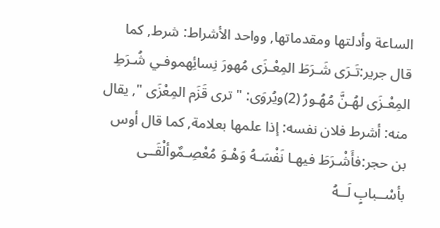الساعة وأدلتها ومقدماتها, وواحد الأشراط: شرط, كما قال جرير:تَـرَى شَـرَطَ المِعْـزَى مُهورَ نِسائِهموفـي شُـرَطِ المِعْـزَى لهُـنَّ مُهُـورُ (2)ويُروَى: " ترى قَزَم المِعْزَى ", يقال منه: أشرط فلان نفسه: إذا علمها بعلامة, كما قال أوس بن حجر:فأَشْـرَطَ فيهـا نَفْسَـهُ وَهْـوَ مُعْصِـمٌوألْقَــى بأسْــبابٍ لَــهُ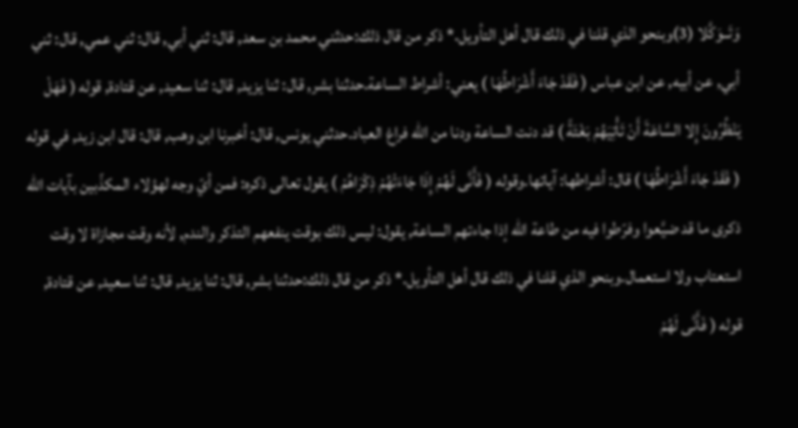وَتَــوَكَّلا (3)وبنحو الذي قلنا في ذلك قال أهل التأويل.* ذكر من قال ذلك:حدثني محمد بن سعد, قال: ثني أبي, قال: ثني عمي, قال: ثني أبي, عن أبيه, عن ابن عباس ( فَقَدْ جَاءَ أَشْرَاطُهَا ) يعني: أشراط الساعة.حدثنا بشر, قال: ثنا يزيد, قال: ثنا سعيد, عن قتادة, قوله ( فَهَلْ يَنْظُرُونَ إِلا السَّاعَةَ أَنْ تَأْتِيَهُمْ بَغْتَةً ) قد دنت الساعة ودنا من الله فراغ العباد.حدثني يونس, قال: أخبرنا ابن وهب, قال: قال ابن زيد, في قوله ( فَقَدْ جَاءَ أَشْرَاطُهَا ) قال: أشراطها: آياتها.وقوله ( فَأَنَّى لَهُمْ إِذَا جَاءَتْهُمْ ذِكْرَاهُمْ ) يقول تعالى ذكره: فمن أيّ وجه لهؤلاء المكذّبين بآيات الله ذكرى ما قد ضيَّعوا وفرّطوا فيه من طاعة الله إذا جاءتهم الساعة, يقول: ليس ذلك بوقت ينفعهم التذكر والندم, لأنه وقت مجازاة لا وقت استعتاب ولا استعمال.وبنحو الذي قلنا في ذلك قال أهل التأويل.* ذكر من قال ذلك:حدثنا بشر, قال: ثنا يزيد, قال: ثنا سعيد, عن قتادة, قوله ( فَأَنَّى لَهُمْ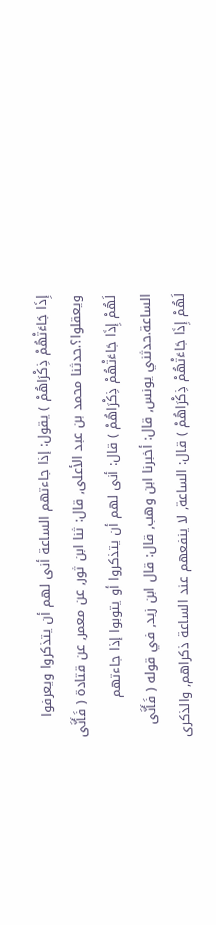إِذَا جَاءَتْهُمْ ذِكْرَاهُمْ ) يقول: إذا جاءتهم الساعة أنى لهم أن يتذكروا ويعرفوا ويعقلوا؟.حدثنا محمد بن عبد الأعلى, قال: ثنا ابن ثور, عن معمر, عن قتادة ( فَأَنَّى لَهُمْ إِذَا جَاءَتْهُمْ ذِكْرَاهُمْ ) قال: أنى لهم أن يتذكروا أو يتوبوا إذا جاءتهم الساعة.حدثني يونس, قال: أخبرنا ابن وهب, قال: قال ابن زيد, في قوله ( فَأَنَّى لَهُمْ إِذَا جَاءَتْهُمْ ذِكْرَاهُمْ ) قال: الساعة, لا ينفعهم عند الساعة ذكراهم, والذكرى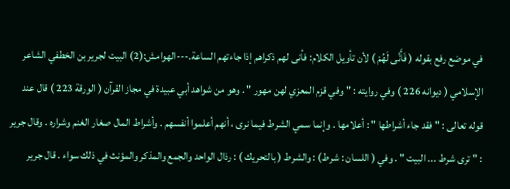في موضع رفع بقوله ( فَأَنَّى لَهُمْ ) لأن تأويل الكلام: فأنى لهم ذكراهم إذا جاءتهم الساعة.---الهوامش:(2) البيت لجرير بن الخطفي الشاعر الإسلامي ( ديوانه 226 ) وفي روايته : " وفي قزم المعزي لهن مهور " . وهو من شواهد أبي عبيدة في مجاز القرآن ( الورقة 223 ) قال عند قوله تعالى : " فقد جاء أشراطها " : أعلامها . وإنما سمي الشرط فيما نرى ، أنهم أعلموا أنفسهم . وأشراط المال صغار الغنم وشراره . وقال جرير : " ترى شرط ... البيت " . وفي ( اللسان : شرط) : والشرط ( بالتحريك ) : رذال الواحد والجمع والمذكر والمؤنث في ذلك سواء . قال جرير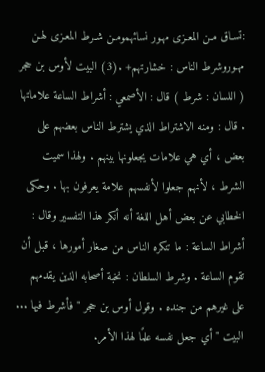:تسـاق مـن المعـزى مهـور نسائهمومـن شـرط المعـزى لهـن مهـوروشرط الناس : خشارتهم+ .(3) البيت لأوس بن حجر ( اللسان : شرط ) قال : الأصمعي : أشراط الساعة علاماتها . قال : ومنه الاشتراط الذي يشترط الناس بعضهم على بعض ، أي هي علامات يجعلونها بينهم . ولهذا سميت الشرط ، لأنهم جعلوا لأنفسهم علامة يعرفون بها . وحكى الخطابي عن بعض أهل اللغة أنه أنكر هذا التفسير وقال : أشراط الساعة : ما تنكره الناس من صغار أمورها ، قبل أن تقوم الساعة . وشرط السلطان : نخبة أصحابه الذين يقدمهم على غيرهم من جنده . وقول أوس بن حجر " فأشرط فيها ... البيت " أي جعل نفسه علمًا لهذا الأمر.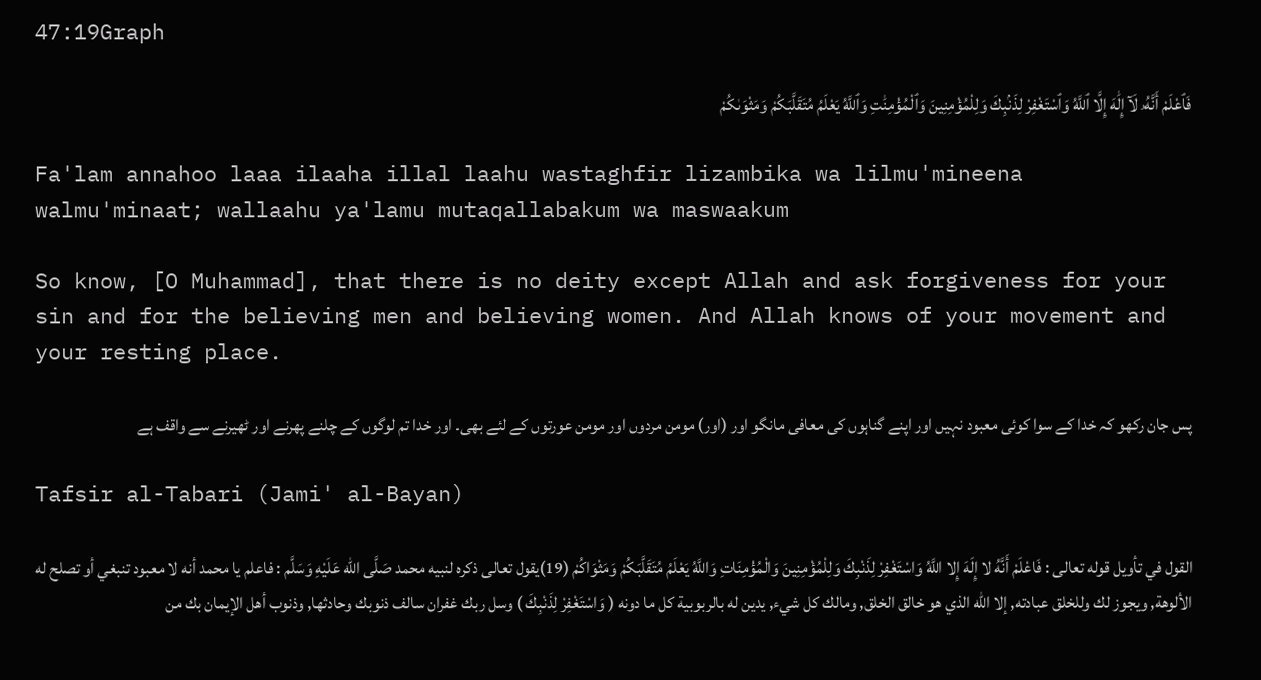47:19Graph

فَٱعْلَمْ أَنَّهُۥ لَآ إِلَٰهَ إِلَّا ٱللَّهُ وَٱسْتَغْفِرْ لِذَنۢبِكَ وَلِلْمُؤْمِنِينَ وَٱلْمُؤْمِنَٰتِ وَٱللَّهُ يَعْلَمُ مُتَقَلَّبَكُمْ وَمَثْوَىٰكُمْ

Fa'lam annahoo laaa ilaaha illal laahu wastaghfir lizambika wa lilmu'mineena walmu'minaat; wallaahu ya'lamu mutaqallabakum wa maswaakum

So know, [O Muhammad], that there is no deity except Allah and ask forgiveness for your sin and for the believing men and believing women. And Allah knows of your movement and your resting place.

پس جان رکھو کہ خدا کے سوا کوئی معبود نہیں اور اپنے گناہوں کی معافی مانگو اور (اور) مومن مردوں اور مومن عورتوں کے لئے بھی۔ اور خدا تم لوگوں کے چلنے پھرنے اور ٹھیرنے سے واقف ہے

Tafsir al-Tabari (Jami' al-Bayan)

القول في تأويل قوله تعالى : فَاعْلَمْ أَنَّهُ لا إِلَهَ إِلا اللَّهُ وَاسْتَغْفِرْ لِذَنْبِكَ وَلِلْمُؤْمِنِينَ وَالْمُؤْمِنَاتِ وَاللَّهُ يَعْلَمُ مُتَقَلَّبَكُمْ وَمَثْوَاكُمْ (19)يقول تعالى ذكره لنبيه محمد صَلَّى الله عَلَيْهِ وَسَلَّم : فاعلم يا محمد أنه لا معبود تنبغي أو تصلح له الألوهة, ويجوز لك وللخلق عبادته, إلا الله الذي هو خالق الخلق, ومالك كل شيء, يدين له بالربوبية كل ما دونه ( وَاسْتَغْفِرْ لِذَنْبِكَ ) وسل ربك غفران سالف ذنوبك وحادثها, وذنوب أهل الإيمان بك من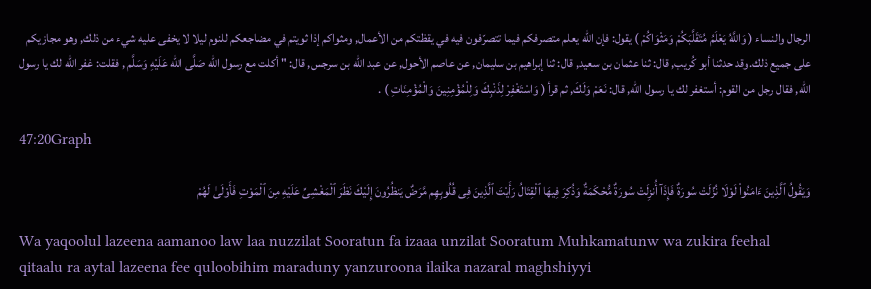الرجال والنساء ( وَاللَّهُ يَعْلَمُ مُتَقَلَّبَكُمْ وَمَثْوَاكُمْ ) يقول: فإن الله يعلم متصرفكم فيما تتصرّفون فيه في يقظتكم من الأعمال, ومثواكم إذا ثويتم في مضاجعكم للنوم ليلا لا يخفى عليه شيء من ذلك, وهو مجازيكم على جميع ذلك.وقد حدثنا أبو كُريب, قال: ثنا عثمان بن سعيد, قال: ثنا إبراهيم بن سليمان, عن عاصم الأحول, عن عبد الله بن سرجس, قال: " أكلت مع رسول الله صَلَّى الله عَلَيْهِ وَسَلَّم , فقلت: غفر الله لك يا رسول الله, فقال رجل من القوم: أستغفر لك يا رسول الله, قال: نَعَمْ وَلَكَ, ثم قرأ ( وَاسْتَغْفِرْ لِذَنْبِكَ وَلِلْمُؤْمِنِينَ وَالْمُؤْمِنَاتِ ) .

47:20Graph

وَيَقُولُ ٱلَّذِينَ ءَامَنُوا۟ لَوْلَا نُزِّلَتْ سُورَةٌ فَإِذَآ أُنزِلَتْ سُورَةٌ مُّحْكَمَةٌ وَذُكِرَ فِيهَا ٱلْقِتَالُ رَأَيْتَ ٱلَّذِينَ فِى قُلُوبِهِم مَّرَضٌ يَنظُرُونَ إِلَيْكَ نَظَرَ ٱلْمَغْشِىِّ عَلَيْهِ مِنَ ٱلْمَوْتِ فَأَوْلَىٰ لَهُمْ

Wa yaqoolul lazeena aamanoo law laa nuzzilat Sooratun fa izaaa unzilat Sooratum Muhkamatunw wa zukira feehal qitaalu ra aytal lazeena fee quloobihim maraduny yanzuroona ilaika nazaral maghshiyyi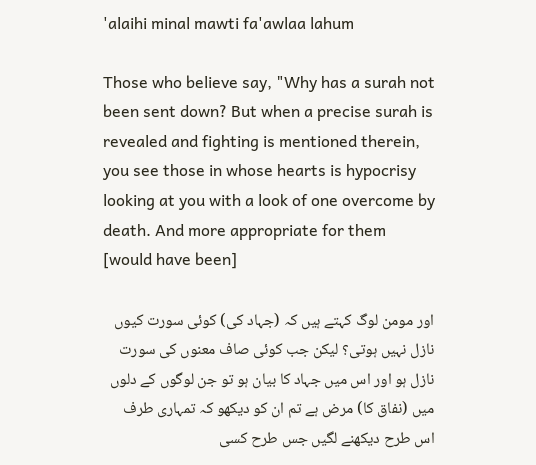'alaihi minal mawti fa'awlaa lahum

Those who believe say, "Why has a surah not been sent down? But when a precise surah is revealed and fighting is mentioned therein, you see those in whose hearts is hypocrisy looking at you with a look of one overcome by death. And more appropriate for them [would have been]

اور مومن لوگ کہتے ہیں کہ (جہاد کی) کوئی سورت کیوں نازل نہیں ہوتی؟ لیکن جب کوئی صاف معنوں کی سورت نازل ہو اور اس میں جہاد کا بیان ہو تو جن لوگوں کے دلوں میں (نفاق کا) مرض ہے تم ان کو دیکھو کہ تمہاری طرف اس طرح دیکھنے لگیں جس طرح کسی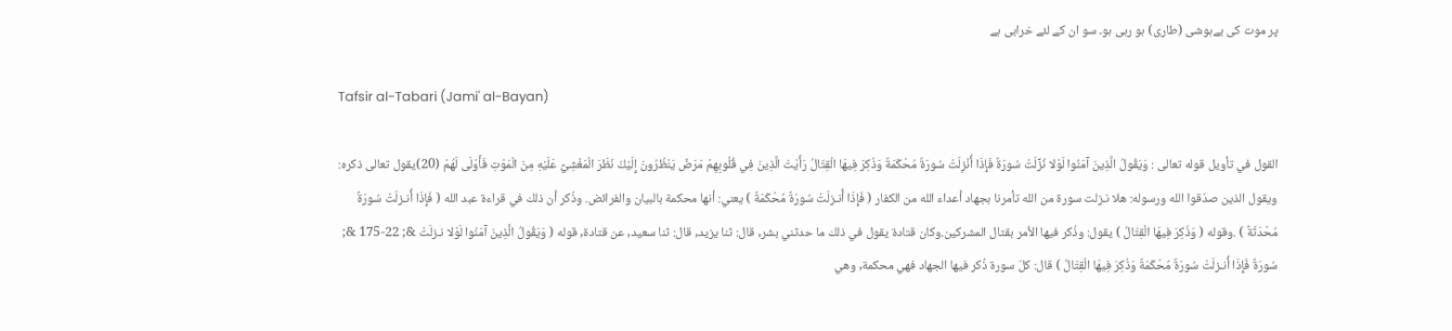پر موت کی بےہوشی (طاری) ہو رہی ہو۔ سو ان کے لئے خرابی ہے

Tafsir al-Tabari (Jami' al-Bayan)

القول في تأويل قوله تعالى : وَيَقُولُ الَّذِينَ آمَنُوا لَوْلا نُزِّلَتْ سُورَةٌ فَإِذَا أُنْزِلَتْ سُورَةٌ مُحْكَمَةٌ وَذُكِرَ فِيهَا الْقِتَالُ رَأَيْتَ الَّذِينَ فِي قُلُوبِهِمْ مَرَضٌ يَنْظُرُونَ إِلَيْكَ نَظَرَ الْمَغْشِيِّ عَلَيْهِ مِنَ الْمَوْتِ فَأَوْلَى لَهُمْ (20)يقول تعالى ذكره: ويقول الذين صدّقوا الله ورسوله: هلا نـزلت سورة من الله تأمرنا بجهاد أعداء الله من الكفار ( فَإِذَا أُنـزلَتْ سُورَةٌ مُحْكَمَةٌ ) يعني: أنها محكمة بالبيان والفرائض. وذُكر أن ذلك في قراءة عبد الله ( فَإِذَا أُنـزلَتْ سُورَةٌ مُحْدَثَةٌ ) .وقوله ( وَذُكِرَ فِيهَا الْقِتَالُ ) يقول: وذُكر فيها الأمر بقتال المشركين.وكان قتادة يقول في ذلك ما حدثني بشر, قال: ثنا يزيد, قال: ثنا سعيد, عن قتادة, قوله ( وَيَقُولُ الَّذِينَ آمَنُوا لَوْلا نـزلَتْ &; 22-175 &; سُورَةٌ فَإِذَا أُنـزلَتْ سُورَةٌ مُحْكَمَةٌ وَذُكِرَ فِيهَا الْقِتَالُ ) قال: كلّ سورة ذُكر فيها الجهاد فهي محكمة, وهي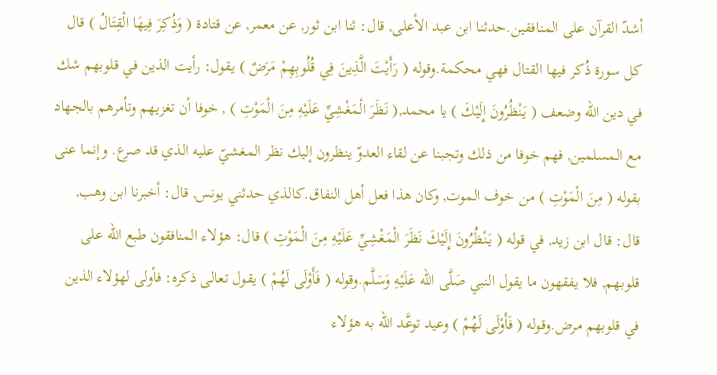أشدّ القرآن على المنافقين.حدثنا ابن عبد الأعلى, قال: ثنا ابن ثور, عن معمر, عن قتادة ( وَذُكِرَ فِيهَا الْقِتَالُ ) قال كل سورة ذُكر فيها القتال فهي محكمة.وقوله ( رَأَيْتَ الَّذِينَ فِي قُلُوبِهِمْ مَرَضٌ ) يقول: رأيت الذين في قلوبهم شك في دين الله وضعف ( يَنْظُرُونَ إِلَيْكَ ) يا محمد,( نَظَرَ الْمَغْشِيِّ عَلَيْهِ مِنَ الْمَوْتِ ) , خوفا أن تغزيهم وتأمرهم بالجهاد مع المسلمين, فهم خوفا من ذلك وتجبنا عن لقاء العدوّ ينظرون إليك نظر المغشيّ عليه الذي قد صرع. وإنما عنى بقوله ( مِنَ الْمَوْتِ ) من خوف الموت, وكان هذا فعل أهل النفاق.كالذي حدثني يونس, قال: أخبرنا ابن وهب, قال: قال ابن زيد, في قوله ( يَنْظُرُونَ إِلَيْكَ نَظَرَ الْمَغْشِيِّ عَلَيْهِ مِنَ الْمَوْتِ ) قال: هؤلاء المنافقون طبع الله على قلوبهم, فلا يفقهون ما يقول النبي صَلَّى الله عَلَيْهِ وَسَلَّم.وقوله ( فَأَوْلَى لَهُمْ ) يقول تعالى ذكره: فأولى لهؤلاء الذين في قلوبهم مرض.وقوله ( فَأَوْلَى لَهُمْ ) وعيد توعَّد الله به هؤلاء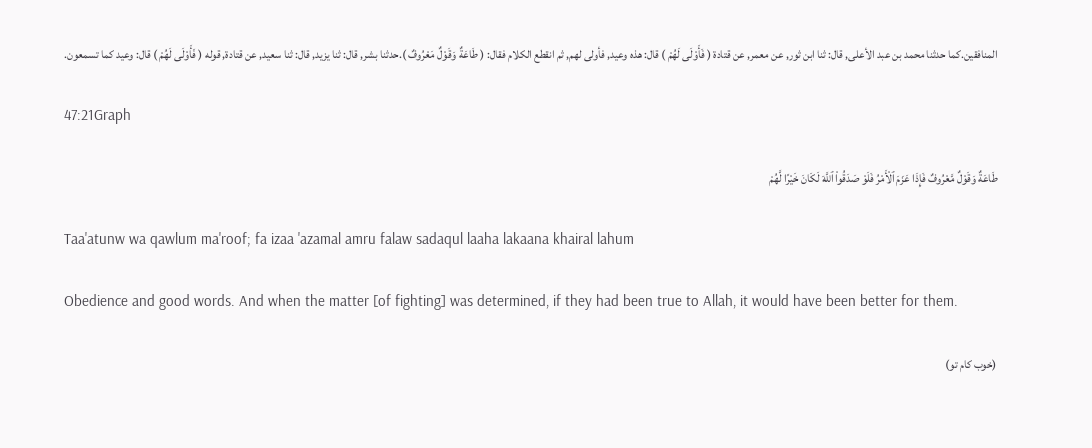المنافقين.كما حدثنا محمد بن عبد الأعلى, قال: ثنا ابن ثور, عن معمر, عن قتادة ( فَأَوْلَى لَهُمْ ) قال: هذه وعيد, فأولى لهم, ثم انقطع الكلام فقال: ( طَاعَةٌ وَقَوْلٌ مَعْرُوفٌ ).حدثنا بشر, قال: ثنا يزيد, قال: ثنا سعيد, عن قتادة, قوله ( فَأَوْلَى لَهُمْ ) قال: وعيد كما تسمعون.

47:21Graph

طَاعَةٌ وَقَوْلٌ مَّعْرُوفٌ فَإِذَا عَزَمَ ٱلْأَمْرُ فَلَوْ صَدَقُوا۟ ٱللَّهَ لَكَانَ خَيْرًا لَّهُمْ

Taa'atunw wa qawlum ma'roof; fa izaa 'azamal amru falaw sadaqul laaha lakaana khairal lahum

Obedience and good words. And when the matter [of fighting] was determined, if they had been true to Allah, it would have been better for them.

(خوب کام تو)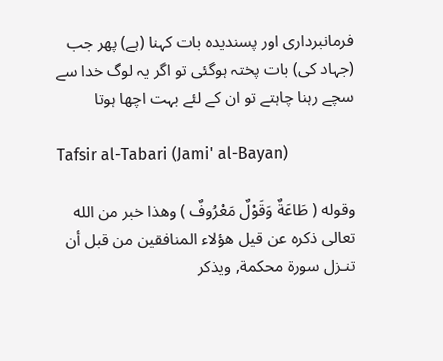فرمانبرداری اور پسندیدہ بات کہنا (ہے) پھر جب (جہاد کی) بات پختہ ہوگئی تو اگر یہ لوگ خدا سے سچے رہنا چاہتے تو ان کے لئے بہت اچھا ہوتا

Tafsir al-Tabari (Jami' al-Bayan)

وقوله ( طَاعَةٌ وَقَوْلٌ مَعْرُوفٌ ) وهذا خبر من الله تعالى ذكره عن قيل هؤلاء المنافقين من قبل أن تنـزل سورة محكمة, ويذكر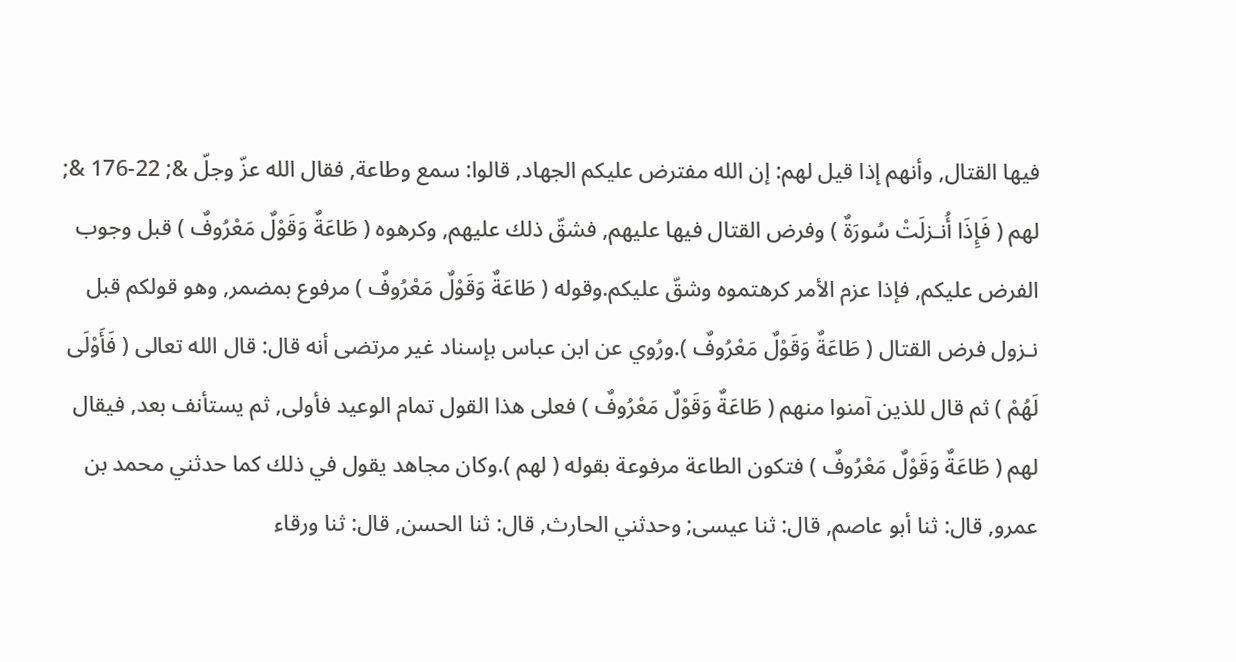فيها القتال, وأنهم إذا قيل لهم: إن الله مفترض عليكم الجهاد, قالوا: سمع وطاعة, فقال الله عزّ وجلّ &; 22-176 &; لهم ( فَإِذَا أُنـزلَتْ سُورَةٌ ) وفرض القتال فيها عليهم, فشقّ ذلك عليهم, وكرهوه ( طَاعَةٌ وَقَوْلٌ مَعْرُوفٌ ) قبل وجوب الفرض عليكم, فإذا عزم الأمر كرهتموه وشقّ عليكم.وقوله ( طَاعَةٌ وَقَوْلٌ مَعْرُوفٌ ) مرفوع بمضمر, وهو قولكم قبل نـزول فرض القتال ( طَاعَةٌ وَقَوْلٌ مَعْرُوفٌ ).ورُوي عن ابن عباس بإسناد غير مرتضى أنه قال: قال الله تعالى ( فَأَوْلَى لَهُمْ ) ثم قال للذين آمنوا منهم ( طَاعَةٌ وَقَوْلٌ مَعْرُوفٌ ) فعلى هذا القول تمام الوعيد فأولى, ثم يستأنف بعد, فيقال لهم ( طَاعَةٌ وَقَوْلٌ مَعْرُوفٌ ) فتكون الطاعة مرفوعة بقوله ( لهم ).وكان مجاهد يقول في ذلك كما حدثني محمد بن عمرو, قال: ثنا أبو عاصم, قال: ثنا عيسى; وحدثني الحارث, قال: ثنا الحسن, قال: ثنا ورقاء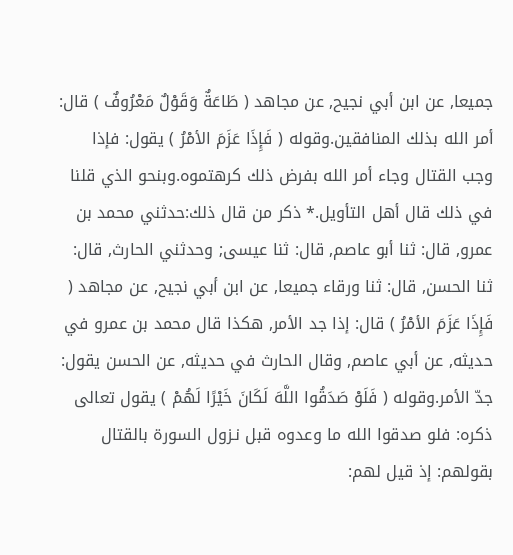جميعا, عن ابن أبي نجيح, عن مجاهد ( طَاعَةٌ وَقَوْلٌ مَعْرُوفٌ ) قال: أمر الله بذلك المنافقين.وقوله ( فَإِذَا عَزَمَ الأمْرُ ) يقول: فإذا وجب القتال وجاء أمر الله بفرض ذلك كرهتموه.وبنحو الذي قلنا في ذلك قال أهل التأويل.* ذكر من قال ذلك:حدثني محمد بن عمرو, قال: ثنا أبو عاصم, قال: ثنا عيسى; وحدثني الحارث, قال: ثنا الحسن, قال: ثنا ورقاء جميعا, عن ابن أبي نجيح, عن مجاهد ( فَإِذَا عَزَمَ الأمْرُ ) قال: إذا جد الأمر, هكذا قال محمد بن عمرو في حديثه, عن أبي عاصم, وقال الحارث في حديثه, عن الحسن يقول: جدّ الأمر.وقوله ( فَلَوْ صَدَقُوا اللَّهَ لَكَانَ خَيْرًا لَهُمْ ) يقول تعالى ذكره: فلو صدقوا الله ما وعدوه قبل نـزول السورة بالقتال بقولهم: إذ قيل لهم: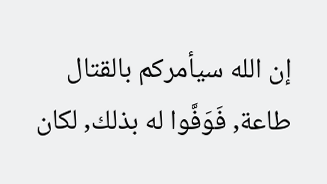إن الله سيأمركم بالقتال طاعة, فَوَفَّوا له بذلك, لكان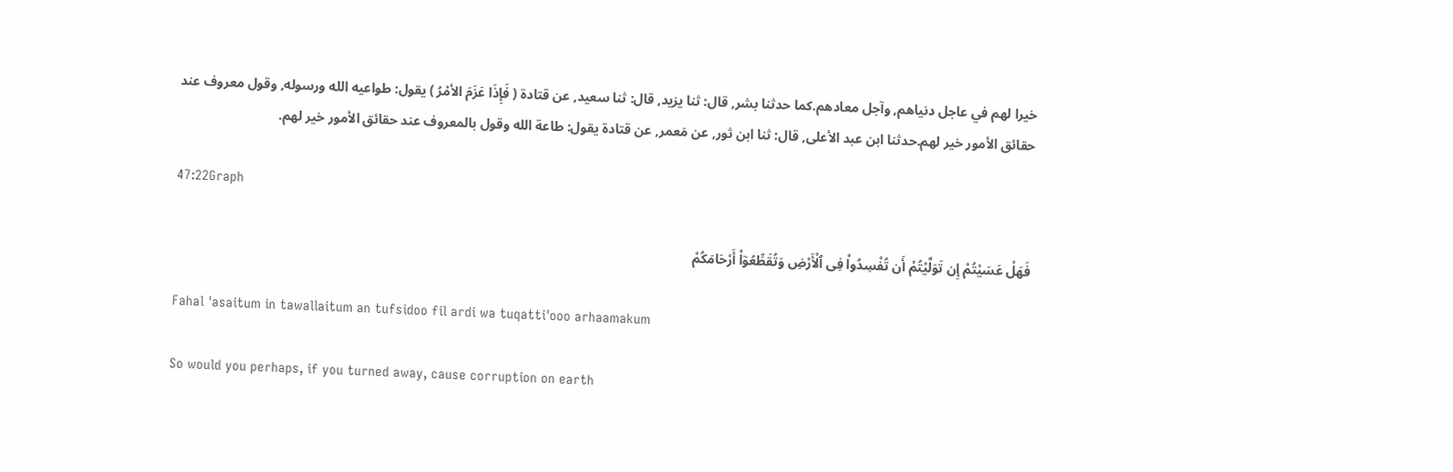خيرا لهم في عاجل دنياهم, وآجل معادهم.كما حدثنا بشر, قال: ثنا يزيد, قال: ثنا سعيد, عن قتادة ( فَإِذَا عَزَمَ الأمْرُ ) يقول: طواعيه الله ورسوله, وقول معروف عند حقائق الأمور خير لهم.حدثنا ابن عبد الأعلى, قال: ثنا ابن ثور, عن مَعمر, عن قتادة يقول: طاعة الله وقول بالمعروف عند حقائق الأمور خير لهم.

47:22Graph

فَهَلْ عَسَيْتُمْ إِن تَوَلَّيْتُمْ أَن تُفْسِدُوا۟ فِى ٱلْأَرْضِ وَتُقَطِّعُوٓا۟ أَرْحَامَكُمْ

Fahal 'asaitum in tawallaitum an tufsidoo fil ardi wa tuqatti'ooo arhaamakum

So would you perhaps, if you turned away, cause corruption on earth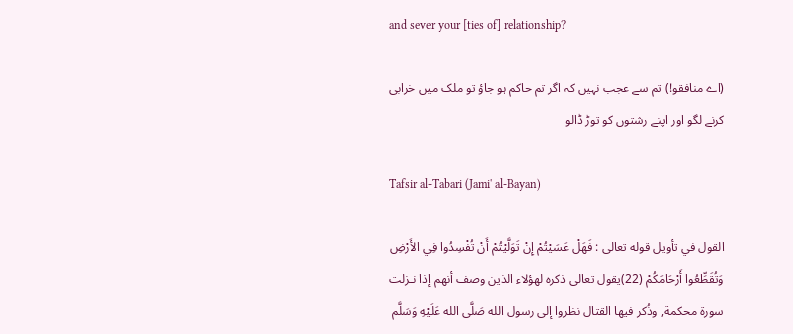and sever your [ties of] relationship?

(اے منافقو!) تم سے عجب نہیں کہ اگر تم حاکم ہو جاؤ تو ملک میں خرابی کرنے لگو اور اپنے رشتوں کو توڑ ڈالو

Tafsir al-Tabari (Jami' al-Bayan)

القول في تأويل قوله تعالى : فَهَلْ عَسَيْتُمْ إِنْ تَوَلَّيْتُمْ أَنْ تُفْسِدُوا فِي الأَرْضِ وَتُقَطِّعُوا أَرْحَامَكُمْ (22)يقول تعالى ذكره لهؤلاء الذين وصف أنهم إذا نـزلت سورة محكمة, وذُكر فيها القتال نظروا إلى رسول الله صَلَّى الله عَلَيْهِ وَسَلَّم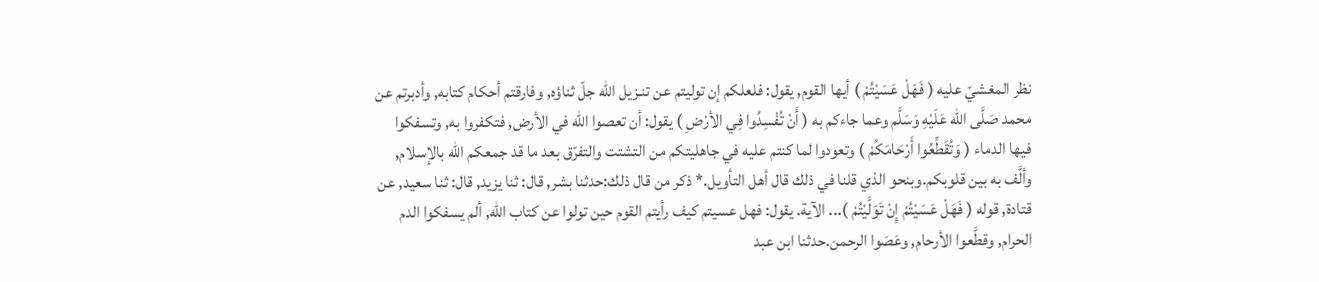نظر المغشيّ عليه ( فَهَلْ عَسَيْتُمْ ) أيها القوم, يقول: فلعلكم إن توليتم عن تنـزيل الله جلّ ثناؤه, وفارقتم أحكام كتابه, وأدبرتم عن محمد صَلَّى الله عَلَيْهِ وَسَلَّم وعما جاءكم به ( أَنْ تُفْسِدُوا فِي الأرْضِ ) يقول: أن تعصوا الله في الأرض, فتكفروا به, وتسفكوا فيها الدماء ( وَتُقَطِّعُوا أَرْحَامَكُمْ ) وتعودوا لما كنتم عليه في جاهليتكم من التشتت والتفرّق بعد ما قد جمعكم الله بالإسلام, وألَّف به بين قلوبكم.وبنحو الذي قلنا في ذلك قال أهل التأويل.* ذكر من قال ذلك:حدثنا بشر, قال: ثنا يزيد, قال: ثنا سعيد, عن قتادة, قوله ( فَهَلْ عَسَيْتُمْ إِنْ تَوَلَّيْتُمْ )... الآية. يقول: فهل عسيتم كيف رأيتم القوم حين تولوا عن كتاب الله, ألم يسفكوا الدم الحرام, وقطَّعوا الأرحام, وعَصَوا الرحمن.حدثنا ابن عبد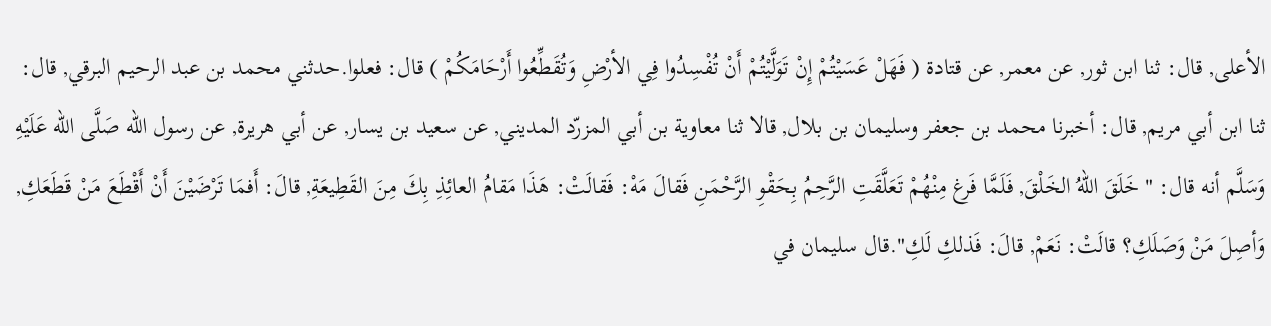الأعلى, قال: ثنا ابن ثور, عن معمر, عن قتادة ( فَهَلْ عَسَيْتُمْ إِنْ تَوَلَّيْتُمْ أَنْ تُفْسِدُوا فِي الأرْضِ وَتُقَطِّعُوا أَرْحَامَكُمْ ) قال: فعلوا.حدثني محمد بن عبد الرحيم البرقي, قال: ثنا ابن أبي مريم, قال: أخبرنا محمد بن جعفر وسليمان بن بلال, قالا ثنا معاوية بن أبي المزرّد المديني, عن سعيد بن يسار, عن أبي هريرة, عن رسول الله صَلَّى الله عَلَيْهِ وَسَلَّم أنه قال: " خَلَقَ اللّهُ الخَلْقَ, فَلَمَّا فَرغ مِنْهُمْ تَعَلَّقَتِ الرَّحِمُ بِحَقْوِ الرَّحْمَنِ فَقالَ مَهْ: فَقالَتْ: هَذَا مَقامُ العائِذِ بِكَ مِنَ القَطِيعَةِ, قالَ: أَفمَا تَرْضَيْنَ أَنْ أَقْطَعَ مَنْ قَطَعَكِ, وَأصِلَ مَنْ وَصَلَكِ؟ قالَتْ: نَعَمْ, قالَ: فَذلكِ لَكِ".قال سليمان في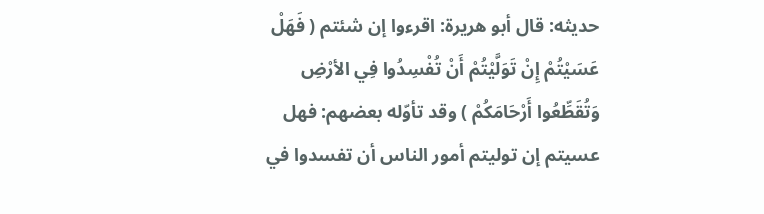حديثه: قال أبو هريرة: اقرءوا إن شئتم ( فَهَلْ عَسَيْتُمْ إِنْ تَوَلَّيْتُمْ أَنْ تُفْسِدُوا فِي الأرْضِ وَتُقَطِّعُوا أَرْحَامَكُمْ ) وقد تأوّله بعضهم: فهل عسيتم إن توليتم أمور الناس أن تفسدوا في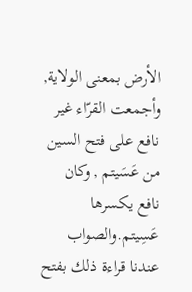الأرض بمعنى الولاية, وأجمعت القرّاء غير نافع على فتح السين من عَسَيتم , وكان نافع يكسرها عَسِيتم.والصواب عندنا قراءة ذلك بفتح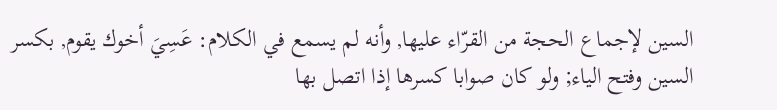السين لإجماع الحجة من القرّاء عليها, وأنه لم يسمع في الكلام: عَسِيَ أخوك يقوم, بكسر السين وفتح الياء; ولو كان صوابا كسرها إذا اتصل بها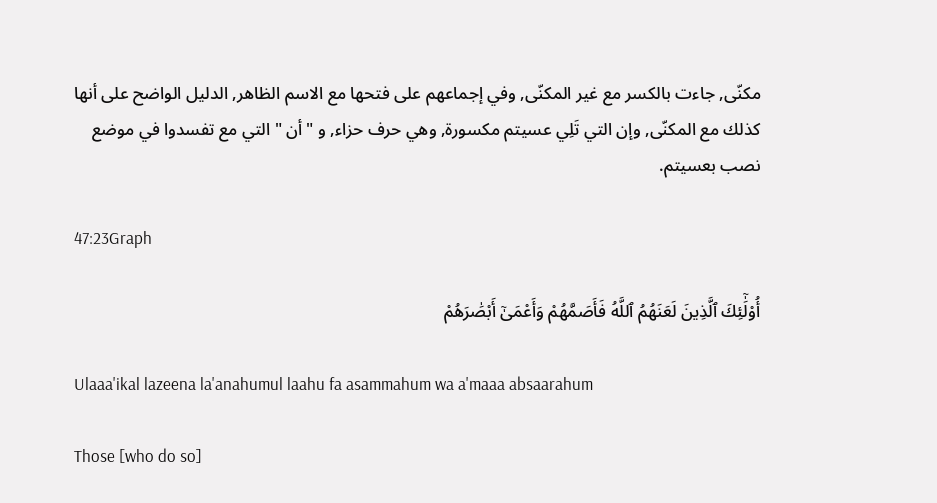مكنّى, جاءت بالكسر مع غير المكنّى, وفي إجماعهم على فتحها مع الاسم الظاهر, الدليل الواضح على أنها كذلك مع المكنّى, وإن التي تَلِي عسيتم مكسورة, وهي حرف حزاء, و " أن " التي مع تفسدوا في موضع نصب بعسيتم.

47:23Graph

أُو۟لَٰٓئِكَ ٱلَّذِينَ لَعَنَهُمُ ٱللَّهُ فَأَصَمَّهُمْ وَأَعْمَىٰٓ أَبْصَٰرَهُمْ

Ulaaa'ikal lazeena la'anahumul laahu fa asammahum wa a'maaa absaarahum

Those [who do so]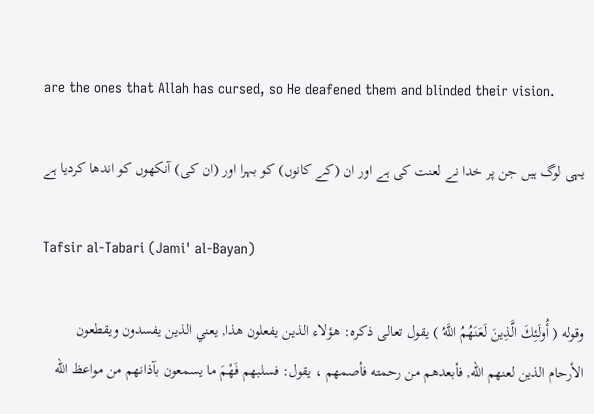are the ones that Allah has cursed, so He deafened them and blinded their vision.

یہی لوگ ہیں جن پر خدا نے لعنت کی ہے اور ان (کے کانوں) کو بہرا اور (ان کی) آنکھوں کو اندھا کردیا ہے

Tafsir al-Tabari (Jami' al-Bayan)

وقوله ( أُولَئِكَ الَّذِينَ لَعَنَهُمُ اللَّهُ ) يقول تعالى ذكره: هؤلاء الذين يفعلون هذا, يعني الذين يفسدون ويقطعون الأرحام الذين لعنهم الله, فأبعدهم من رحمته فأصمهم ، يقول: فسلبهم فَهْمَ ما يسمعون بآذانهم من مواعظ الله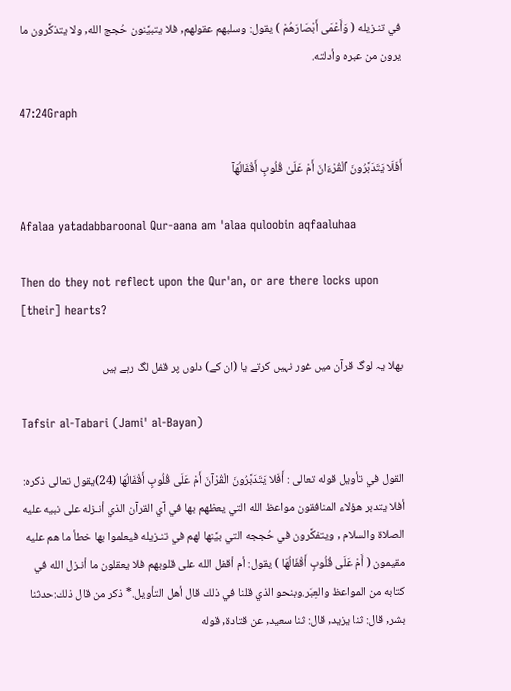في تنـزيله ( وَأَعْمَى أَبْصَارَهُمْ ) يقول: وسلبهم عقولهم, فلا يتبيَّنون حُجج الله, ولا يتذكَّرون ما يرون من عبره وأدلته.

47:24Graph

أَفَلَا يَتَدَبَّرُونَ ٱلْقُرْءَانَ أَمْ عَلَىٰ قُلُوبٍ أَقْفَالُهَآ

Afalaa yatadabbaroonal Qur-aana am 'alaa quloobin aqfaaluhaa

Then do they not reflect upon the Qur'an, or are there locks upon [their] hearts?

بھلا یہ لوگ قرآن میں غور نہیں کرتے یا (ان کے) دلوں پر قفل لگ رہے ہیں

Tafsir al-Tabari (Jami' al-Bayan)

القول في تأويل قوله تعالى : أَفَلا يَتَدَبَّرُونَ الْقُرْآنَ أَمْ عَلَى قُلُوبٍ أَقْفَالُهَا (24)يقول تعالى ذكره: أفلا يتدبر هؤلاء المنافقون مواعظ الله التي يعظهم بها في آي القرآن الذي أنـزله على نبيه عليه الصلاة والسلام , ويتفكَّرون في حُججه التي بيَّنها لهم في تنـزيله فيعلموا بها خطأ ما هم عليه مقيمون ( أَمْ عَلَى قُلُوبٍ أَقْفَالُهَا ) يقول: أم أقفل الله على قلوبهم فلا يعقلون ما أنـزل الله في كتابه من المواعظ والعِبَر.وبنحو الذي قلنا في ذلك قال أهل التأويل.* ذكر من قال ذلك:حدثنا بشر, قال: ثنا يزيد, قال: ثنا سعيد, عن قتادة, قوله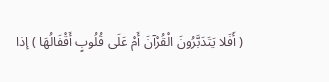( أَفَلا يَتَدَبَّرُونَ الْقُرْآنَ أَمْ عَلَى قُلُوبٍ أَقْفَالُهَا ) إذا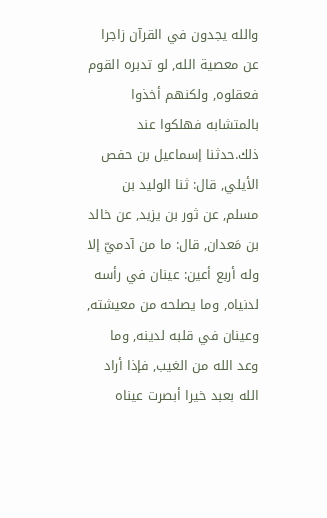والله يجدون في القرآن زاجرا عن معصية الله, لو تدبره القوم فعقلوه, ولكنهم أخذوا بالمتشابه فهلكوا عند ذلك.حدثنا إسماعيل بن حفص الأيلي, قال: ثنا الوليد بن مسلم, عن ثور بن يزيد, عن خالد بن مَعدان, قال: ما من آدميّ إلا وله أربع أعين: عينان في رأسه لدنياه, وما يصلحه من معيشته, وعينان في قلبه لدينه, وما وعد الله من الغيب, فإذا أراد الله بعبد خيرا أبصرت عيناه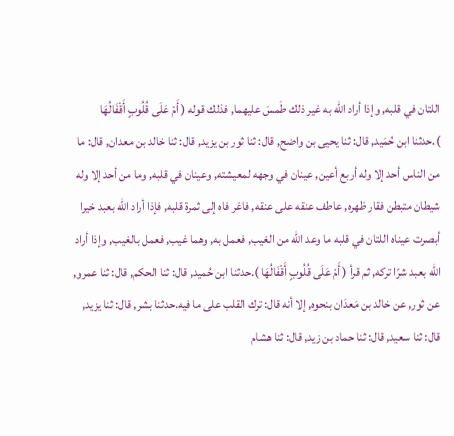اللتان في قلبه, وإذا أراد الله به غير ذلك طَمسَ عليهما, فذلك قوله ( أَمْ عَلَى قُلُوبٍ أَقْفَالُهَا ).حدثنا ابن حُمَيد, قال: ثنا يحيى بن واضح, قال: ثنا ثور بن يزيد, قال: ثنا خالد بن معدان, قال: ما من الناس أحد إلا وله أربع أعين, عينان في وجهه لمعيشته, وعينان في قلبه, وما من أحد إلا وله شيطان متبطن فقار ظهره, عاطف عنقه على عنقه, فاغر فاه إلى ثمرة قلبه, فإذا أراد الله بعبد خيرا أبصرت عيناه اللتان في قلبه ما وعد الله من الغيب, فعمل به, وهما غيب, فعمل بالغيب, وإذا أراد الله بعبد شرّا تركه, ثم قرأ ( أَمْ عَلَى قُلُوبٍ أَقْفَالُهَا ).حدثنا ابن حُميد, قال: ثنا الحكم, قال: ثنا عمرو, عن ثور, عن خالد بن مَعدَان بنحوه, إلا أنه قال: ترك القلب على ما فيه.حدثنا بشر, قال: ثنا يزيد, قال: ثنا سعيد, قال: ثنا حماد بن زيد, قال: ثنا هشام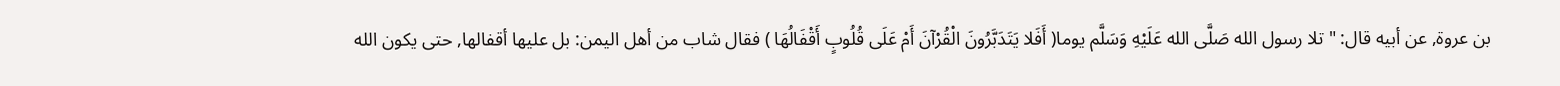بن عروة, عن أبيه قال: " تلا رسول الله صَلَّى الله عَلَيْهِ وَسَلَّم يوما( أَفَلا يَتَدَبَّرُونَ الْقُرْآنَ أَمْ عَلَى قُلُوبٍ أَقْفَالُهَا ) فقال شاب من أهل اليمن: بل عليها أقفالها, حتى يكون الله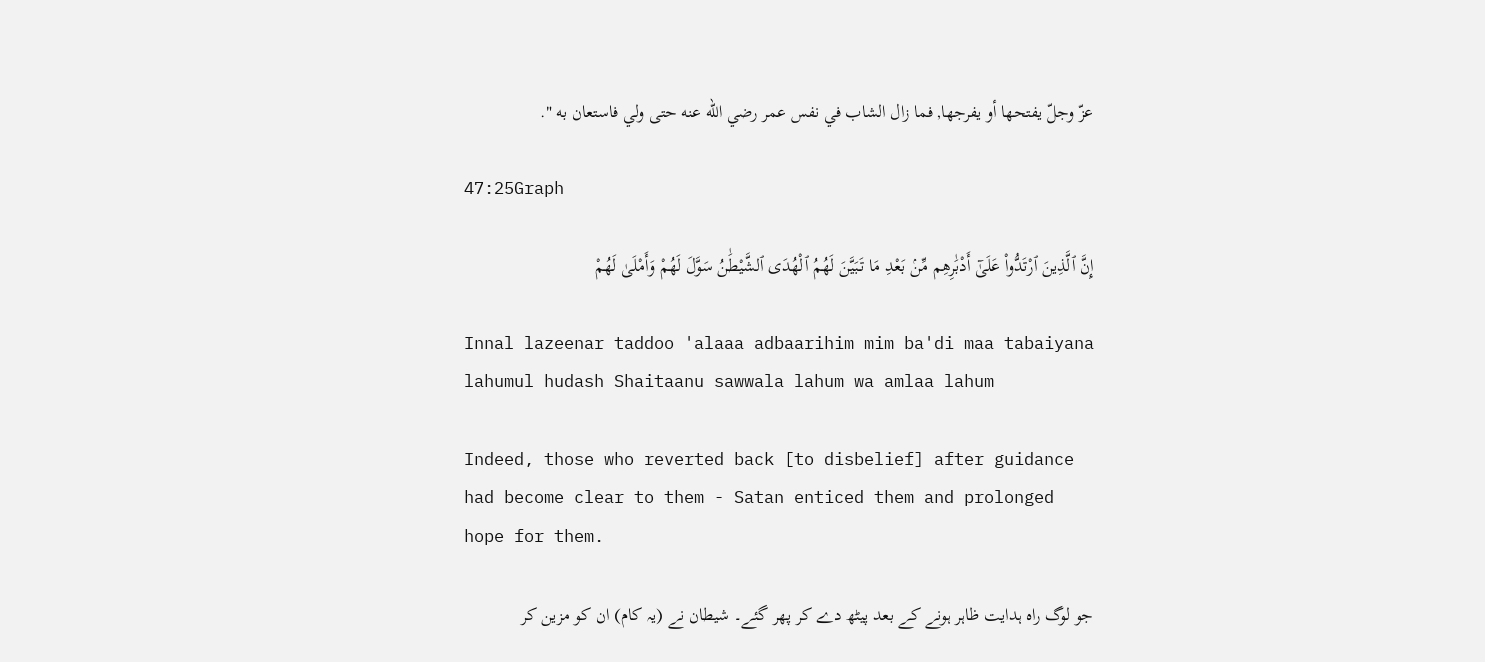عزّ وجلّ يفتحها أو يفرجها, فما زال الشاب في نفس عمر رضي الله عنه حتى ولي فاستعان به ".

47:25Graph

إِنَّ ٱلَّذِينَ ٱرْتَدُّوا۟ عَلَىٰٓ أَدْبَٰرِهِم مِّنۢ بَعْدِ مَا تَبَيَّنَ لَهُمُ ٱلْهُدَى ٱلشَّيْطَٰنُ سَوَّلَ لَهُمْ وَأَمْلَىٰ لَهُمْ

Innal lazeenar taddoo 'alaaa adbaarihim mim ba'di maa tabaiyana lahumul hudash Shaitaanu sawwala lahum wa amlaa lahum

Indeed, those who reverted back [to disbelief] after guidance had become clear to them - Satan enticed them and prolonged hope for them.

جو لوگ راہ ہدایت ظاہر ہونے کے بعد پیٹھ دے کر پھر گئے۔ شیطان نے (یہ کام) ان کو مزین کر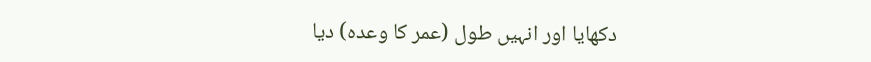دکھایا اور انہیں طول (عمر کا وعدہ) دیا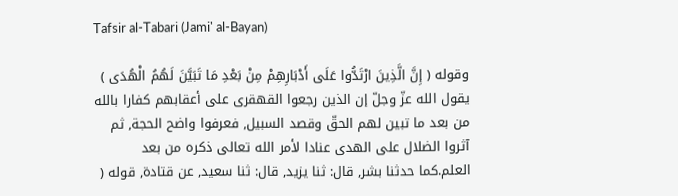Tafsir al-Tabari (Jami' al-Bayan)

وقوله ( إِنَّ الَّذِينَ ارْتَدُّوا عَلَى أَدْبَارِهِمْ مِنْ بَعْدِ مَا تَبَيَّنَ لَهُمُ الْهُدَى ) يقول الله عزّ وجلّ إن الذين رجعوا القهقرى على أعقابهم كفارا بالله من بعد ما تبين لهم الحقّ وقصد السبيل, فعرفوا واضح الحجة, ثم آثروا الضلال على الهدى عنادا لأمر الله تعالى ذكره من بعد العلم.كما حدثنا بشر, قال: ثنا يزيد, قال: ثنا سعيد, عن قتادة, قوله (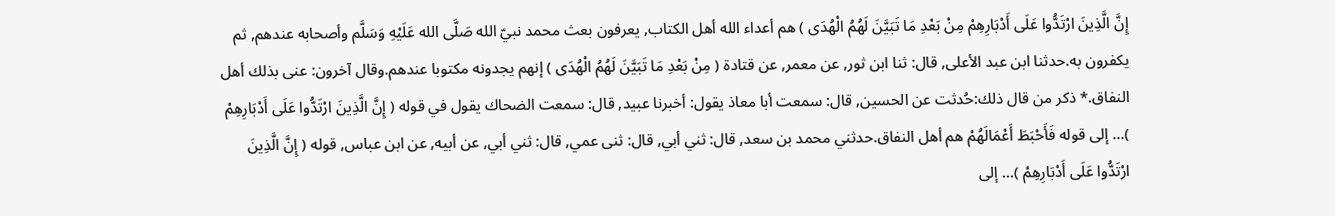إِنَّ الَّذِينَ ارْتَدُّوا عَلَى أَدْبَارِهِمْ مِنْ بَعْدِ مَا تَبَيَّنَ لَهُمُ الْهُدَى ) هم أعداء الله أهل الكتاب, يعرفون بعث محمد نبيّ الله صَلَّى الله عَلَيْهِ وَسَلَّم وأصحابه عندهم, ثم يكفرون به.حدثنا ابن عبد الأعلى, قال: ثنا ابن ثور, عن معمر, عن قتادة ( مِنْ بَعْدِ مَا تَبَيَّنَ لَهُمُ الْهُدَى ) إنهم يجدونه مكتوبا عندهم.وقال آخرون: عنى بذلك أهل النفاق.* ذكر من قال ذلك:حُدثت عن الحسين, قال: سمعت أبا معاذ يقول: أخبرنا عبيد, قال: سمعت الضحاك يقول في قوله ( إِنَّ الَّذِينَ ارْتَدُّوا عَلَى أَدْبَارِهِمْ )... إلى قوله فَأَحْبَطَ أَعْمَالَهُمْ هم أهل النفاق.حدثني محمد بن سعد, قال: ثني أبي, قال: ثنى عمي, قال: ثني أبي, عن أبيه, عن ابن عباس, قوله ( إِنَّ الَّذِينَ ارْتَدُّوا عَلَى أَدْبَارِهِمْ )... إلى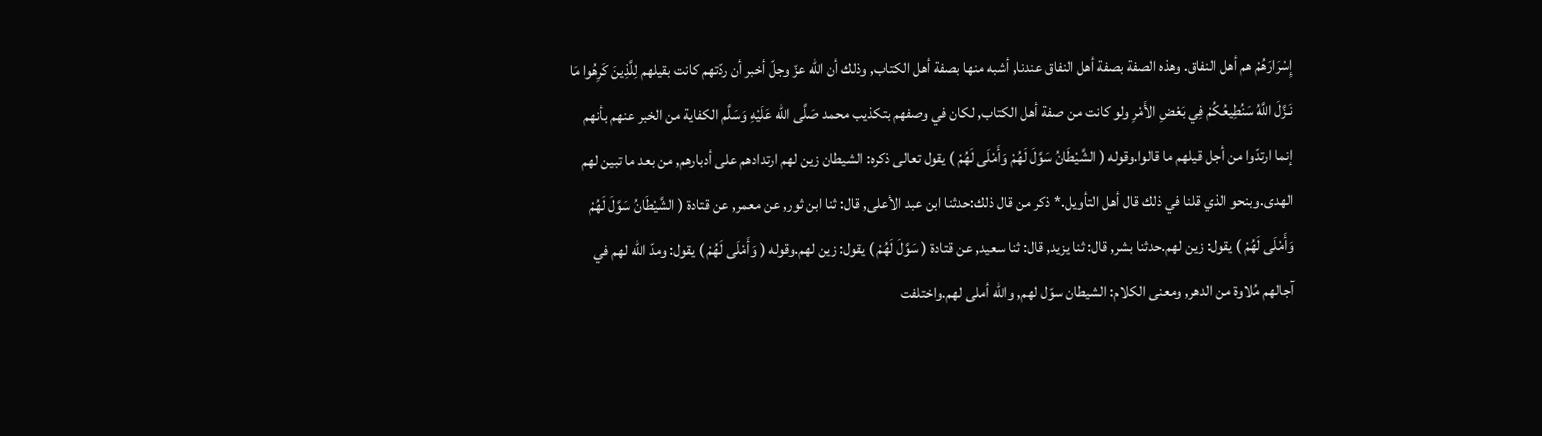إِسْرَارَهُمْ هم أهل النفاق. وهذه الصفة بصفة أهل النفاق عندنا, أشبه منها بصفة أهل الكتاب, وذلك أن الله عزّ وجلّ أخبر أن ردّتهم كانت بقيلهم لِلَّذِينَ كَرِهُوا مَا نَـزَّلَ اللَّهُ سَنُطِيعُكُمْ فِي بَعْضِ الأَمْرِ ولو كانت من صفة أهل الكتاب, لكان في وصفهم بتكذيب محمد صَلَّى الله عَلَيْهِ وَسَلَّم الكفاية من الخبر عنهم بأنهم إنما ارتدّوا من أجل قيلهم ما قالوا.وقوله ( الشَّيْطَانُ سَوَّلَ لَهُمْ وَأَمْلَى لَهُمْ ) يقول تعالى ذكره: الشيطان زين لهم ارتدادهم على أدبارهم, من بعد ما تبين لهم الهدى.وبنحو الذي قلنا في ذلك قال أهل التأويل.* ذكر من قال ذلك:حدثنا ابن عبد الأعلى, قال: ثنا ابن ثور, عن معمر, عن قتادة ( الشَّيْطَانُ سَوَّلَ لَهُمْ وَأَمْلَى لَهُمْ ) يقول: زين لهم.حدثنا بشر, قال: ثنا يزيد, قال: ثنا سعيد, عن قتادة ( سَوَّلَ لَهُمْ ) يقول: زين لهم.وقوله ( وَأَمْلَى لَهُمْ ) يقول: ومدّ الله لهم في آجالهم مُلاوة من الدهر, ومعنى الكلام: الشيطان سوّل لهم, والله أملى لهم.واختلفت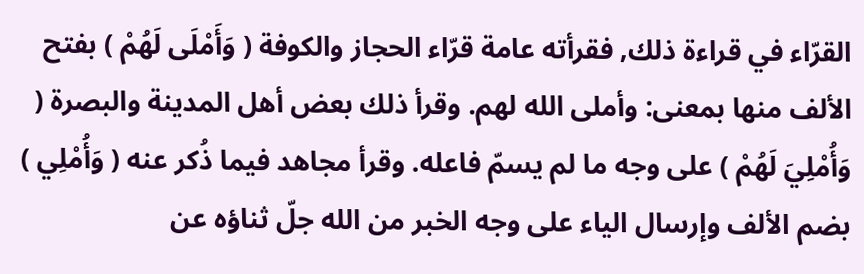القرّاء في قراءة ذلك, فقرأته عامة قرّاء الحجاز والكوفة ( وَأَمْلَى لَهُمْ ) بفتح الألف منها بمعنى: وأملى الله لهم. وقرأ ذلك بعض أهل المدينة والبصرة ( وَأُمْلِيَ لَهُمْ ) على وجه ما لم يسمّ فاعله. وقرأ مجاهد فيما ذُكر عنه ( وَأُمْلِي ) بضم الألف وإرسال الياء على وجه الخبر من الله جلّ ثناؤه عن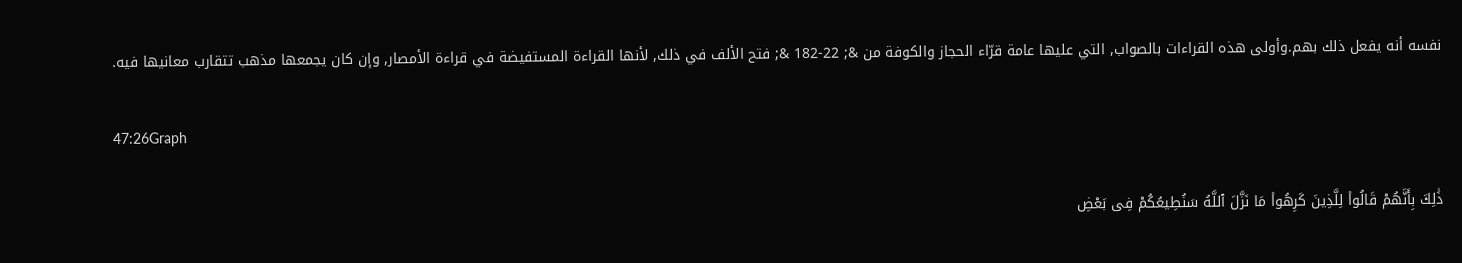نفسه أنه يفعل ذلك بهم.وأولى هذه القراءات بالصواب, التي عليها عامة قرّاء الحجاز والكوفة من &; 22-182 &; فتح الألف في ذلك, لأنها القراءة المستفيضة في قراءة الأمصار, وإن كان يجمعها مذهب تتقارب معانيها فيه.

47:26Graph

ذَٰلِكَ بِأَنَّهُمْ قَالُوا۟ لِلَّذِينَ كَرِهُوا۟ مَا نَزَّلَ ٱللَّهُ سَنُطِيعُكُمْ فِى بَعْضِ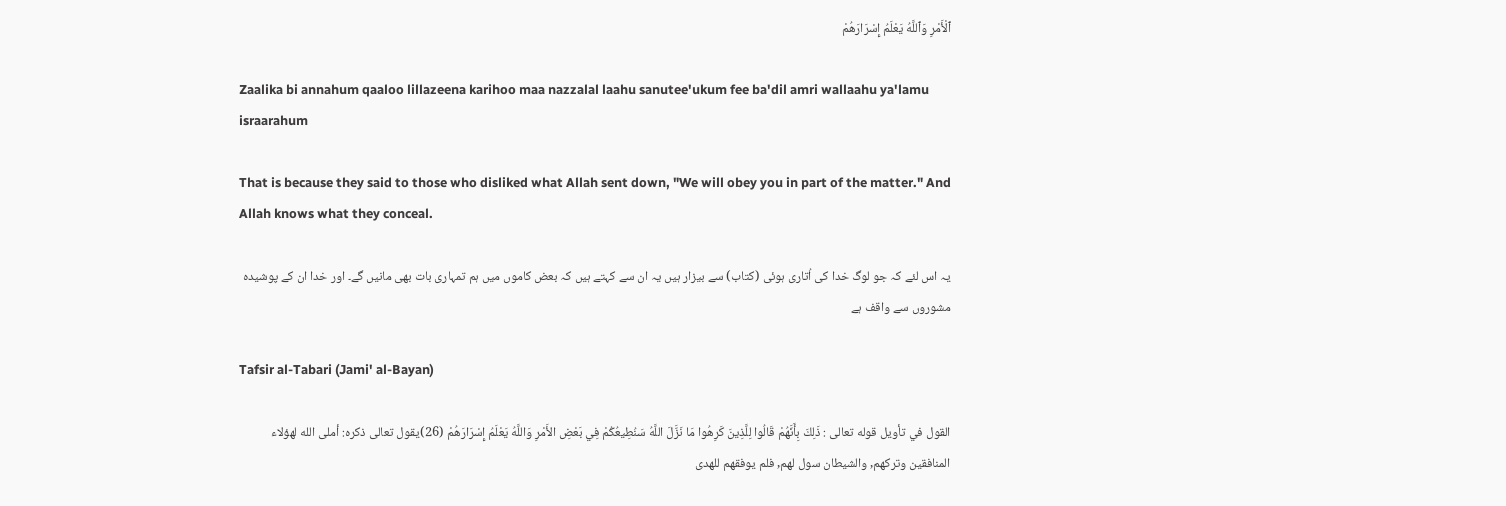ٱلْأَمْرِ وَٱللَّهُ يَعْلَمُ إِسْرَارَهُمْ

Zaalika bi annahum qaaloo lillazeena karihoo maa nazzalal laahu sanutee'ukum fee ba'dil amri wallaahu ya'lamu israarahum

That is because they said to those who disliked what Allah sent down, "We will obey you in part of the matter." And Allah knows what they conceal.

یہ اس لئے کہ جو لوگ خدا کی اُتاری ہوئی (کتاب) سے بیزار ہیں یہ ان سے کہتے ہیں کہ بعض کاموں میں ہم تمہاری بات بھی مانیں گے۔ اور خدا ان کے پوشیدہ مشوروں سے واقف ہے

Tafsir al-Tabari (Jami' al-Bayan)

القول في تأويل قوله تعالى : ذَلِكَ بِأَنَّهُمْ قَالُوا لِلَّذِينَ كَرِهُوا مَا نَزَّلَ اللَّهُ سَنُطِيعُكُمْ فِي بَعْضِ الأَمْرِ وَاللَّهُ يَعْلَمُ إِسْرَارَهُمْ (26)يقول تعالى ذكره: أملى الله لهؤلاء المنافقين وتركهم, والشيطان سول لهم, فلم يوفقهم للهدى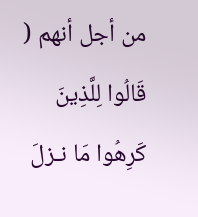من أجل أنهم ( قَالُوا لِلَّذِينَ كَرِهُوا مَا نـزلَ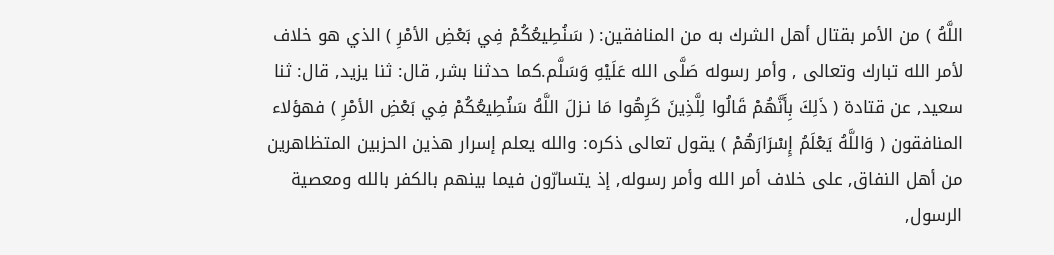اللَّهُ ) من الأمر بقتال أهل الشرك به من المنافقين: ( سَنُطِيعُكُمْ فِي بَعْضِ الأمْرِ ) الذي هو خلاف لأمر الله تبارك وتعالى , وأمر رسوله صَلَّى الله عَلَيْهِ وَسَلَّم.كما حدثنا بشر, قال: ثنا يزيد, قال: ثنا سعيد, عن قتادة ( ذَلِكَ بِأَنَّهُمْ قَالُوا لِلَّذِينَ كَرِهُوا مَا نـزلَ اللَّهُ سَنُطِيعُكُمْ فِي بَعْضِ الأمْرِ ) فهؤلاء المنافقون ( وَاللَّهُ يَعْلَمُ إِسْرَارَهُمْ ) يقول تعالى ذكره: والله يعلم إسرار هذين الحزبين المتظاهرين من أهل النفاق, على خلاف أمر الله وأمر رسوله, إذ يتسارّون فيما بينهم بالكفر بالله ومعصية الرسول,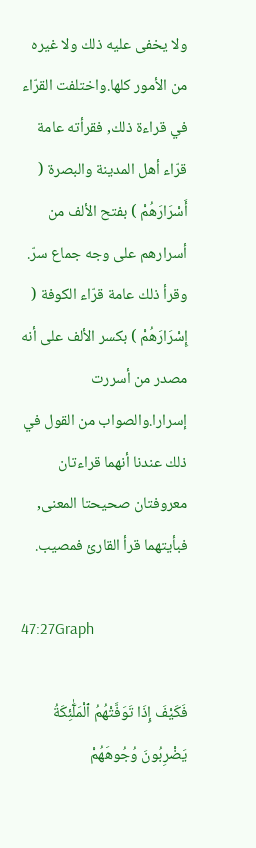ولا يخفى عليه ذلك ولا غيره من الأمور كلها.واختلفت القرّاء في قراءة ذلك, فقرأته عامة قرّاء أهل المدينة والبصرة ( أَسْرَارَهُمْ ) بفتح الألف من أسرارهم على وجه جماع سرّ. وقرأ ذلك عامة قرّاء الكوفة ( إِسْرَارَهُمْ ) بكسر الألف على أنه مصدر من أسررت إسرارا.والصواب من القول في ذلك عندنا أنهما قراءتان معروفتان صحيحتا المعنى, فبأيتهما قرأ القارئ فمصيب.

47:27Graph

فَكَيْفَ إِذَا تَوَفَّتْهُمُ ٱلْمَلَٰٓئِكَةُ يَضْرِبُونَ وُجُوهَهُمْ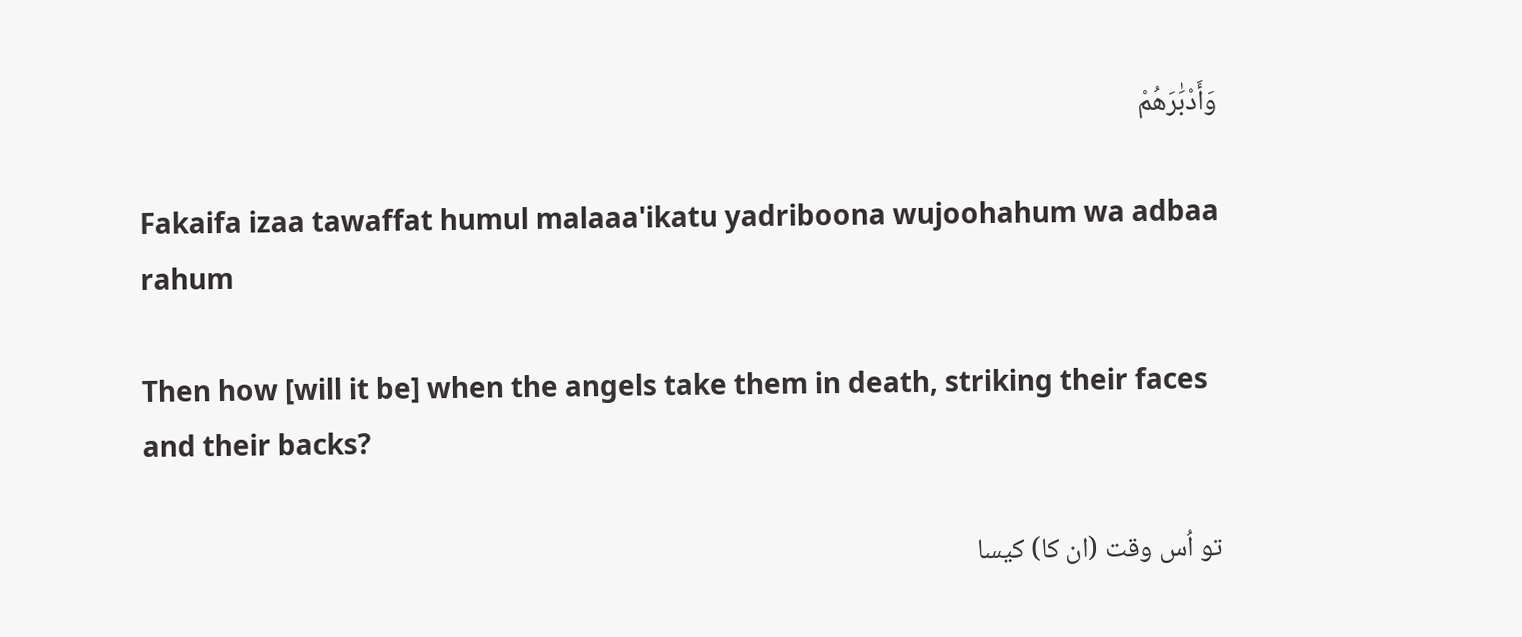وَأَدْبَٰرَهُمْ

Fakaifa izaa tawaffat humul malaaa'ikatu yadriboona wujoohahum wa adbaa rahum

Then how [will it be] when the angels take them in death, striking their faces and their backs?

تو اُس وقت (ان کا) کیسا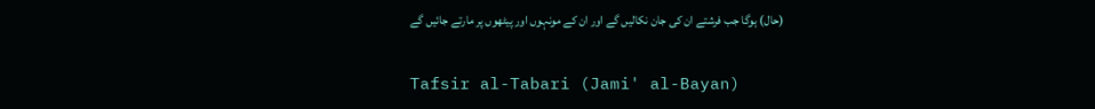(حال) ہوگا جب فرشتے ان کی جان نکالیں گے اور ان کے مونہوں اور پیٹھوں پر مارتے جائیں گے

Tafsir al-Tabari (Jami' al-Bayan)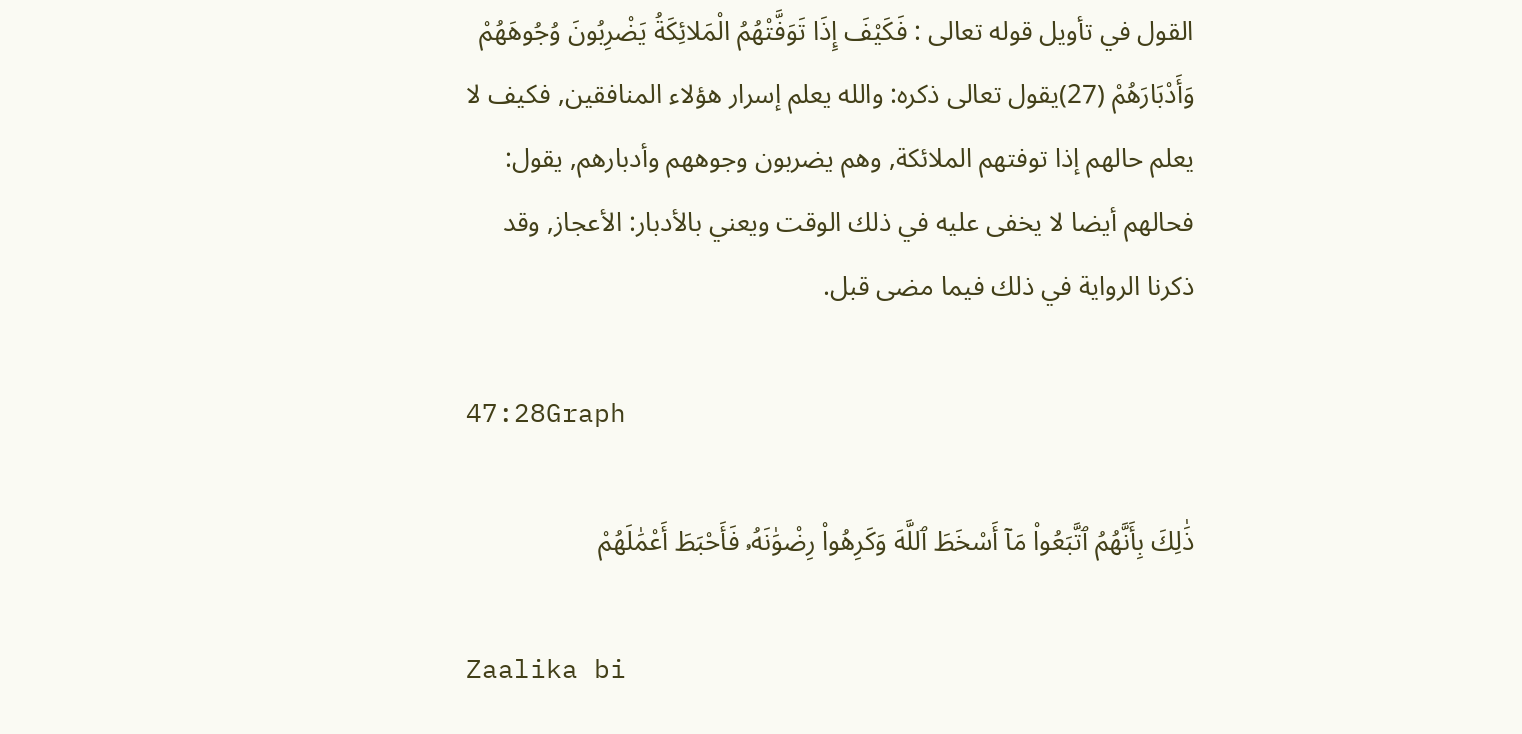القول في تأويل قوله تعالى : فَكَيْفَ إِذَا تَوَفَّتْهُمُ الْمَلائِكَةُ يَضْرِبُونَ وُجُوهَهُمْ وَأَدْبَارَهُمْ (27)يقول تعالى ذكره: والله يعلم إسرار هؤلاء المنافقين, فكيف لا يعلم حالهم إذا توفتهم الملائكة, وهم يضربون وجوههم وأدبارهم, يقول: فحالهم أيضا لا يخفى عليه في ذلك الوقت ويعني بالأدبار: الأعجاز, وقد ذكرنا الرواية في ذلك فيما مضى قبل.

47:28Graph

ذَٰلِكَ بِأَنَّهُمُ ٱتَّبَعُوا۟ مَآ أَسْخَطَ ٱللَّهَ وَكَرِهُوا۟ رِضْوَٰنَهُۥ فَأَحْبَطَ أَعْمَٰلَهُمْ

Zaalika bi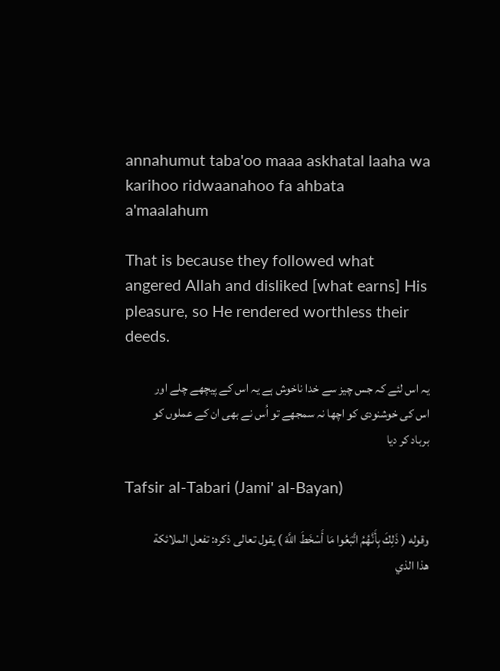annahumut taba'oo maaa askhatal laaha wa karihoo ridwaanahoo fa ahbata a'maalahum

That is because they followed what angered Allah and disliked [what earns] His pleasure, so He rendered worthless their deeds.

یہ اس لئے کہ جس چیز سے خدا ناخوش ہے یہ اس کے پیچھے چلے اور اس کی خوشنودی کو اچھا نہ سمجھے تو اُس نے بھی ان کے عملوں کو برباد کر دیا

Tafsir al-Tabari (Jami' al-Bayan)

وقوله ( ذَلِكَ بِأَنَّهُمُ اتَّبَعُوا مَا أَسْخَطَ اللَّهَ ) يقول تعالى ذكره: تفعل الملائكة هذا الذي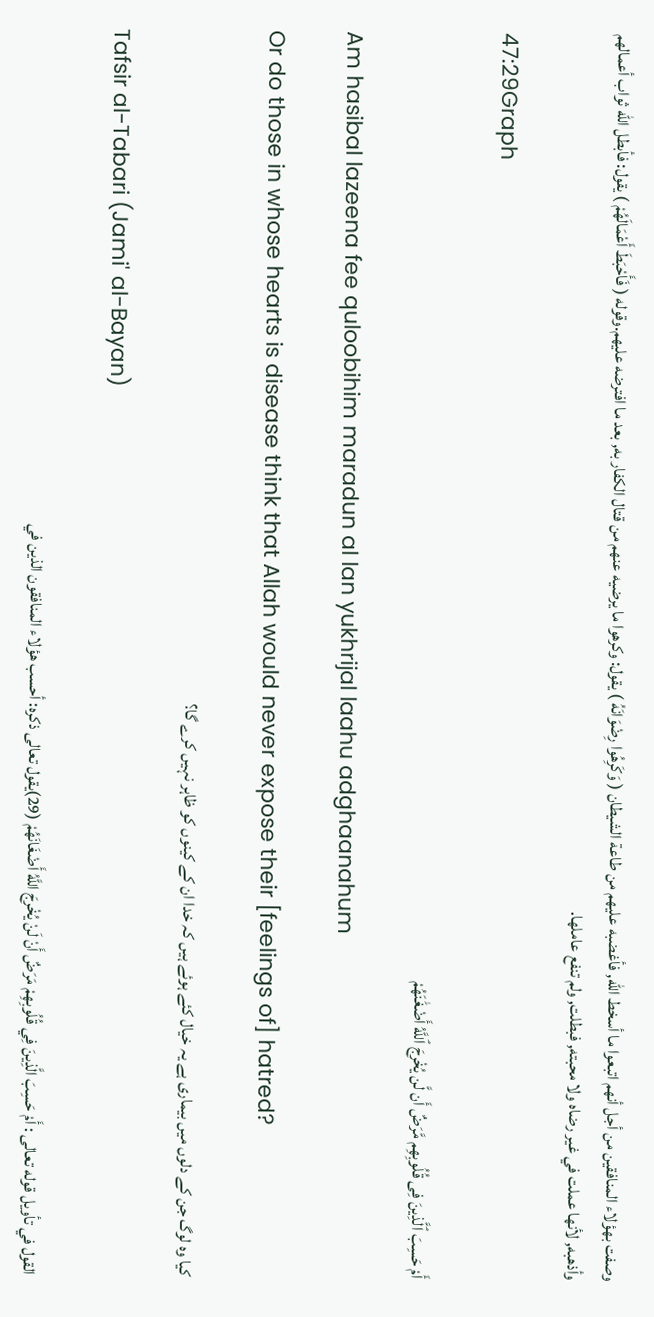وصفت بهؤلاء المنافقين من أجل أنهم اتبعوا ما أسخط الله, فأغضبه عليهم من طاعة الشيطان ( وَكَرِهُوا رِضْوَانَهُ ) يقول: وكرهوا ما يرضيه عنهم من قتال الكفار به, بعد ما افترضه عليهم.وقوله ( فَأَحْبَطَ أَعْمَالَهُمْ ) يقول: فأبطل الله ثواب أعمالهم وأذهبه, لأنها عملت في غير رضاه ولا محبته, فبطلت, ولم تنفع عاملها.

47:29Graph

أَمْ حَسِبَ ٱلَّذِينَ فِى قُلُوبِهِم مَّرَضٌ أَن لَّن يُخْرِجَ ٱللَّهُ أَضْغَٰنَهُمْ

Am hasibal lazeena fee quloobihim maradun al lan yukhrijal laahu adghaanahum

Or do those in whose hearts is disease think that Allah would never expose their [feelings of] hatred?

کیا وہ لوگ جن کے دلوں میں بیماری ہے یہ خیال کئے ہوئے ہیں کہ خدا ان کے کینوں کو ظاہر نہیں کرے گا؟

Tafsir al-Tabari (Jami' al-Bayan)

القول في تأويل قوله تعالى : أَمْ حَسِبَ الَّذِينَ فِي قُلُوبِهِمْ مَرَضٌ أَنْ لَنْ يُخْرِجَ اللَّهُ أَضْغَانَهُمْ (29)يقول تعالى ذكره: أحسب هؤلاء المنافقون الذين في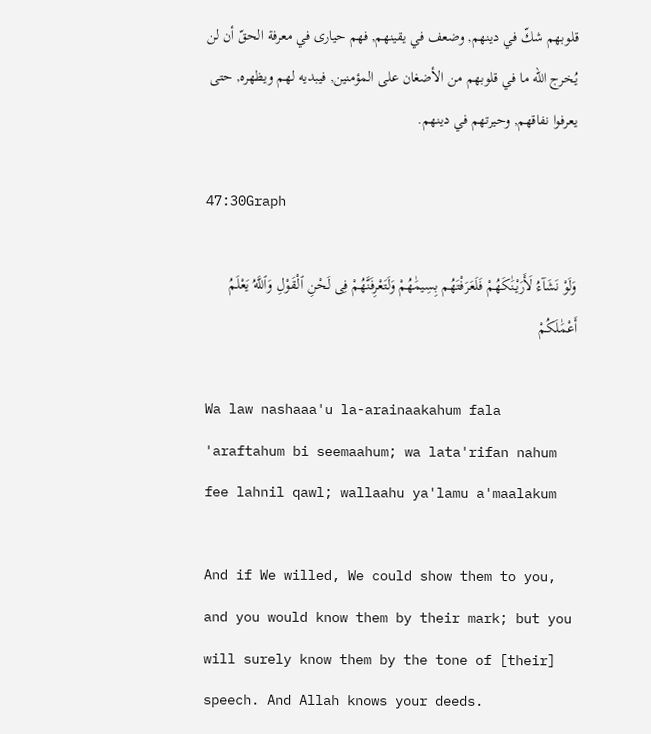قلوبهم شكّ في دينهم, وضعف في يقينهم, فهم حيارى في معرفة الحقّ أن لن يُخرج الله ما في قلوبهم من الأضغان على المؤمنين, فيبديه لهم ويظهره, حتى يعرفوا نفاقهم, وحيرتهم في دينهم.

47:30Graph

وَلَوْ نَشَآءُ لَأَرَيْنَٰكَهُمْ فَلَعَرَفْتَهُم بِسِيمَٰهُمْ وَلَتَعْرِفَنَّهُمْ فِى لَحْنِ ٱلْقَوْلِ وَٱللَّهُ يَعْلَمُ أَعْمَٰلَكُمْ

Wa law nashaaa'u la-arainaakahum fala 'araftahum bi seemaahum; wa lata'rifan nahum fee lahnil qawl; wallaahu ya'lamu a'maalakum

And if We willed, We could show them to you, and you would know them by their mark; but you will surely know them by the tone of [their] speech. And Allah knows your deeds.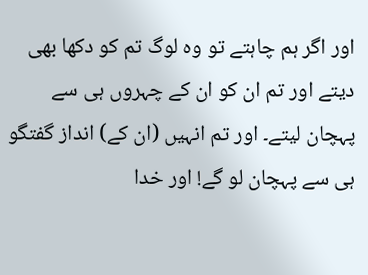اور اگر ہم چاہتے تو وہ لوگ تم کو دکھا بھی دیتے اور تم ان کو ان کے چہروں ہی سے پہچان لیتے۔ اور تم انہیں (ان کے) انداز گفتگو ہی سے پہچان لو گے! اور خدا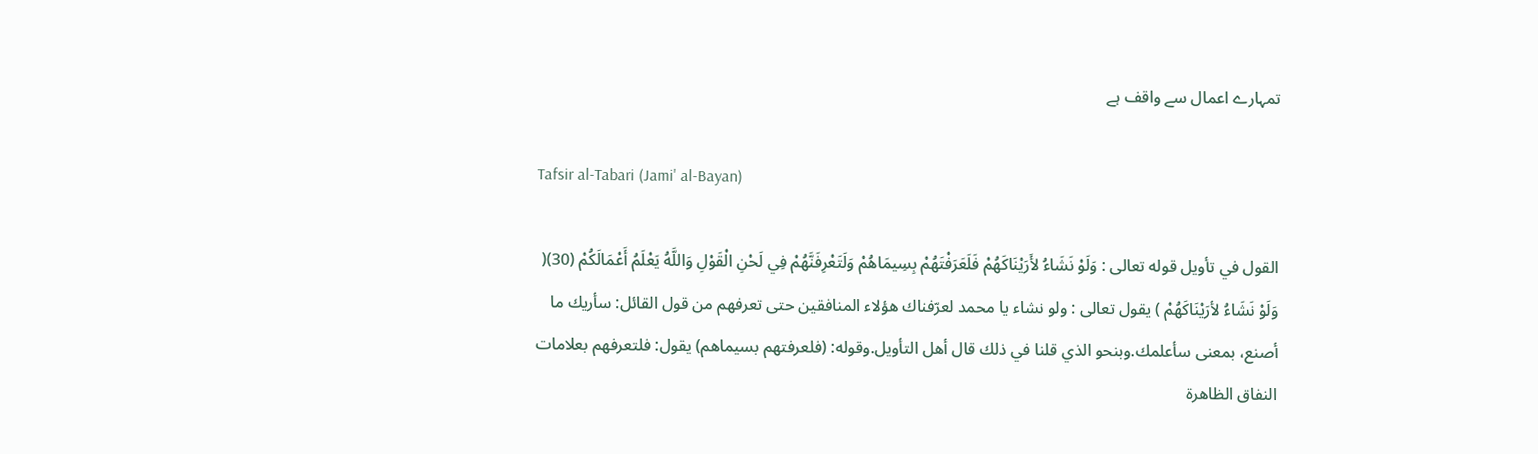تمہارے اعمال سے واقف ہے

Tafsir al-Tabari (Jami' al-Bayan)

القول في تأويل قوله تعالى : وَلَوْ نَشَاءُ لأَرَيْنَاكَهُمْ فَلَعَرَفْتَهُمْ بِسِيمَاهُمْ وَلَتَعْرِفَنَّهُمْ فِي لَحْنِ الْقَوْلِ وَاللَّهُ يَعْلَمُ أَعْمَالَكُمْ (30)( وَلَوْ نَشَاءُ لأرَيْنَاكَهُمْ ) يقول تعالى : ولو نشاء يا محمد لعرّفناك هؤلاء المنافقين حتى تعرفهم من قول القائل: سأريك ما أصنع، بمعنى سأعلمك.وبنحو الذي قلنا في ذلك قال أهل التأويل.وقوله: (فلعرفتهم بسيماهم) يقول: فلتعرفهم بعلامات النفاق الظاهرة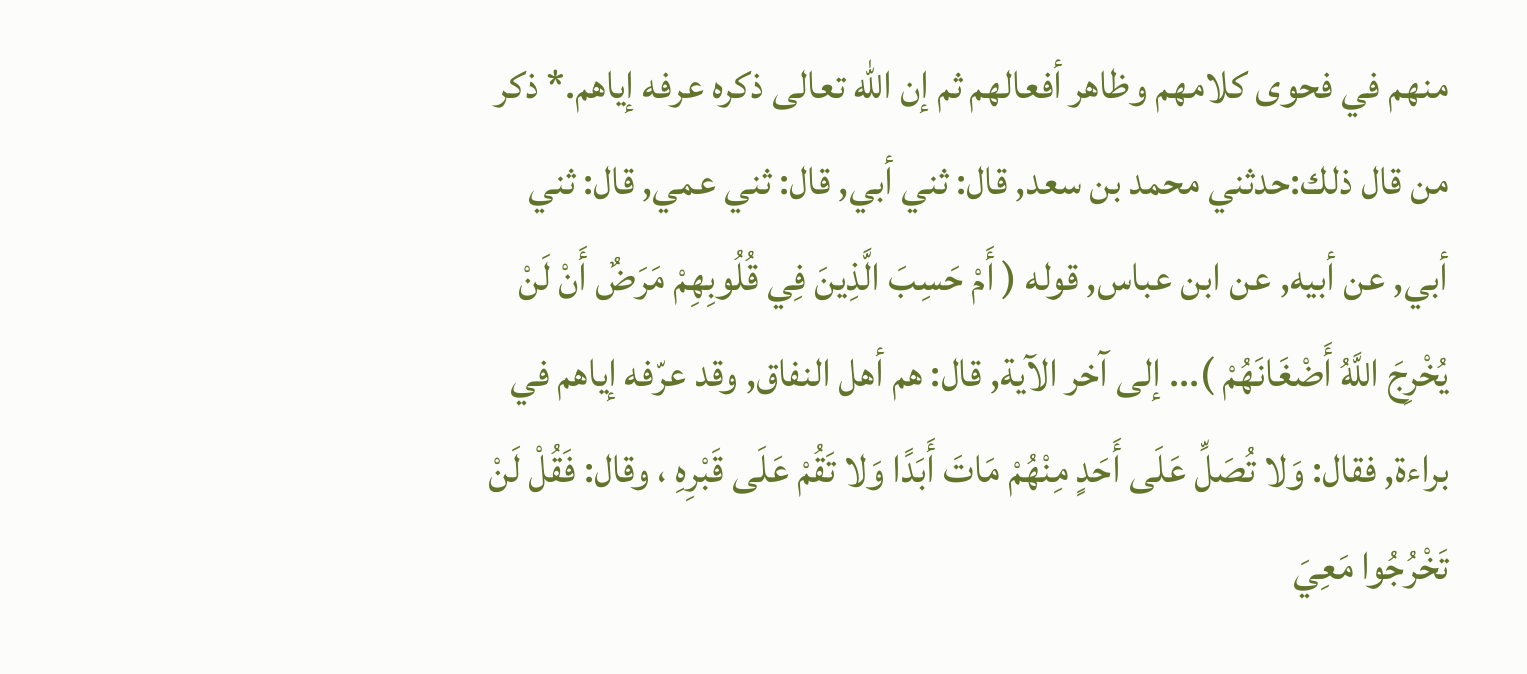منهم في فحوى كلامهم وظاهر أفعالهم ثم إن الله تعالى ذكره عرفه إياهم.* ذكر من قال ذلك:حدثني محمد بن سعد, قال: ثني أبي, قال: ثني عمي, قال: ثني أبي, عن أبيه, عن ابن عباس, قوله ( أَمْ حَسِبَ الَّذِينَ فِي قُلُوبِهِمْ مَرَضٌ أَنْ لَنْ يُخْرِجَ اللَّهُ أَضْغَانَهُمْ )... إلى آخر الآية, قال: هم أهل النفاق, وقد عرّفه إياهم في براءة, فقال: وَلا تُصَلِّ عَلَى أَحَدٍ مِنْهُمْ مَاتَ أَبَدًا وَلا تَقُمْ عَلَى قَبْرِهِ ، وقال: فَقُلْ لَنْ تَخْرُجُوا مَعِيَ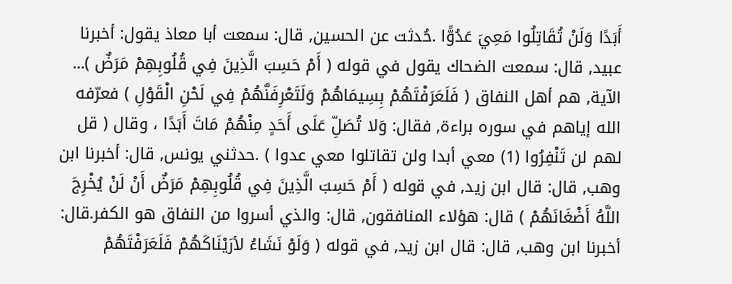أَبَدًا وَلَنْ تُقَاتِلُوا مَعِيَ عَدُوًّا .حُدثت عن الحسين, قال: سمعت أبا معاذ يقول: أخبرنا عبيد, قال: سمعت الضحاك يقول في قوله ( أَمْ حَسِبَ الَّذِينَ فِي قُلُوبِهِمْ مَرَضٌ )... الآية, هم أهل النفاق ( فَلَعَرَفْتَهُمْ بِسِيمَاهُمْ وَلَتَعْرِفَنَّهُمْ فِي لَحْنِ الْقَوْلِ ) فعرّفه الله إياهم في سوره براءة, فقال: وَلا تُصَلِّ عَلَى أَحَدٍ مِنْهُمْ مَاتَ أَبَدًا ، وقال ( قل لهم لن تَنْفِرُوا (1) معي أبدا ولن تقاتلوا معي عدوا ) .حدثني يونس, قال: أخبرنا ابن وهب, قال: قال ابن زيد, في قوله ( أَمْ حَسِبَ الَّذِينَ فِي قُلُوبِهِمْ مَرَضٌ أَنْ لَنْ يُخْرِجَ اللَّهُ أَضْغَانَهُمْ ) قال: هؤلاء المنافقون, قال: والذي أسروا من النفاق هو الكفر.قال: أخبرنا ابن وهب, قال: قال ابن زيد, في قوله ( وَلَوْ نَشَاءُ لأرَيْنَاكَهُمْ فَلَعَرَفْتَهُمْ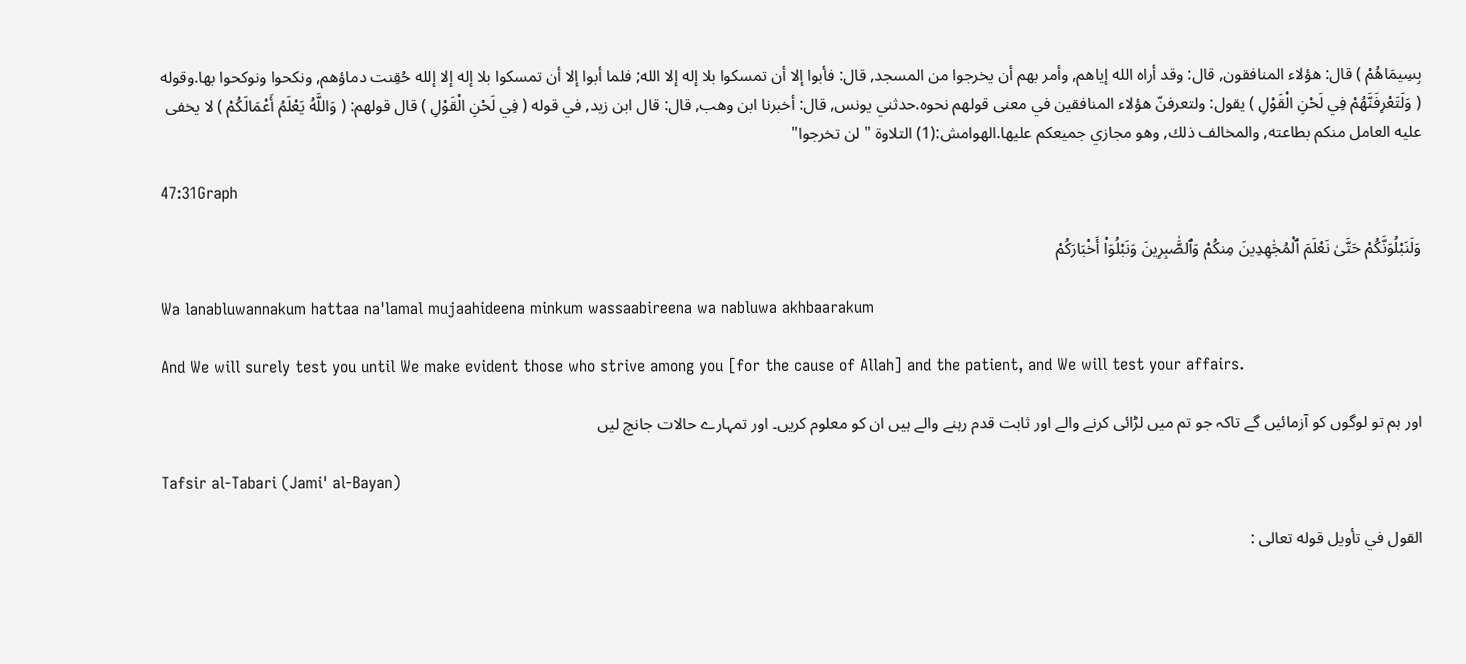بِسِيمَاهُمْ ) قال: هؤلاء المنافقون, قال: وقد أراه الله إياهم, وأمر بهم أن يخرجوا من المسجد, قال: فأبوا إلا أن تمسكوا بلا إله إلا الله; فلما أبوا إلا أن تمسكوا بلا إله إلا إلله حُقِنت دماؤهم, ونكحوا ونوكحوا بها.وقوله ( وَلَتَعْرِفَنَّهُمْ فِي لَحْنِ الْقَوْلِ ) يقول: ولتعرفنّ هؤلاء المنافقين في معنى قولهم نحوه.حدثني يونس, قال: أخبرنا ابن وهب, قال: قال ابن زيد, في قوله ( فِي لَحْنِ الْقَوْلِ ) قال قولهم: ( وَاللَّهُ يَعْلَمُ أَعْمَالَكُمْ ) لا يخفى عليه العامل منكم بطاعته, والمخالف ذلك, وهو مجازي جميعكم عليها.الهوامش:(1) التلاوة " لن تخرجوا"

47:31Graph

وَلَنَبْلُوَنَّكُمْ حَتَّىٰ نَعْلَمَ ٱلْمُجَٰهِدِينَ مِنكُمْ وَٱلصَّٰبِرِينَ وَنَبْلُوَا۟ أَخْبَارَكُمْ

Wa lanabluwannakum hattaa na'lamal mujaahideena minkum wassaabireena wa nabluwa akhbaarakum

And We will surely test you until We make evident those who strive among you [for the cause of Allah] and the patient, and We will test your affairs.

اور ہم تو لوگوں کو آزمائیں گے تاکہ جو تم میں لڑائی کرنے والے اور ثابت قدم رہنے والے ہیں ان کو معلوم کریں۔ اور تمہارے حالات جانچ لیں

Tafsir al-Tabari (Jami' al-Bayan)

القول في تأويل قوله تعالى :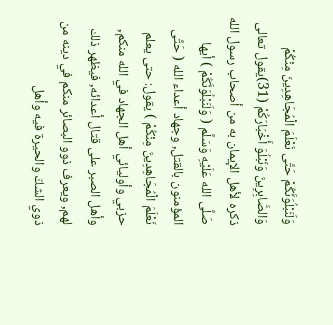وَلَنَبْلُوَنَّكُمْ حَتَّى نَعْلَمَ الْمُجَاهِدِينَ مِنْكُمْ وَالصَّابِرِينَ وَنَبْلُوَ أَخْبَارَكُمْ (31)يقول تعالى ذكره لأهل الإيمان به من أصحاب رسول الله صَلَّى الله عَلَيْهِ وَسَلَّم ( وَلَنَبْلُوَنَّكُمْ ) أيها المؤمنون بالقتل, وجهاد أعداء الله ( حَتَّى نَعْلَمَ الْمُجَاهِدِينَ مِنْكُمْ ) يقول: حتى يعلم حزبي وأوليائي أهل الجهاد في الله منكم, وأهل الصبر على قتال أعدائه, فيظهر ذلك لهم, ويعرف ذوو البصائر منكم في دينه من ذوي الشكّ والحيرة فيه وأهل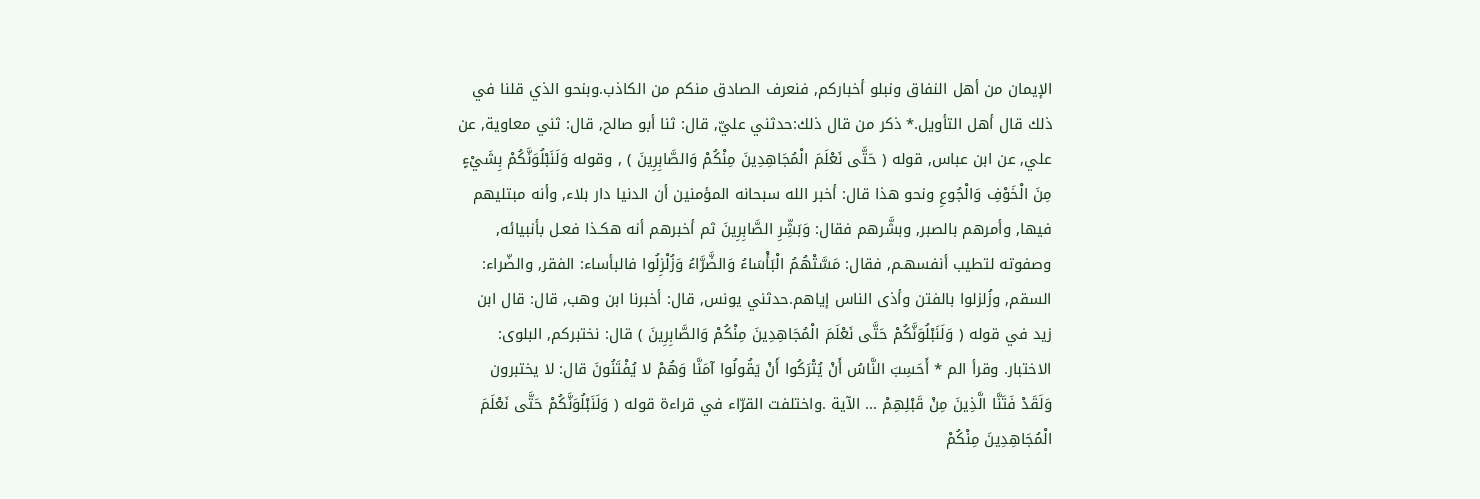الإيمان من أهل النفاق ونبلو أخباركم, فنعرف الصادق منكم من الكاذب.وبنحو الذي قلنا في ذلك قال أهل التأويل.* ذكر من قال ذلك:حدثني عليّ, قال: ثنا أبو صالح, قال: ثني معاوية, عن علي, عن ابن عباس, قوله ( حَتَّى نَعْلَمَ الْمُجَاهِدِينَ مِنْكُمْ وَالصَّابِرِينَ ) , وقوله وَلَنَبْلُوَنَّكُمْ بِشَيْءٍ مِنَ الْخَوْفِ وَالْجُوعِ ونحو هذا قال: أخبر الله سبحانه المؤمنين أن الدنيا دار بلاء, وأنه مبتليهم فيها, وأمرهم بالصبر, وبشَّرهم فقال: وَبَشِّرِ الصَّابِرِينَ ثم أخبرهم أنه هكـذا فعـل بأنبيائه, وصفوته لتطيب أنفسهـم, فقال: مَسَّتْهُمُ الْبَأْسَاءُ وَالضَّرَّاءُ وَزُلْزِلُوا فالبأساء: الفقر, والضّراء: السقم, وزُلزلوا بالفتن وأذى الناس إياهم.حدثني يونس, قال: أخبرنا ابن وهب, قال: قال ابن زيد في قوله ( وَلَنَبْلُوَنَّكُمْ حَتَّى نَعْلَمَ الْمُجَاهِدِينَ مِنْكُمْ وَالصَّابِرِينَ ) قال: نختبركم, البلوى: الاختبار. وقرأ الم * أَحَسِبَ النَّاسُ أَنْ يُتْرَكُوا أَنْ يَقُولُوا آمَنَّا وَهُمْ لا يُفْتَنُونَ قال: لا يختبرون وَلَقَدْ فَتَنَّا الَّذِينَ مِنْ قَبْلِهِمْ ... الآية .واختلفت القرّاء في قراءة قوله ( وَلَنَبْلُوَنَّكُمْ حَتَّى نَعْلَمَ الْمُجَاهِدِينَ مِنْكُمْ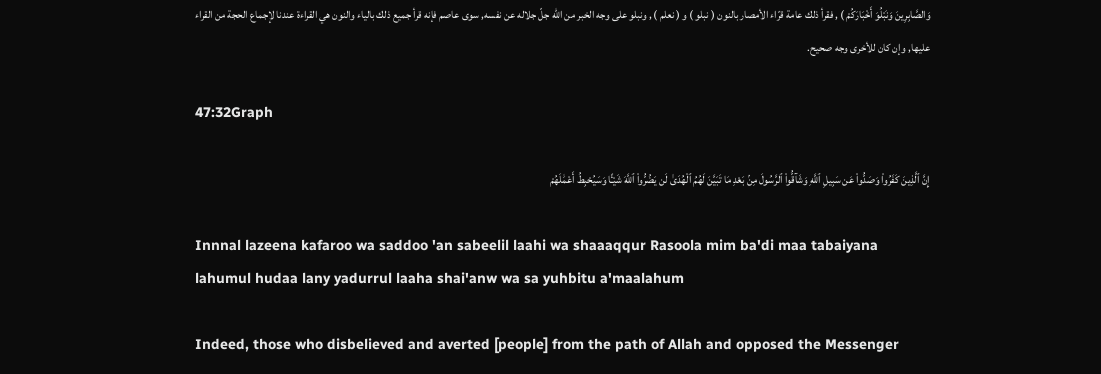وَالصَّابِرِينَ وَنَبْلُوَ أَخْبَارَكُمْ ) , فقرأ ذلك عامة قرّاء الأمصار بالنون ( نبلو ) و ( نعلم ) , ونبلو على وجه الخبر من الله جلّ جلاله عن نفسه, سوى عاصم فإنه قرأ جميع ذلك بالياء والنون هي القراءة عندنا لإجماع الحجة من القراء عليها, وإن كان للأخرى وجه صحيح.

47:32Graph

إِنَّ ٱلَّذِينَ كَفَرُوا۟ وَصَدُّوا۟ عَن سَبِيلِ ٱللَّهِ وَشَآقُّوا۟ ٱلرَّسُولَ مِنۢ بَعْدِ مَا تَبَيَّنَ لَهُمُ ٱلْهُدَىٰ لَن يَضُرُّوا۟ ٱللَّهَ شَيْـًٔا وَسَيُحْبِطُ أَعْمَٰلَهُمْ

Innnal lazeena kafaroo wa saddoo 'an sabeelil laahi wa shaaaqqur Rasoola mim ba'di maa tabaiyana lahumul hudaa lany yadurrul laaha shai'anw wa sa yuhbitu a'maalahum

Indeed, those who disbelieved and averted [people] from the path of Allah and opposed the Messenger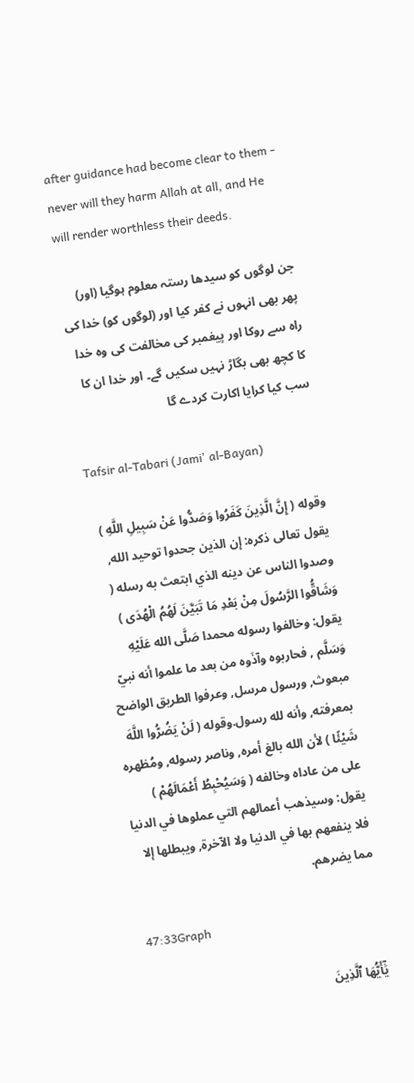after guidance had become clear to them - never will they harm Allah at all, and He will render worthless their deeds.

جن لوگوں کو سیدھا رستہ معلوم ہوگیا (اور) پھر بھی انہوں نے کفر کیا اور (لوگوں کو) خدا کی راہ سے روکا اور پیغمبر کی مخالفت کی وہ خدا کا کچھ بھی بگاڑ نہیں سکیں گے۔ اور خدا ان کا سب کیا کرایا اکارت کردے گا

Tafsir al-Tabari (Jami' al-Bayan)

وقوله ( إِنَّ الَّذِينَ كَفَرُوا وَصَدُّوا عَنْ سَبِيلِ اللَّهِ ) يقول تعالى ذكره: إن الذين جحدوا توحيد الله, وصدوا الناس عن دينه الذي ابتعث به رسله ( وَشَاقُّوا الرَّسُولَ مِنْ بَعْدِ مَا تَبَيَّنَ لَهُمُ الْهُدَى ) يقول: وخالفوا رسوله محمدا صَلَّى الله عَلَيْهِ وَسَلَّم , فحاربوه وآذَوه من بعد ما علموا أنه نبيّ مبعوث, ورسول مرسل, وعرفوا الطريق الواضح بمعرفته, وأنه لله رسول.وقوله ( لَنْ يَضُرُّوا اللَّهَ شَيْئًا ) لأن الله بالغ أمره, وناصر رسوله, ومُظهره على من عاداه وخالفه ( وَسَيُحْبِطُ أَعْمَالَهُمْ ) يقول: وسيذهب أعمالهم التي عملوها في الدنيا فلا ينفعهم بها في الدنيا ولا الآخرة, ويبطلها إلا مما يضرهم.

47:33Graph

يَٰٓأَيُّهَا ٱلَّذِينَ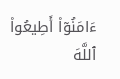ءَامَنُوٓا۟ أَطِيعُوا۟ ٱللَّهَ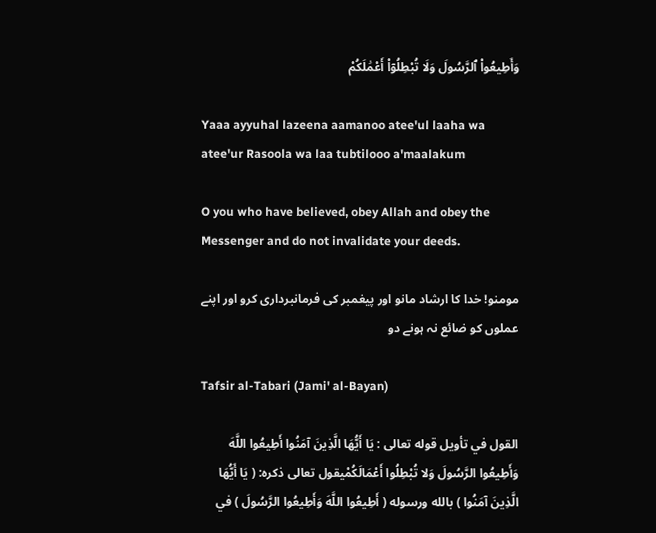وَأَطِيعُوا۟ ٱلرَّسُولَ وَلَا تُبْطِلُوٓا۟ أَعْمَٰلَكُمْ

Yaaa ayyuhal lazeena aamanoo atee'ul laaha wa atee'ur Rasoola wa laa tubtilooo a'maalakum

O you who have believed, obey Allah and obey the Messenger and do not invalidate your deeds.

مومنو! خدا کا ارشاد مانو اور پیغمبر کی فرمانبرداری کرو اور اپنے عملوں کو ضائع نہ ہونے دو

Tafsir al-Tabari (Jami' al-Bayan)

القول في تأويل قوله تعالى : يَا أَيُّهَا الَّذِينَ آمَنُوا أَطِيعُوا اللَّهَ وَأَطِيعُوا الرَّسُولَ وَلا تُبْطِلُوا أَعْمَالَكُمْيقول تعالى ذكره: ( يَا أَيُّهَا الَّذِينَ آمَنُوا ) بالله ورسوله ( أَطِيعُوا اللَّهَ وَأَطِيعُوا الرَّسُولَ ) في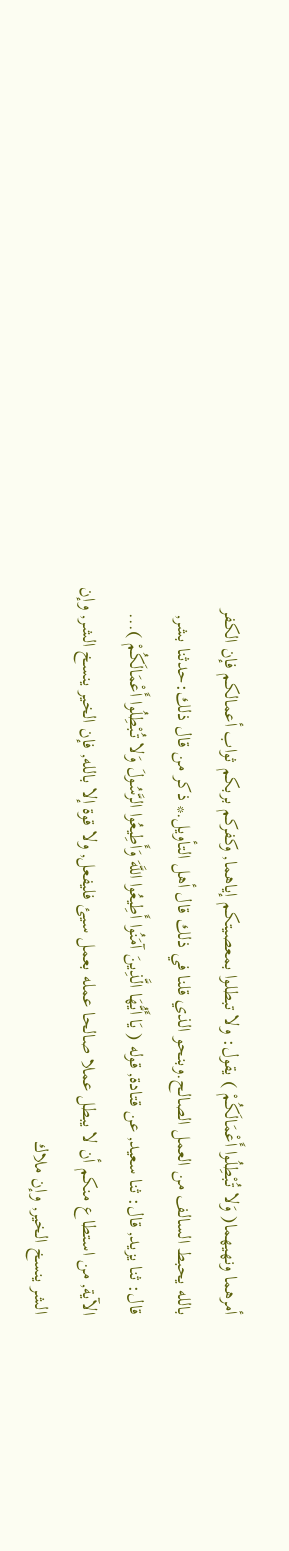أمرهما ونهيهما( وَلا تُبْطِلُوا أَعْمَالَكُمْ ) يقول: ولا تبطلوا بمعصيتكم إياهما, وكفركم بربكم ثواب أعمالكم فإن الكفر بالله يحبط السالف من العمل الصالح.وبنحو الذي قلنا في ذلك قال أهل التأويل.* ذكر من قال ذلك:حدثنا بشر, قال: ثنا يزيد, قال: ثنا سعيد, عن قتادة, قوله ( يَا أَيُّهَا الَّذِينَ آمَنُوا أَطِيعُوا اللَّهَ وَأَطِيعُوا الرَّسُولَ وَلا تُبْطِلُوا أَعْمَالَكُمْ )... الآية, من استطاع منكم أن لا يبطل عملا صالحا عمله بعمل سيئ فليفعل, ولا قوة إلا بالله, فإن الخير ينسخ الشر, وإن الشر ينسخ الخير, وإن ملاك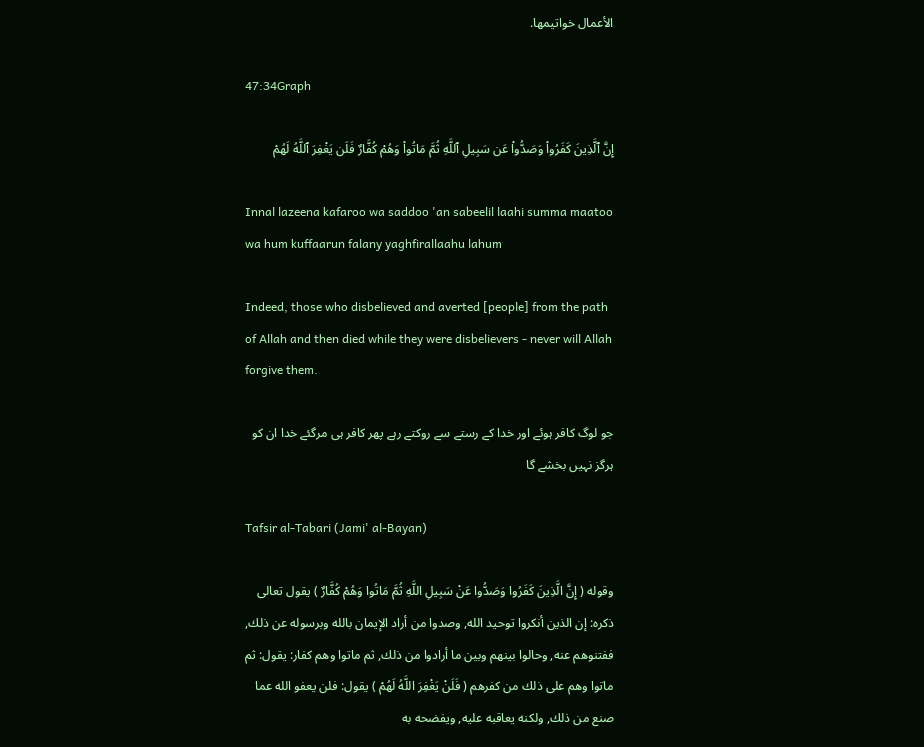الأعمال خواتيمها.

47:34Graph

إِنَّ ٱلَّذِينَ كَفَرُوا۟ وَصَدُّوا۟ عَن سَبِيلِ ٱللَّهِ ثُمَّ مَاتُوا۟ وَهُمْ كُفَّارٌ فَلَن يَغْفِرَ ٱللَّهُ لَهُمْ

Innal lazeena kafaroo wa saddoo 'an sabeelil laahi summa maatoo wa hum kuffaarun falany yaghfirallaahu lahum

Indeed, those who disbelieved and averted [people] from the path of Allah and then died while they were disbelievers - never will Allah forgive them.

جو لوگ کافر ہوئے اور خدا کے رستے سے روکتے رہے پھر کافر ہی مرگئے خدا ان کو ہرگز نہیں بخشے گا

Tafsir al-Tabari (Jami' al-Bayan)

وقوله ( إِنَّ الَّذِينَ كَفَرُوا وَصَدُّوا عَنْ سَبِيلِ اللَّهِ ثُمَّ مَاتُوا وَهُمْ كُفَّارٌ ) يقول تعالى ذكره: إن الذين أنكروا توحيد الله, وصدوا من أراد الإيمان بالله وبرسوله عن ذلك, ففتنوهم عنه, وحالوا بينهم وبين ما أرادوا من ذلك, ثم ماتوا وهم كفار: يقول: ثم ماتوا وهم على ذلك من كفرهم ( فَلَنْ يَغْفِرَ اللَّهُ لَهُمْ ) يقول: فلن يعفو الله عما صنع من ذلك, ولكنه يعاقبه عليه, ويفضحه به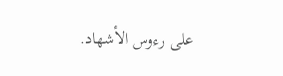على رءوس الأشهاد.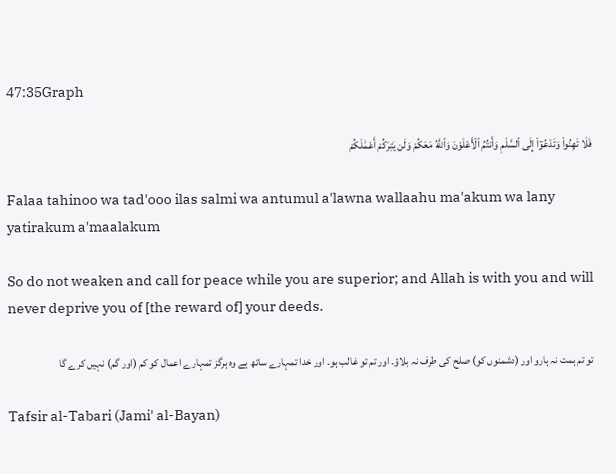47:35Graph

فَلَا تَهِنُوا۟ وَتَدْعُوٓا۟ إِلَى ٱلسَّلْمِ وَأَنتُمُ ٱلْأَعْلَوْنَ وَٱللَّهُ مَعَكُمْ وَلَن يَتِرَكُمْ أَعْمَٰلَكُمْ

Falaa tahinoo wa tad'ooo ilas salmi wa antumul a'lawna wallaahu ma'akum wa lany yatirakum a'maalakum

So do not weaken and call for peace while you are superior; and Allah is with you and will never deprive you of [the reward of] your deeds.

تو تم ہمت نہ ہارو اور (دشمنوں کو) صلح کی طرف نہ بلاؤ۔ اور تم تو غالب ہو۔ اور خدا تمہارے ساتھ ہے وہ ہرگز تمہارے اعمال کو کم (اور گم) نہیں کرے گا

Tafsir al-Tabari (Jami' al-Bayan)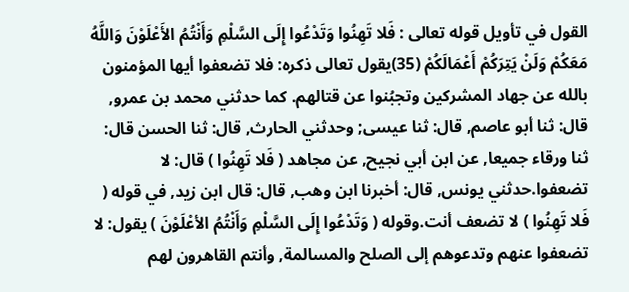القول في تأويل قوله تعالى : فَلا تَهِنُوا وَتَدْعُوا إِلَى السَّلْمِ وَأَنْتُمُ الأَعْلَوْنَ وَاللَّهُ مَعَكُمْ وَلَنْ يَتِرَكُمْ أَعْمَالَكُمْ (35)يقول تعالى ذكره: فلا تضعفوا أيها المؤمنون بالله عن جهاد المشركين وتجبُنوا عن قتالهم. كما حدثني محمد بن عمرو, قال: ثنا أبو عاصم, قال: ثنا عيسى; وحدثني الحارث, قال: ثنا الحسن قال: ثنا ورقاء جميعا, عن ابن أبي نجيح, عن مجاهد ( فَلا تَهِنُوا ) قال: لا تضعفوا.حدثني يونس, قال: أخبرنا ابن وهب, قال: قال ابن زيد, في قوله ( فَلا تَهِنُوا ) لا تضعف أنت.وقوله ( وَتَدْعُوا إِلَى السَّلْمِ وَأَنْتُمُ الأعْلَوْنَ ) يقول: لا تضعفوا عنهم وتدعوهم إلى الصلح والمسالمة, وأنتم القاهرون لهم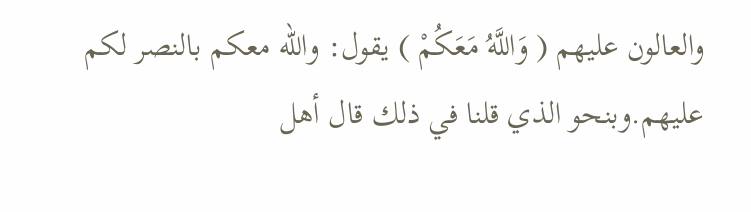والعالون عليهم ( وَاللَّهُ مَعَكُمْ ) يقول: والله معكم بالنصر لكم عليهم.وبنحو الذي قلنا في ذلك قال أهل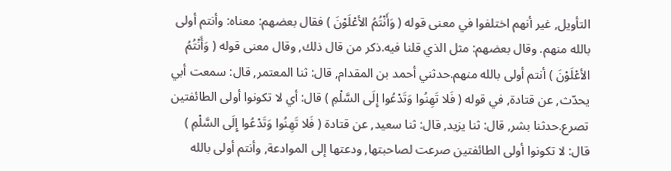التأويل, غير أنهم اختلفوا في معنى قوله ( وَأَنْتُمُ الأعْلَوْنَ ) فقال بعضهم: معناه: وأنتم أولى بالله منهم. وقال بعضهم: مثل الذي قلنا فيه.ذكر من قال ذلك, وقال معنى قوله ( وَأَنْتُمُ الأعْلَوْنَ ) أنتم أولى بالله منهم.حدثني أحمد بن المقدام, قال: ثنا المعتمر, قال: سمعت أبي يحدّث, عن قتادة, في قوله ( فَلا تَهِنُوا وَتَدْعُوا إِلَى السَّلْمِ ) قال: أي لا تكونوا أولى الطائفتين تصرع.حدثنا بشر, قال: ثنا يزيد, قال: ثنا سعيد, عن قتادة ( فَلا تَهِنُوا وَتَدْعُوا إِلَى السَّلْمِ ) قال: لا تكونوا أولى الطائفتين صرعت لصاحبتها, ودعتها إلى الموادعة, وأنتم أولى بالله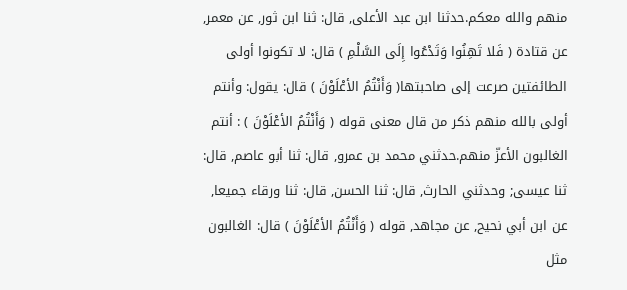منهم والله معكم.حدثنا ابن عبد الأعلى, قال: ثنا ابن ثور, عن معمر, عن قتادة ( فَلا تَهِنُوا وَتَدْعُوا إِلَى السَّلْمِ ) قال: لا تكونوا أولى الطائفتين صرعت إلى صاحبتها( وَأَنْتُمُ الأعْلَوْنَ ) قال: يقول: وأنتم أولى بالله منهم ذكر من قال معنى قوله ( وَأَنْتُمُ الأعْلَوْنَ ) : أنتم الغالبون الأعزّ منهم.حدثني محمد بن عمرو, قال: ثنا أبو عاصم, قال: ثنا عيسى; وحدثني الحارث, قال: ثنا الحسن, قال: ثنا ورقاء جميعا, عن ابن أبي نحيح, عن مجاهد, قوله ( وَأَنْتُمُ الأعْلَوْنَ ) قال: الغالبون مثل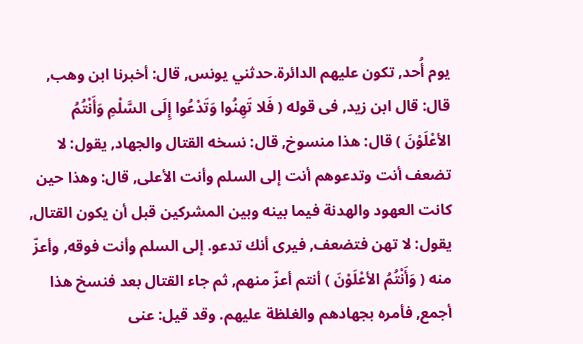يوم أُحد, تكون عليهم الدائرة.حدثني يونس, قال: أخبرنا ابن وهب, قال: قال ابن زيد, فى قوله ( فَلا تَهِنُوا وَتَدْعُوا إِلَى السَّلْمِ وَأَنْتُمُ الأعْلَوْنَ ) قال: هذا منسوخ, قال: نسخه القتال والجهاد, يقول: لا تضعف أنت وتدعوهم أنت إلى السلم وأنت الأعلى, قال: وهذا حين كانت العهود والهدنة فيما بينه وبين المشركين قبل أن يكون القتال, يقول: لا تهن فتضعف, فيرى أنك تدعو. إلى السلم وأنت فوقه, وأعزّ منه ( وَأَنْتُمُ الأعْلَوْنَ ) أنتم أعزّ منهم, ثم جاء القتال بعد فنسخ هذا أجمع, فأمره بجهادهم والغلظة عليهم. وقد قيل: عنى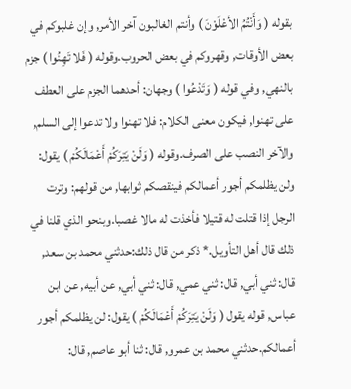بقوله ( وَأَنْتُمُ الأعْلَوْنَ ) وأنتم الغالبون آخر الأمر, وإن غلبوكم في بعض الأوقات, وقهروكم في بعض الحروب.وقوله ( فَلا تَهِنُوا ) جزم بالنهي, وفي قوله ( وَتَدْعُوا ) وجهان: أحدهما الجزم على العطف على تهنوا, فيكون معنى الكلام: فلا تهنوا ولا تدعوا إلى السلم, والآخر النصب على الصرف.وقوله ( وَلَنْ يَتِرَكُمْ أَعْمَالَكُمْ ) يقول: ولن يظلمكم أجور أعمالكم فينقصكم ثوابها, من قولهم: وترت الرجل إذا قتلت له قتيلا فأخذت له مالا غصبا.وبنحو الذي قلنا في ذلك قال أهل التأويل.* ذكر من قال ذلك:حدثني محمد بن سعد, قال: ثني أبي, قال: ثني عمي, قال: ثني أبي, عن أبيه, عن ابن عباس, قوله يقول ( وَلَنْ يَتِرَكُمْ أَعْمَالَكُمْ ) يقول: لن يظلمكم أجور أعمالكم.حدثني محمد بن عمرو, قال: ثنا أبو عاصم, قال: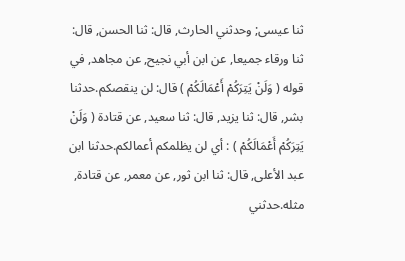ثنا عيسى; وحدثني الحارث, قال: ثنا الحسن, قال: ثنا ورقاء جميعا, عن ابن أبي نجيح, عن مجاهد, في قوله ( وَلَنْ يَتِرَكُمْ أَعْمَالَكُمْ ) قال: لن ينقصكم.حدثنا بشر, قال: ثنا يزيد, قال: ثنا سعيد, عن قتادة ( وَلَنْ يَتِرَكُمْ أَعْمَالَكُمْ ) : أي لن يظلمكم أعمالكم.حدثنا ابن عبد الأعلى, قال: ثنا ابن ثور, عن معمر, عن قتادة, مثله.حدثني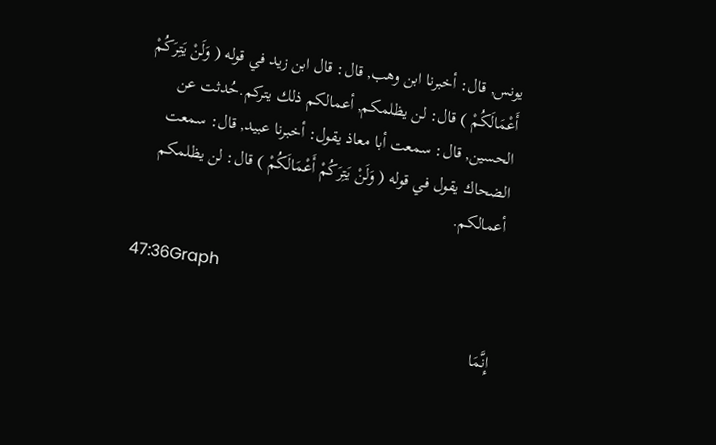يونس, قال: أخبرنا ابن وهب, قال: قال ابن زيد في قوله ( وَلَنْ يَتِرَكُمْ أَعْمَالَكُمْ ) قال: لن يظلمكم, أعمالكم ذلك يتركم.حُدثت عن الحسين, قال: سمعت أبا معاذ يقول: أخبرنا عبيد, قال: سمعت الضحاك يقول في قوله ( وَلَنْ يَتِرَكُمْ أَعْمَالَكُمْ ) قال: لن يظلمكم أعمالكم.

47:36Graph

إِنَّمَا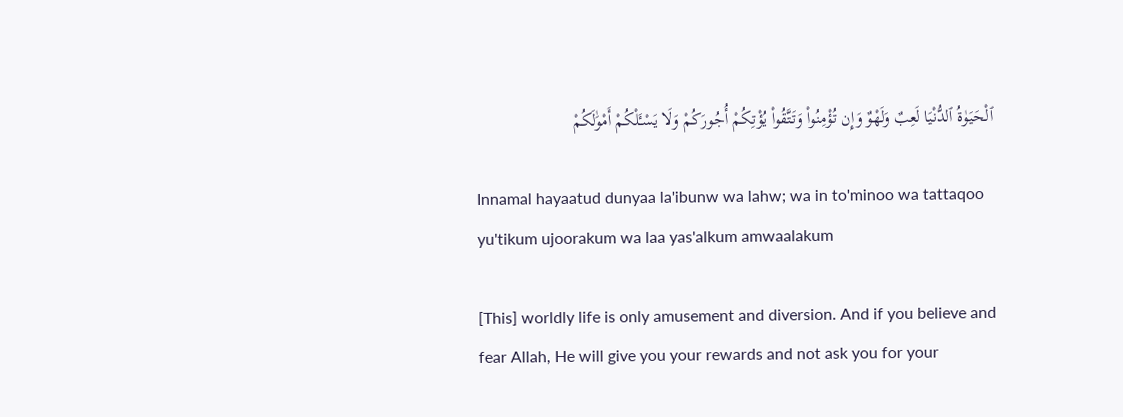ٱلْحَيَوٰةُ ٱلدُّنْيَا لَعِبٌ وَلَهْوٌ وَإِن تُؤْمِنُوا۟ وَتَتَّقُوا۟ يُؤْتِكُمْ أُجُورَكُمْ وَلَا يَسْـَٔلْكُمْ أَمْوَٰلَكُمْ

Innamal hayaatud dunyaa la'ibunw wa lahw; wa in to'minoo wa tattaqoo yu'tikum ujoorakum wa laa yas'alkum amwaalakum

[This] worldly life is only amusement and diversion. And if you believe and fear Allah, He will give you your rewards and not ask you for your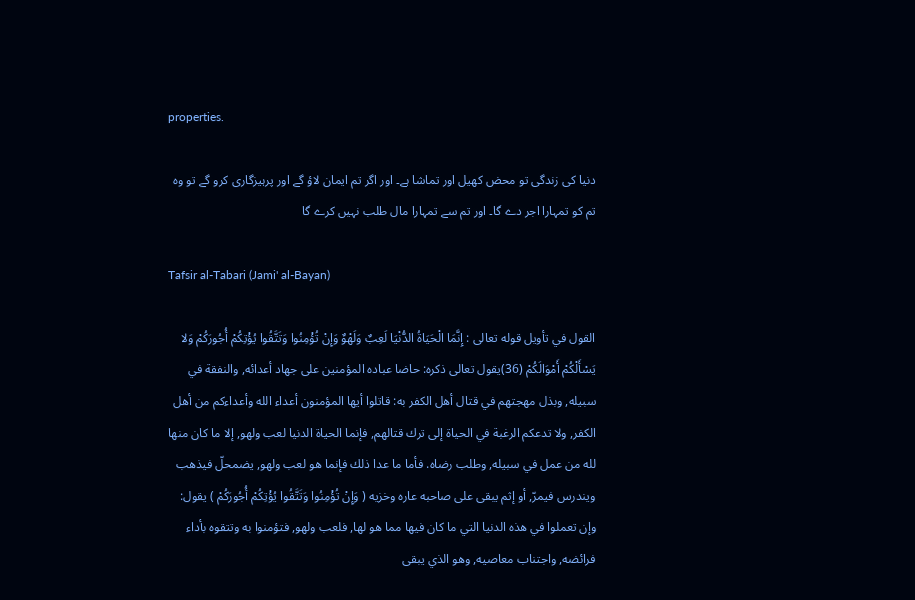properties.

دنیا کی زندگی تو محض کھیل اور تماشا ہے۔ اور اگر تم ایمان لاؤ گے اور پرہیزگاری کرو گے تو وہ تم کو تمہارا اجر دے گا۔ اور تم سے تمہارا مال طلب نہیں کرے گا

Tafsir al-Tabari (Jami' al-Bayan)

القول في تأويل قوله تعالى : إِنَّمَا الْحَيَاةُ الدُّنْيَا لَعِبٌ وَلَهْوٌ وَإِنْ تُؤْمِنُوا وَتَتَّقُوا يُؤْتِكُمْ أُجُورَكُمْ وَلا يَسْأَلْكُمْ أَمْوَالَكُمْ (36)يقول تعالى ذكره: حاضا عباده المؤمنين على جهاد أعدائه, والنفقة في سبيله, وبذل مهجتهم في قتال أهل الكفر به: قاتلوا أيها المؤمنون أعداء الله وأعداءكم من أهل الكفر, ولا تدعكم الرغبة في الحياة إلى ترك قتالهم, فإنما الحياة الدنيا لعب ولهو, إلا ما كان منها لله من عمل في سبيله, وطلب رضاه. فأما ما عدا ذلك فإنما هو لعب ولهو, يضمحلّ فيذهب ويندرس فيمرّ, أو إثم يبقى على صاحبه عاره وخزيه ( وَإِنْ تُؤْمِنُوا وَتَتَّقُوا يُؤْتِكُمْ أُجُورَكُمْ ) يقول: وإن تعملوا في هذه الدنيا التي ما كان فيها مما هو لها, فلعب ولهو, فتؤمنوا به وتتقوه بأداء فرائضه, واجتناب معاصيه, وهو الذي يبقى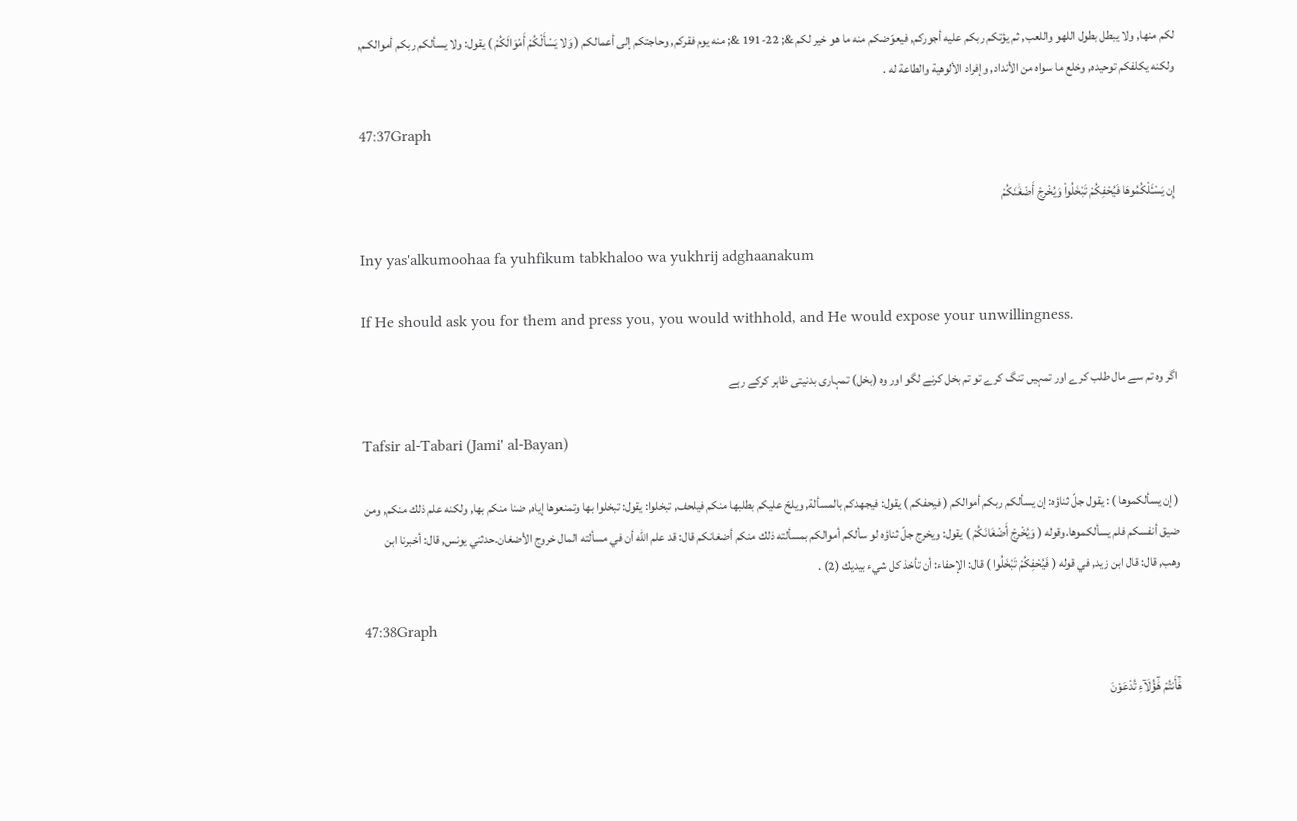لكم منها, ولا يبطل بطول اللهو واللعب, ثم يؤتكم ربكم عليه أجوركم, فيعوّضكم منه ما هو خير لكم &; 22-191 &; منه يوم فقركم, وحاجتكم إلى أعمالكم ( وَلا يَسْأَلْكُمْ أَمْوَالَكُمْ ) يقول: ولا يسألكم ربكم أموالكـم, ولكنه يكلفكم توحيده, وخلع ما سواه من الأنداد, وإفراد الألوهية والطاعة له .

47:37Graph

إِن يَسْـَٔلْكُمُوهَا فَيُحْفِكُمْ تَبْخَلُوا۟ وَيُخْرِجْ أَضْغَٰنَكُمْ

Iny yas'alkumoohaa fa yuhfikum tabkhaloo wa yukhrij adghaanakum

If He should ask you for them and press you, you would withhold, and He would expose your unwillingness.

اگر وہ تم سے مال طلب کرے اور تمہیں تنگ کرے تو تم بخل کرنے لگو اور وہ (بخل) تمہاری بدنیتی ظاہر کرکے رہے

Tafsir al-Tabari (Jami' al-Bayan)

( إن يسألكموها ) : يقول جلّ ثناؤه: إن يسألكم ربكم أموالكم ( فيحفكم ) يقول: فيجهدكم بالمسألة, ويلحّ عليكم بطلبها منكم فيلحف, تبخلوا: يقول: تبخلوا بها وتمنعوها إياه, ضنا منكم بها, ولكنه علم ذلك منكم, ومن ضيق أنفسكم فلم يسألكموها.وقوله ( وَيُخْرِجْ أَضْغَانَكُمْ ) يقول: ويخرج جلّ ثناؤه لو سألكم أموالكم بمسألته ذلك منكم أضغانكم قال: قد علم الله أن في مسألته المال خروج الأضغان.حدثني يونس, قال: أخبرنا ابن وهب, قال: قال ابن زيد, في قوله ( فَيُحْفِكُمْ تَبْخَلُوا ) قال: الإحفاء: أن تأخذ كل شيء بيديك (2) .

47:38Graph

هَٰٓأَنتُمْ هَٰٓؤُلَآءِ تُدْعَوْنَ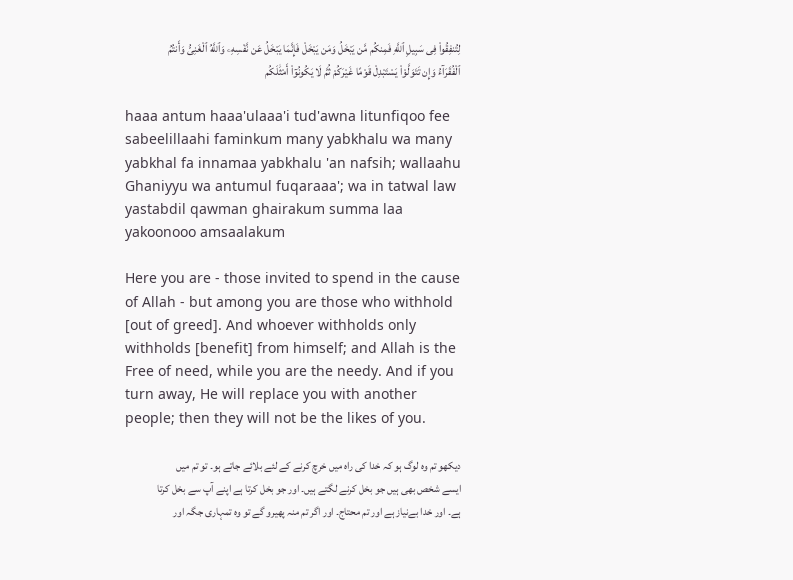لِتُنفِقُوا۟ فِى سَبِيلِ ٱللَّهِ فَمِنكُم مَّن يَبْخَلُ وَمَن يَبْخَلْ فَإِنَّمَا يَبْخَلُ عَن نَّفْسِهِۦ وَٱللَّهُ ٱلْغَنِىُّ وَأَنتُمُ ٱلْفُقَرَآءُ وَإِن تَتَوَلَّوْا۟ يَسْتَبْدِلْ قَوْمًا غَيْرَكُمْ ثُمَّ لَا يَكُونُوٓا۟ أَمْثَٰلَكُم

haaa antum haaa'ulaaa'i tud'awna litunfiqoo fee sabeelillaahi faminkum many yabkhalu wa many yabkhal fa innamaa yabkhalu 'an nafsih; wallaahu Ghaniyyu wa antumul fuqaraaa'; wa in tatwal law yastabdil qawman ghairakum summa laa yakoonooo amsaalakum

Here you are - those invited to spend in the cause of Allah - but among you are those who withhold [out of greed]. And whoever withholds only withholds [benefit] from himself; and Allah is the Free of need, while you are the needy. And if you turn away, He will replace you with another people; then they will not be the likes of you.

دیکھو تم وہ لوگ ہو کہ خدا کی راہ میں خرچ کرنے کے لئے بلائے جاتے ہو۔ تو تم میں ایسے شخص بھی ہیں جو بخل کرنے لگتے ہیں۔ اور جو بخل کرتا ہے اپنے آپ سے بخل کرتا ہے۔ اور خدا بےنیاز ہے اور تم محتاج۔ اور اگر تم منہ پھیرو گے تو وہ تمہاری جگہ اور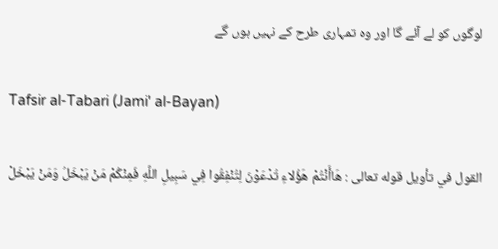لوگوں کو لے آئے گا اور وہ تمہاری طرح کے نہیں ہوں گے

Tafsir al-Tabari (Jami' al-Bayan)

القول في تأويل قوله تعالى : هَاأَنْتُمْ هَؤُلاءِ تُدْعَوْنَ لِتُنْفِقُوا فِي سَبِيلِ اللَّهِ فَمِنْكُمْ مَنْ يَبْخَلُ وَمَنْ يَبْخَلْ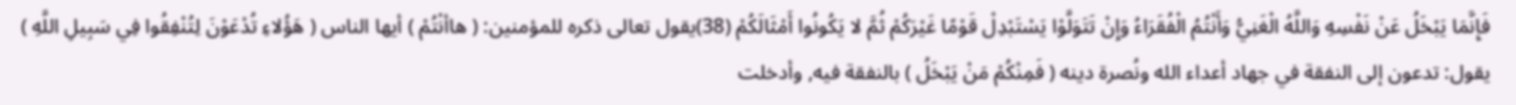فَإِنَّمَا يَبْخَلُ عَنْ نَفْسِهِ وَاللَّهُ الْغَنِيُّ وَأَنْتُمُ الْفُقَرَاءُ وَإِنْ تَتَوَلَّوْا يَسْتَبْدِلْ قَوْمًا غَيْرَكُمْ ثُمَّ لا يَكُونُوا أَمْثَالَكُمْ (38)يقول تعالى ذكره للمؤمنين: ( هاأنْتُمْ ) أيها الناس ( هَؤُلاءِ تُدْعَوْنَ لِتُنْفِقُوا فِي سَبِيلِ اللَّهِ ) يقول: تدعون إلى النفقة في جهاد أعداء الله ونُصرة دينه ( فَمِنْكُمْ مَنْ يَبْخَلُ ) بالنفقة فيه, وأدخلت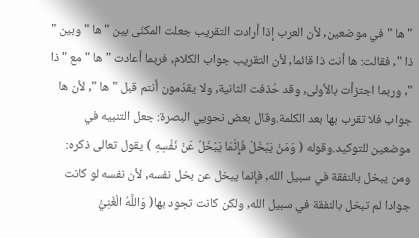" ها " في موضعين, لأن العرب إذا أرادت التقريب جعلت المكنّى بين " ها " وبين " ذا ", فقالت: ها أنت ذا قائما, لأن التقريب جواب الكلام, فربما أعادت " ها " مع " ذا ", وربما اجتزأت بالأولى, وقد حُذفت الثانية, ولا يقدّمون أنتم قبل " ها ", لأن ها جواب فلا تقرب بها بعد الكلمة.وقال بعض نحويي البصرة: جعل التنبيه في موضعين للتوكيد.وقوله ( وَمَنْ يَبْخَلْ فَإِنَّمَا يَبْخَلُ عَنْ نَفْسِهِ ) يقول تعالى ذكره: ومن يبخل بالنفقة في سبيل الله, فإنما يبخل عن بخل نفسه, لأن نفسه لو كانت جوادا لم تبخل بالنفقة في سبيل الله, ولكن كانت تجود بها( وَاللَّهُ الْغَنِيُّ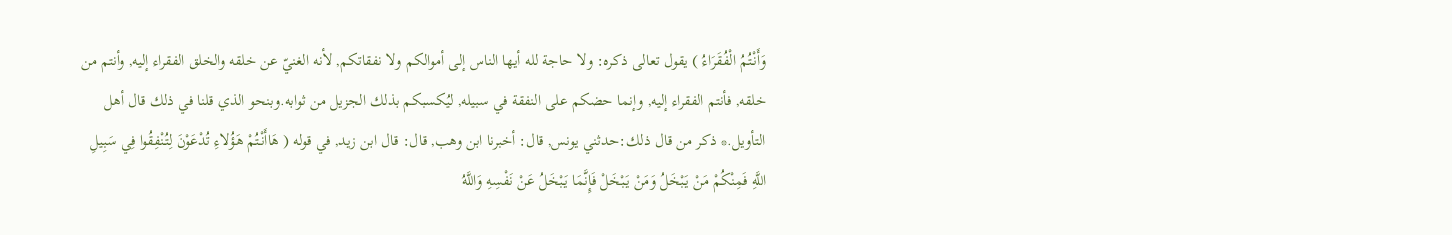وَأَنْتُمُ الْفُقَرَاءُ ) يقول تعالى ذكره: ولا حاجة لله أيها الناس إلى أموالكم ولا نفقاتكم, لأنه الغنيّ عن خلقه والخلق الفقراء إليه, وأنتم من خلقه, فأنتم الفقراء إليه, وإنما حضكم على النفقة في سبيله, ليُكسبكم بذلك الجزيل من ثوابه.وبنحو الذي قلنا في ذلك قال أهل التأويل.* ذكر من قال ذلك:حدثني يونس, قال: أخبرنا ابن وهب, قال: قال ابن زيد, في قوله ( هَاأَنْتُمْ هَؤُلاءِ تُدْعَوْنَ لِتُنْفِقُوا فِي سَبِيلِ اللَّهِ فَمِنْكُمْ مَنْ يَبْخَلُ وَمَنْ يَبْخَلْ فَإِنَّمَا يَبْخَلُ عَنْ نَفْسِهِ وَاللَّهُ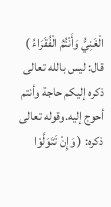الْغَنِيُّ وَأَنْتُمُ الْفُقَرَاءُ ) قال: ليس بالله تعالى ذكره إليكم حاجة وأنتم أحوج إليه.وقوله تعالى ذكره: ( وَإِنْ تَتَوَلَّوْا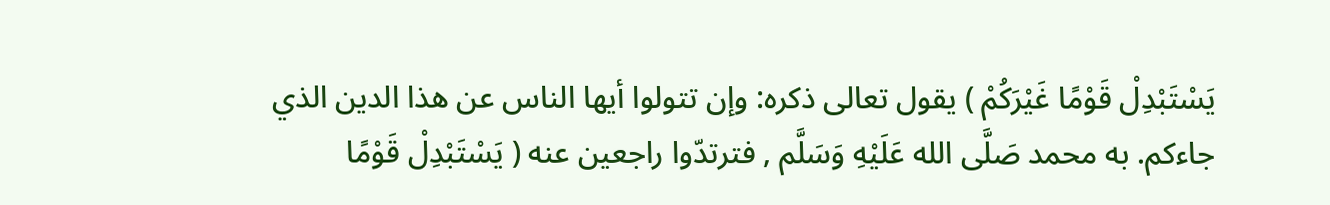يَسْتَبْدِلْ قَوْمًا غَيْرَكُمْ ) يقول تعالى ذكره: وإن تتولوا أيها الناس عن هذا الدين الذي جاءكم. به محمد صَلَّى الله عَلَيْهِ وَسَلَّم , فترتدّوا راجعين عنه ( يَسْتَبْدِلْ قَوْمًا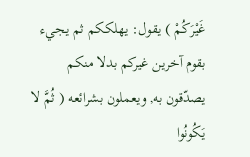غَيْرَكُمْ ) يقول: يهلككم ثم يجيء بقوم آخرين غيركم بدلا منكم يصدّقون به, ويعملون بشرائعه ( ثُمَّ لا يَكُونُوا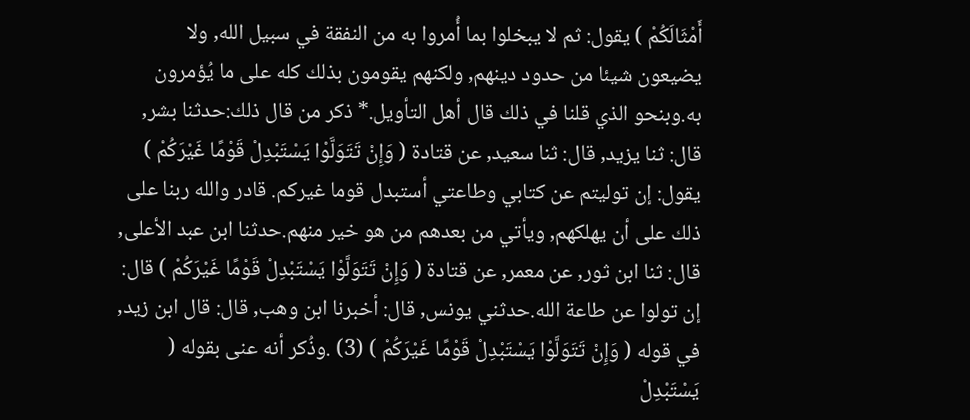أَمْثَالَكُمْ ) يقول: ثم لا يبخلوا بما أُمروا به من النفقة في سبيل الله, ولا يضيعون شيئا من حدود دينهم, ولكنهم يقومون بذلك كله على ما يُؤمرون به.وبنحو الذي قلنا في ذلك قال أهل التأويل.* ذكر من قال ذلك:حدثنا بشر, قال: ثنا يزيد, قال: ثنا سعيد, عن قتادة ( وَإِنْ تَتَوَلَّوْا يَسْتَبْدِلْ قَوْمًا غَيْرَكُمْ ) يقول: إن توليتم عن كتابي وطاعتي أستبدل قوما غيركم. قادر والله ربنا على ذلك على أن يهلكهم, ويأتي من بعدهم من هو خير منهم.حدثنا ابن عبد الأعلى, قال: ثنا ابن ثور, عن معمر, عن قتادة ( وَإِنْ تَتَوَلَّوْا يَسْتَبْدِلْ قَوْمًا غَيْرَكُمْ ) قال: إن تولوا عن طاعة الله.حدثني يونس, قال: أخبرنا ابن وهب, قال: قال ابن زيد, في قوله ( وَإِنْ تَتَوَلَّوْا يَسْتَبْدِلْ قَوْمًا غَيْرَكُمْ ) (3) .وذُكر أنه عنى بقوله ( يَسْتَبْدِلْ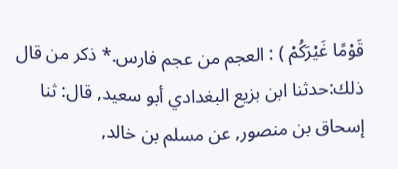قَوْمًا غَيْرَكُمْ ) : العجم من عجم فارس.* ذكر من قال ذلك:حدثنا ابن بزيع البغدادي أبو سعيد, قال: ثنا إسحاق بن منصور, عن مسلم بن خالد,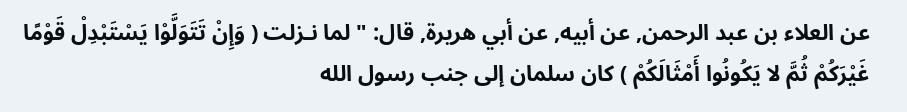عن العلاء بن عبد الرحمن, عن أبيه, عن أبي هريرة, قال: " لما نـزلت ( وَإِنْ تَتَوَلَّوْا يَسْتَبْدِلْ قَوْمًا غَيْرَكُمْ ثُمَّ لا يَكُونُوا أَمْثَالَكُمْ ) كان سلمان إلى جنب رسول الله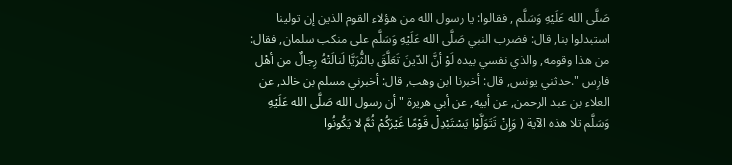صَلَّى الله عَلَيْهِ وَسَلَّم , فقالوا: يا رسول الله من هؤلاء القوم الذين إن تولينا استبدلوا بنا, قال: فضرب النبي صَلَّى الله عَلَيْهِ وَسَلَّم على منكب سلمان, فقال: من هذا وقومه, والذي نفسي بيده لَوْ أنَّ الدّينَ تَعَلَّقَ بالثُّرَيَّا لَنالَتْهُ رِجالٌ من أهْل فارِس ".حدثني يونس, قال: أخبرنا ابن وهب, قال: أخبرني مسلم بن خالد, عن العلاء بن عبد الرحمن, عن أبيه, عن أبي هريرة " أن رسول الله صَلَّى الله عَلَيْهِ وَسَلَّم تلا هذه الآية ( وَإِنْ تَتَوَلَّوْا يَسْتَبْدِلْ قَوْمًا غَيْرَكُمْ ثُمَّ لا يَكُونُوا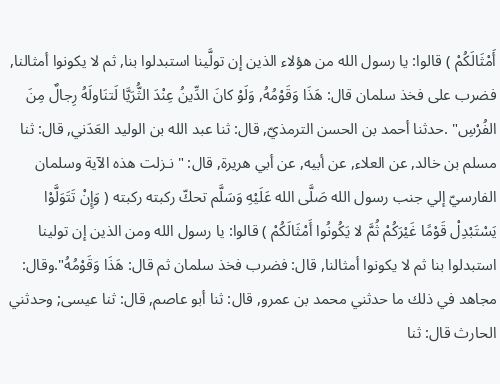أَمْثَالَكُمْ ) قالوا: يا رسول الله من هؤلاء الذين إن تولَّينا استبدلوا بنا, ثم لا يكونوا أمثالنا, فضرب على فخذ سلمان قال: هَذَا وَقَوْمُهُ, وَلَوْ كانَ الدِّينُ عِنْدَ الثُّرَيَّا لَتنَاولَهُ رِجالٌ مِنَ الفُرْسِ" .حدثنا أحمد بن الحسن الترمذيّ, قال: ثنا عبد الله بن الوليد العَدَني, قال: ثنا مسلم بن خالد, عن العلاء, عن أبيه, عن أبي هريرة, قال: " نـزلت هذه الآية وسلمان الفارسيّ إلي جنب رسول الله صَلَّى الله عَلَيْهِ وَسَلَّم تحكّ ركبته ركبته ( وَإِنْ تَتَوَلَّوْا يَسْتَبْدِلْ قَوْمًا غَيْرَكُمْ ثُمَّ لا يَكُونُوا أَمْثَالَكُمْ ) قالوا: يا رسول الله ومن الذين إن تولينا استبدلوا بنا ثم لا يكونوا أمثالنا, قال: فضرب فخذ سلمان ثم قال: هَذَا وَقَوْمُهُ".وقال: مجاهد في ذلك ما حدثني محمد بن عمرو, قال: ثنا أبو عاصم, قال: ثنا عيسى; وحدثني الحارث قال: ثنا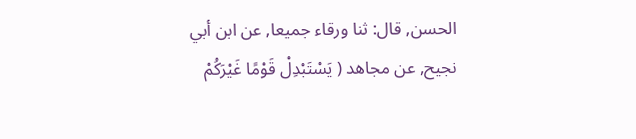الحسن, قال: ثنا ورقاء جميعا, عن ابن أبي نجيح, عن مجاهد ( يَسْتَبْدِلْ قَوْمًا غَيْرَكُمْ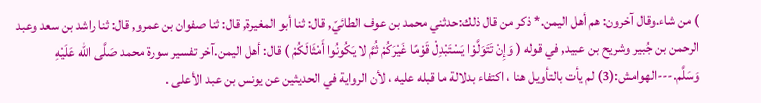) من شاء.وقال آخرون: هم أهل اليمن.* ذكر من قال ذلك:حدثني محمد بن عوف الطائيّ, قال: ثنا أبو المغيرة, قال: ثنا صفوان بن عمرو, قال: ثنا راشد بن سعد وعبد الرحمن بن جُبير وشريح بن عبيد, في قوله ( وَإِنْ تَتَوَلَّوْا يَسْتَبْدِلْ قَوْمًا غَيْرَكُمْ ثُمَّ لا يَكُونُوا أَمْثَالَكُمْ ) قال: أهل اليمن.آخر تفسير سورة محمد صَلَّى الله عَلَيْهِ وَسَلَّم.---الهوامش:(3) لم يأت بالتأويل هنا ، اكتفاء بدلالة ما قبله عليه ، لأن الرواية في الحديثين عن يونس بن عبد الأعلى .